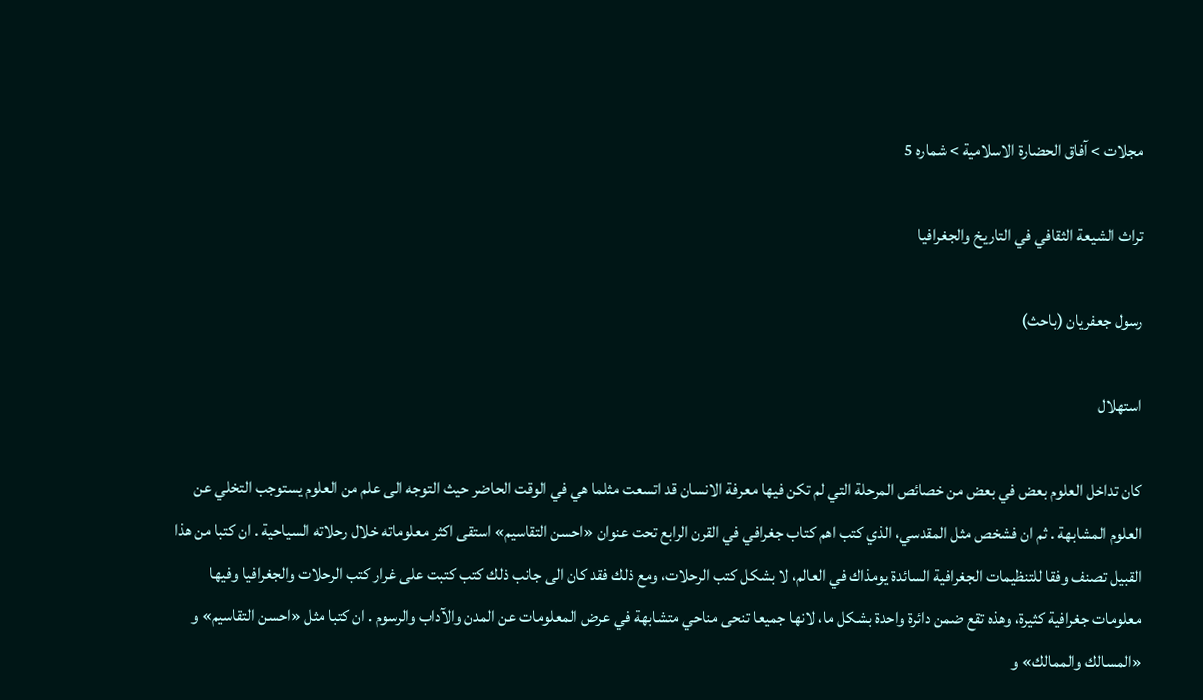مجلات > آفاق الحضارة الاسلامية > شماره 5

تراث الشيعة الثقافي في التاريخ والجغرافيا

رسول جعفريان (باحث)

استهلال

كان تداخل العلوم بعض في بعض من خصائص المرحلة التي لم تكن فيها معرفة الانسان قد اتسعت مثلما هي في الوقت الحاضر حيث التوجه الى علم من العلوم يستوجب التخلي عن العلوم المشابهة . ثم ان فشخص مثل المقدسي، الذي كتب اهم كتاب جغرافي في القرن الرابع تحت عنوان «احسن التقاسيم» استقى اكثر معلوماته خلال رحلاته السياحية . ان كتبا من هذا القبيل تصنف وفقا للتنظيمات الجغرافية السائدة يومذاك في العالم، لا بشكل كتب الرحلات، ومع ذلك فقد كان الى جانب ذلك كتب كتبت على غرار كتب الرحلات والجغرافيا وفيها معلومات جغرافية كثيرة، وهذه تقع ضمن دائرة واحدة بشكل ما، لانها جميعا تنحى مناحي متشابهة في عرض المعلومات عن المدن والآداب والرسوم . ان كتبا مثل «احسن التقاسيم» و «المسالك والممالك» و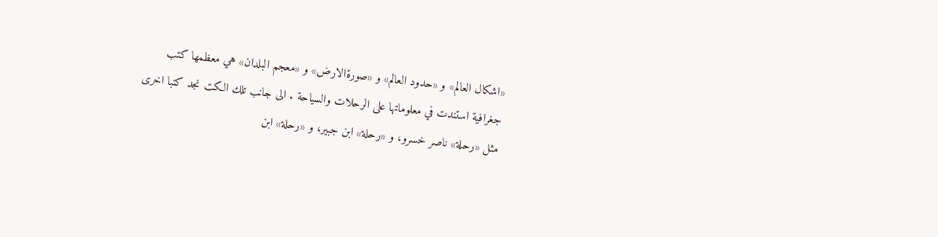«اشكال العالم» و «حدود العالم» و «صورةالارض» و «معجم البلدان» هي معظمها كتب جغرافية استندت في معلوماتها على الرحلات والسياحة . الى جانب تلك الكت نجد كتبا اخرى مثل «رحلة» ناصر خسرو، و «رحلة» ابن جبير، و «رحلة» ابن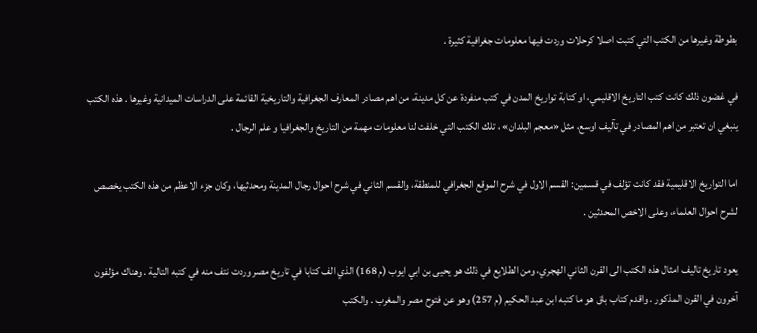بطوطة وغيرها من الكتب التي كتبت اصلا كرحلات وردت فيها معلومات جغرافية كثيرة .

في غضون ذلك كانت كتب التاريخ الاقليمي، او كتابة تواريخ المدن في كتب منفردة عن كل مدينة، من اهم مصادر المعارف الجغرافية والتاريخية القائمة على الدراسات الميدانية وغيرها . هذه الكتب ينبغي ان تعتبر من اهم المصادر في تآليف اوسع، مثل «معجم البلدان» ، تلك الكتب التي خلفت لنا معلومات مهمة من التاريخ والجغرافيا و علم الرجال .

اما التواريخ الاقليمية فقد كانت تؤلف في قسمين: القسم الاول في شرح الموقع الجغرافي للمنطقة، والقسم الثاني في شرح احوال رجال المدينة ومحدثيها، وكان جزء الاعظم من هذه الكتب يخصص لشرح احوال العلماء، وعلى الاخص المحدثين .

يعود تاريخ تاليف امثال هذه الكتب الى القرن الثاني الهجري، ومن الطلايع في ذلك هو يحيى بن ابي ايوب (م 168) الذي الف كتابا في تاريخ مصر وردت نتف منه في كتبه التالية . وهناك مؤلفون آخرون في القرن المذكور . واقدم كتاب باق هو ما كتبه ابن عبد الحكيم (م 257) وهو عن فتوح مصر والمغرب . والكتب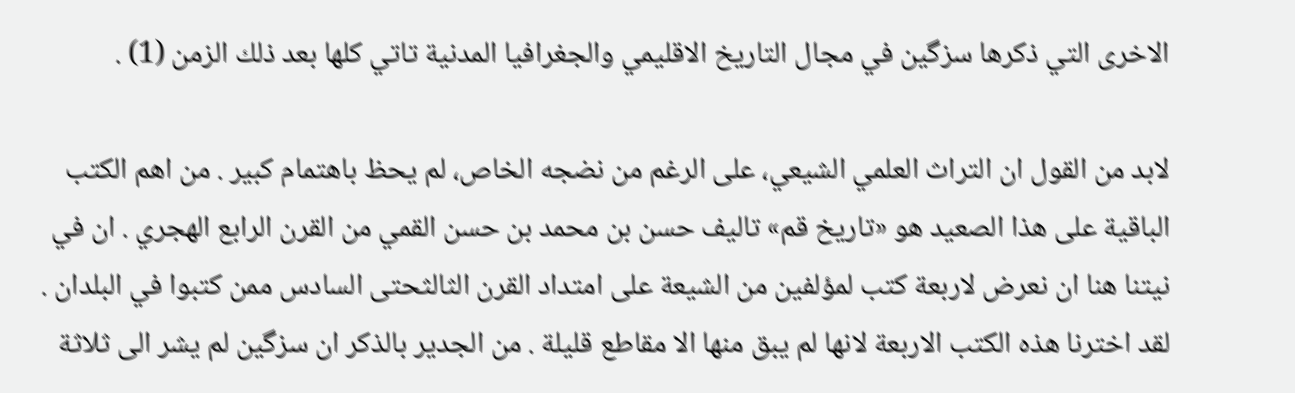الاخرى التي ذكرها سزگين في مجال التاريخ الاقليمي والجغرافيا المدنية تاتي كلها بعد ذلك الزمن (1) .

لابد من القول ان التراث العلمي الشيعي، على الرغم من نضجه الخاص، لم يحظ باهتمام كبير . من اهم الكتب الباقية على هذا الصعيد هو «تاريخ قم» تاليف حسن بن محمد بن حسن القمي من القرن الرابع الهجري . ان في نيتنا هنا ان نعرض لاربعة كتب لمؤلفين من الشيعة على امتداد القرن الثالثحتى السادس ممن كتبوا في البلدان . لقد اخترنا هذه الكتب الاربعة لانها لم يبق منها الا مقاطع قليلة . من الجدير بالذكر ان سزگين لم يشر الى ثلاثة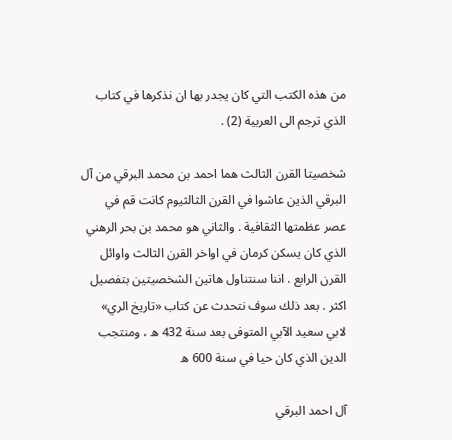من هذه الكتب التي كان يجدر بها ان نذكرها في كتاب الذي ترجم الى العربية (2) .

شخصيتا القرن الثالث هما احمد بن محمد البرقي من آل البرقي الذين عاشوا في القرن الثالثيوم كانت قم في عصر عظمتها الثقافية . والثاني هو محمد بن بحر الرهني الذي كان يسكن كرمان في اواخر القرن الثالث واوائل القرن الرابع . اننا سنتناول هاتين الشخصيتين بتفصيل اكثر . بعد ذلك سوف نتحدث عن كتاب «تاريخ الري» لابي سعيد الآبي المتوفى بعد سنة 432 ه ، ومنتجب الدين الذي كان حيا في سنة 600 ه

آل احمد البرقي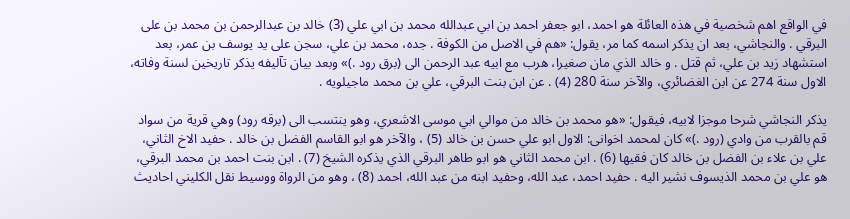في الواقع اهم شخصية في هذه العائلة هو احمد، ابو جعفر احمد بن ابي عبدالله محمد بن ابي علي (3) خالد بن عبدالرحمن بن محمد بن على البرقي . والنجاشي، بعد ان يذكر اسمه كما مر، يقول: «هم في الاصل من الكوفة . جده، محمد بن علي، سجن على يد يوسف بن عمر، بعد استشهاد زيد بن علي، ثم قتل . و خالد الذي مان صغيرا، هرب مع ابيه عبد الرحمن الى (برق رود .)» وبعد بيان تآليفه يذكر تاريخين لسنة وفاته، الاول سنة 274 عن ابن الغضائري، والآخر سنة 280 (4) . عن ابن بنت البرقي، علي بن محمد ماجيلويه .

يذكر النجاشي شرحا موجزا لابيه، فيقول: «هو محمد بن خالد من موالي ابي موسى الاشعري، وهو ينتسب الى (برقه رود) وهي قرية من سواد قم بالقرب من وادي (رود .)» كان لمحمد اخوانى: الاول ابو علي حسن بن خالد (5) ، والآخر هو ابو القاسم الفضل بن خالد . حفيد الاخ الثاني، علي بن علاء بن الفضل بن خالد كان فقيها (6) . ابن محمد الثاني هو ابو طاهر البرقي الذي يذكره الشيخ (7) . ابن بنت احمد بن محمد البرقي، هو علي بن محمد الذيسوف نشير اليه . حفيد احمد، عبد الله، وحفيد ابنه من عبد الله، احمد (8) ، وهو من الرواة ووسيط نقل الكليني احاديث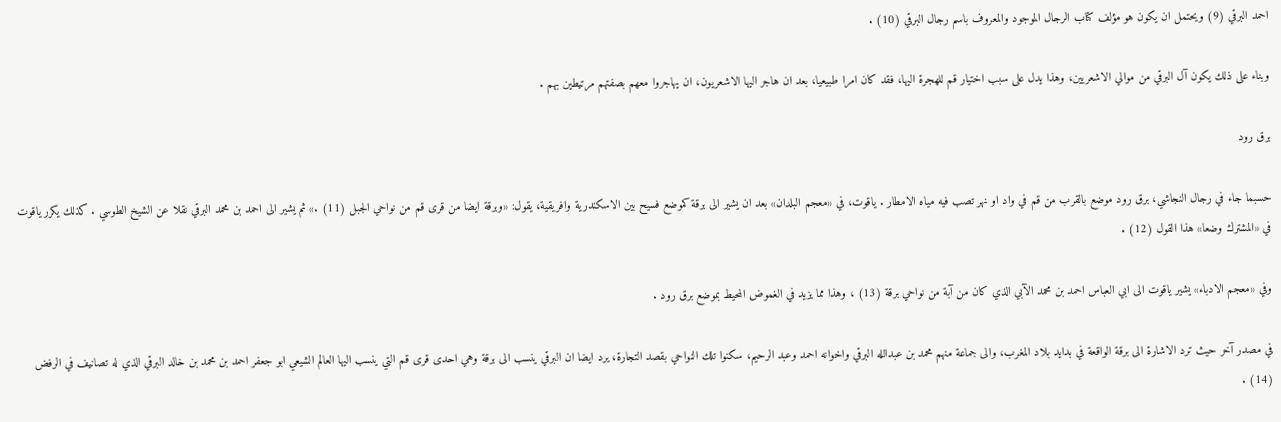احمد البرقي (9) ويحتمل ان يكون هو مؤلف كتاب الرجال الموجود والمعروف باسم رجال البرقي (10) .

وبناء على ذلك يكون آل البرقي من موالي الاشعريين، وهذا يدل على سبب اختيار قم للهجرة اليها، فقد كان امرا طبيعيا، بعد ان هاجر اليها الاشعريون، ان يهاجروا معهم بصفتهم مرتيطين بهم .

برق رود

حسبما جاء في رجال النجاشي، برق رود موضع بالقرب من قم في واد او نهر تصب فيه مياه الامطار . ياقوت، في «معجم البلدان» بعد ان يشير الى برقة كموضع فسيح بين الاسكندرية وافريقية، يقول: «وبرقة ايضا من قرى قم من نواحي الجبل (11) .» ثم يشير الى احمد بن محمد البرقي نقلا عن الشيخ الطوسي . كذلك يكرر ياقوت في «المشترك وضعا» هذا القول (12) .

وفي «معجم الادباء» يشير ياقوت الى ابي العباس احمد بن محمد الآبي الذي كان من آبة من نواحي برقة (13) ، وهذا مما يزيد في الغموض المحيط بموضع برق رود .

في مصدر آخر حيث ترد الاشارة الى برقة الواقعة في بدايد بلاد المغرب، والى جماعة منهم محمد بن عبدالله البرقي واخوانه احمد وعبد الرحيم، سكنوا تلك النواحي بقصد التجارة، يرد ايضا ان البرقي ينسب الى برقة وهي احدى قرى قم التي ينسب اليها العالم الشيعي ابو جعفر احمد بن محمد بن خالد البرقي الذي له تصانيف في الرفض (14) .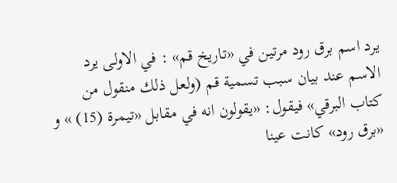يرد اسم برق رود مرتين في «تاريخ قم» : في الاولى يرد الاسم عند بيان سبب تسمية قم (ولعل ذلك منقول من كتاب البرقي» فيقول: «يقولون انه في مقابل «تيمرة (15) » و «برق رود» كانت عينا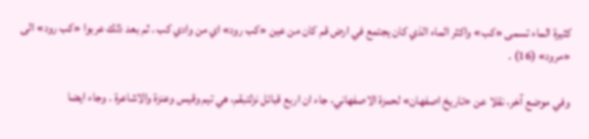كثيرة الماء تسمى «كب» واكثر الماء الذي كان يجتمع في ارض قم كان من عين «كب رود» اي من وادي كب . ثم بعد ذلك عربوا «كب رود» الى «مرود» (16) .

وفي موضع آخر، نقلا عن «تاريخ اصفهان» لحمزة الاصفهاني، جاء ان اربع قبائل نزلتبقم، هي تيم وقيس وعنزة والاشاعرة . وجاء ايضا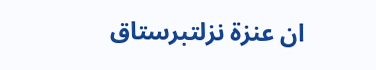ان عنزة نزلتبرستاق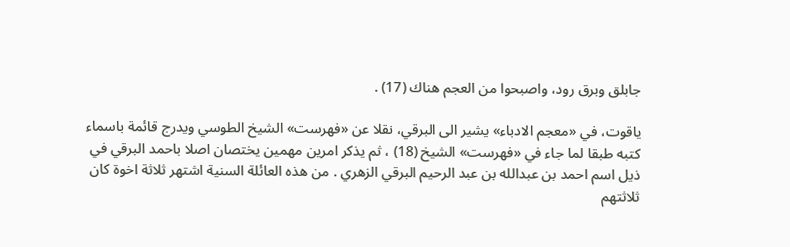جابلق وبرق رود، واصبحوا من العجم هناك (17) .

ياقوت، في «معجم الادباء» يشير الى البرقي، نقلا عن «فهرست» الشيخ الطوسي ويدرج قائمة باسماء كتبه طبقا لما جاء في «فهرست» الشيخ (18) ، ثم يذكر امرين مهمين يختصان اصلا باحمد البرقي في ذيل اسم احمد بن عبدالله بن عبد الرحيم البرقي الزهري . من هذه العائلة السنية اشتهر ثلاثة اخوة كان ثلاثتهم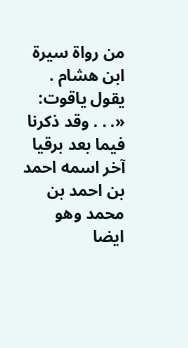من رواة سيرة ابن هشام . يقول ياقوت: «. . . وقد ذكرنا فيما بعد برقيا آخر اسمه احمد بن احمد بن محمد وهو ايضا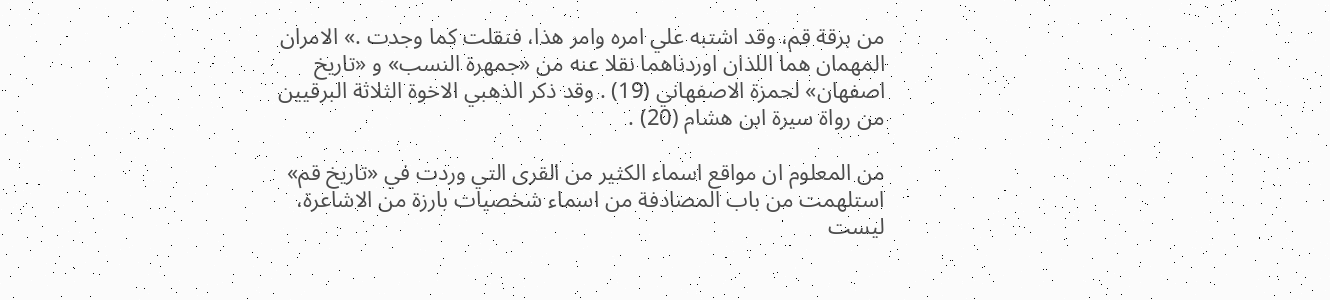من برقة قم، وقد اشتبه علي امره وامر هذا، فنقلت كما وجدت .» الامران المهمان هما اللذان اوردناهما نقلا عنه من «جمهرة النسب» و «تاريخ اصفهان» لحمزة الاصفهاني (19) . وقد ذكر الذهبي الاخوة الثلاثة البرقيين من رواة سيرة ابن هشام (20) .

من المعلوم ان مواقع اسماء الكثير من القرى التي وردت في «تاريخ قم» استلهمت من باب المصادفة من اسماء شخصيات بارزة من الاشاعرة، ليست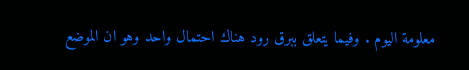معلومة اليوم . وفيما يتعلق ببرق رود هناك احتمال واحد وهو ان الموضع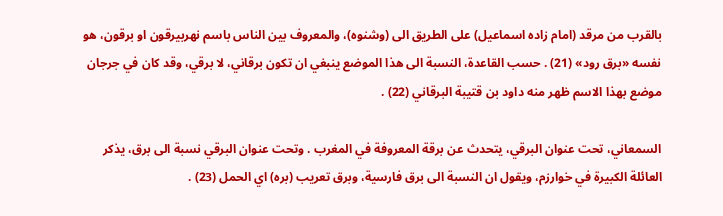بالقرب من مرقد (امام زاده اسماعيل) على الطريق الى (وشنوه)، والمعروف بين الناس باسم نهربيرقون او برقون، هو نفسه «برق رود» (21) . حسب القاعدة، النسبة الى هذا الموضع ينبغي ان تكون برقاني، لا برقي، وقد كان في جرجان موضع بهذا الاسم ظهر منه داود بن قتيبة البرقاني (22) .

السمعاني، تحت عنوان البرقي، يتحدث عن برقة المعروفة في المغرب . وتحت عنوان البرقي نسبة الى برق، يذكر العائلة الكبيرة في خوارزم، ويقول ان النسبة الى برق فارسية، وبرق تعريب (بره) اي الحمل (23) .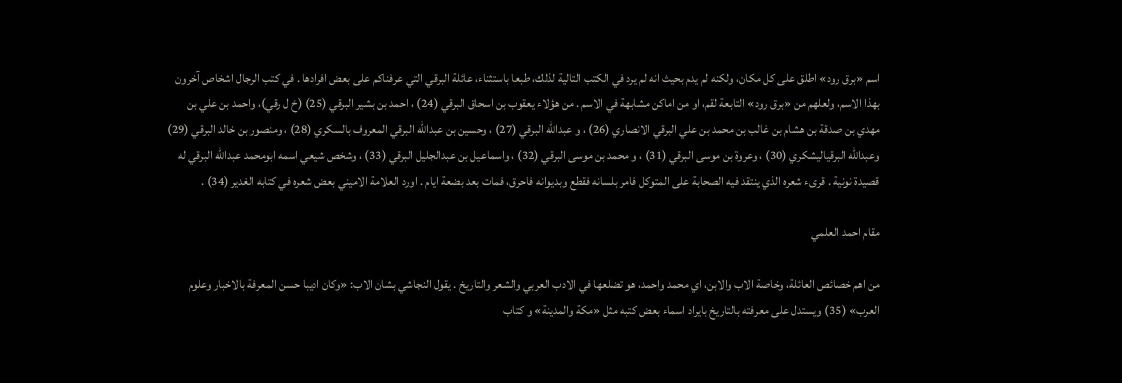اسم «برق رود» اطلق على كل مكان، ولكنه لم يدم بحيث انه لم يرد في الكتب التالية لذلك، طبعا باستثناء، عائلة البرقي التي عرفناكم على بعض افرادها . في كتب الرجال اشخاص آخرون بهذا الاسم، ولعلهم من «برق رود» التابعة لقم، او من اماكن مشابهة في الاسم . من هؤلاء يعقوب بن اسحاق البرقي (24) ، احمد بن بشير البرقي (25) (خ ل رقي)، واحمد بن علي بن مهدي بن صدقة بن هشام بن غالب بن محمد بن علي البرقي الانصاري (26) ، و عبدالله البرقي (27) ، وحسين بن عبدالله البرقي المعروف بالسكري (28) ، ومنصور بن خالد البرقي (29) وعبدالله البرقياليشكري (30) ، وعروة بن موسى البرقي (31) ، و محمد بن موسى البرقي (32) ، واسماعيل بن عبدالجليل البرقي (33) ، وشخص شيعي اسمه ابومحمد عبدالله البرقي له قصيدة نونية . قرىء شعره الذي ينتقد فيه الصحابة على المتوكل فامر بلسانه فقطع وبديوانه فاحرق، فمات بعد بضعة ايام . اورد العلامة الاميني بعض شعره في كتابه الغدير (34) .

مقام احمد العلمي

من اهم خصائص العائلة، وخاصة الاب والابن، اي محمد واحمد، هو تضلعها في الادب العربي والشعر والتاريخ . يقول النجاشي بشان الاب: «وكان اديبا حسن المعرفة بالاخبار وعلوم العرب» (35) ويستدل على معرفته بالتاريخ بايراد اسماء بعض كتبه مثل «مكة والمدينة» و كتاب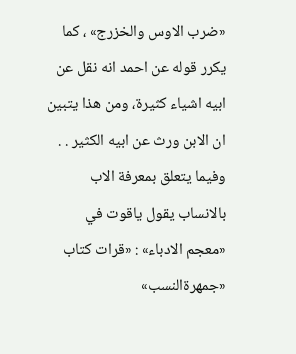«ضرب الاوس والخزرج» ، كما يكرر قوله عن احمد انه نقل عن ابيه اشياء كثيرة، ومن هذا يتبين ان الابن ورث عن ابيه الكثير . . وفيما يتعلق بمعرفة الاب بالانساب يقول ياقوت في «معجم الادباء» : «قرات كتاب «جمهرةالنسب»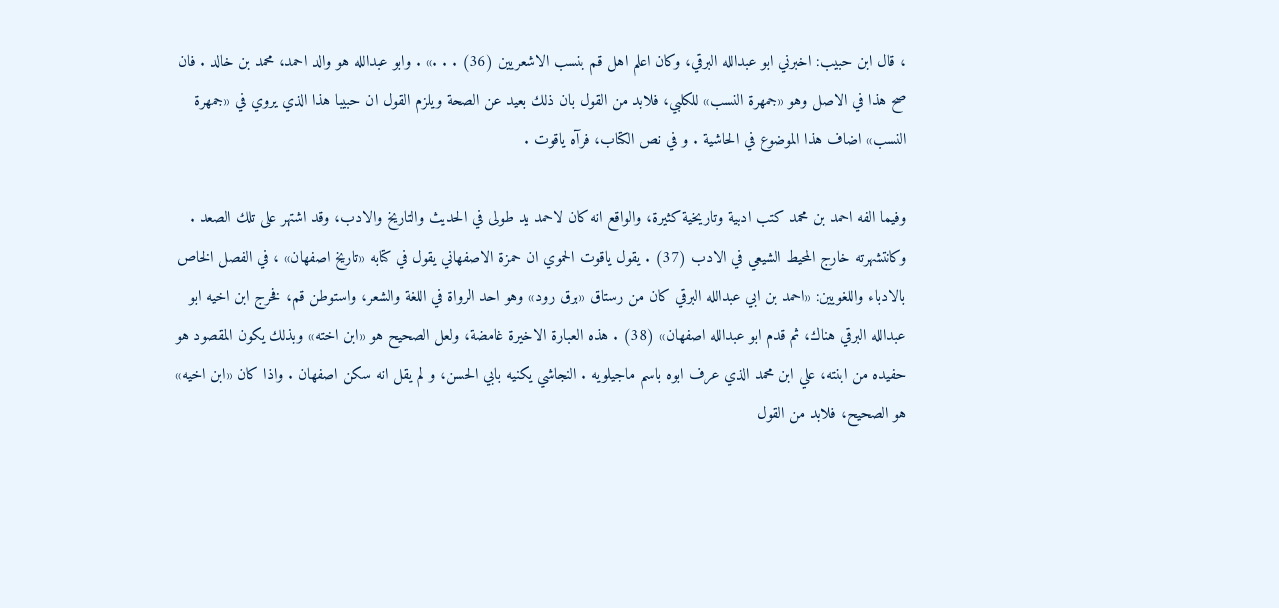، قال ابن حبيب: اخبرني ابو عبدالله البرقي، وكان اعلم اهل قم بنسب الاشعريين (36) . . .» . وابو عبدالله هو والد احمد، محمد بن خالد . فان صح هذا في الاصل وهو «جمهرة النسب» للكلبي، فلابد من القول بان ذلك بعيد عن الصحة ويلزم القول ان حبيبا هذا الذي يروي في «جمهرة النسب» اضاف هذا الموضوع في الحاشية . و في نص الكتاب، فرآه ياقوت .

وفيما الفه احمد بن محمد كتب ادبية وتاريخية كثيرة، والواقع انه كان لاحمد يد طولى في الحديث والتاريخ والادب، وقد اشتهر على تلك الصعد . وكانتشهرته خارج المحيط الشيعي في الادب (37) . يقول ياقوت الحموي ان حمزة الاصفهاني يقول في كتابه «تاريخ اصفهان» ، في الفصل الخاص بالادباء واللغويين: «احمد بن ابي عبدالله البرقي كان من رستاق «برق رود» وهو احد الرواة في اللغة والشعر، واستوطن قم، فخرج ابن اخيه ابو عبدالله البرقي هناك، ثم قدم ابو عبدالله اصفهان» (38) . هذه العبارة الاخيرة غامضة، ولعل الصحيح هو «ابن اخته» وبذلك يكون المقصود هو حفيده من ابنته، علي ابن محمد الذي عرف ابوه باسم ماجيلويه . النجاشي يكنيه بابي الحسن، و لم يقل انه سكن اصفهان . واذا كان «ابن اخيه» هو الصحيح، فلابد من القول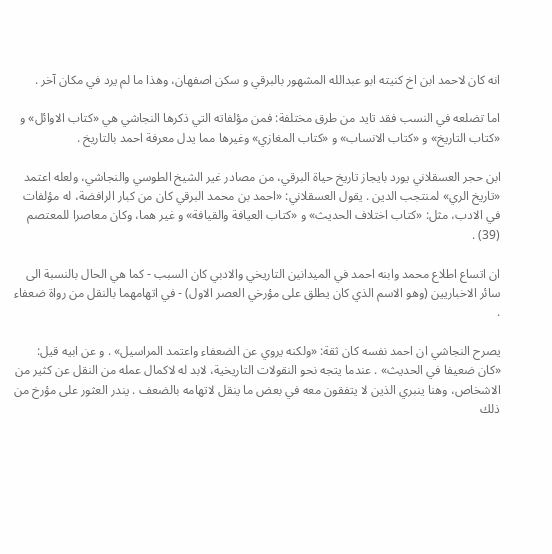انه كان لاحمد ابن اخ كنيته ابو عبدالله المشهور بالبرقي و سكن اصفهان، وهذا ما لم يرد في مكان آخر .

اما تضلعه في النسب فقد تايد من طرق مختلفة: فمن مؤلفاته التي ذكرها النجاشي هي «كتاب الاوائل» و «كتاب التاريخ» و «كتاب الانساب» و «كتاب المغازي» وغيرها مما يدل معرفة احمد بالتاريخ .

ابن حجر العسقلاني يورد بايجاز تاريخ حياة البرقي، من مصادر غير الشيخ الطوسي والنجاشي، ولعله اعتمد «تاريخ الري» لمنتجب الدين . يقول العسقلاني: «احمد بن محمد البرقي كان من كبار الرافضة، له مؤلفات في الادب، مثل: «كتاب اختلاف الحديث» و «كتاب العيافة والقيافة» و غير هما، وكان معاصرا للمعتصم (39) .

ان اتساع اطلاع محمد وابنه احمد في الميدانين التاريخي والادبي كان السبب - كما هي الحال بالنسبة الى سائر الاخباريين (وهو الاسم الذي كان يطلق على مؤرخي العصر الاول) - في اتهامهما بالنقل من رواة ضعفاء .

يصرح النجاشي ان احمد نفسه كان ثقة: «ولكنه يروي عن الضعفاء واعتمد المراسيل» . و عن ابيه قيل: «كان ضعيفا في الحديث» . عندما يتجه نحو النقولات التاريخية، لابد له لاكمال عمله من النقل عن كثير من الاشخاص، وهنا ينبري الذين لا يتفقون معه في بعض ما ينقل لاتهامه بالضعف . يندر العثور على مؤرخ من ذلك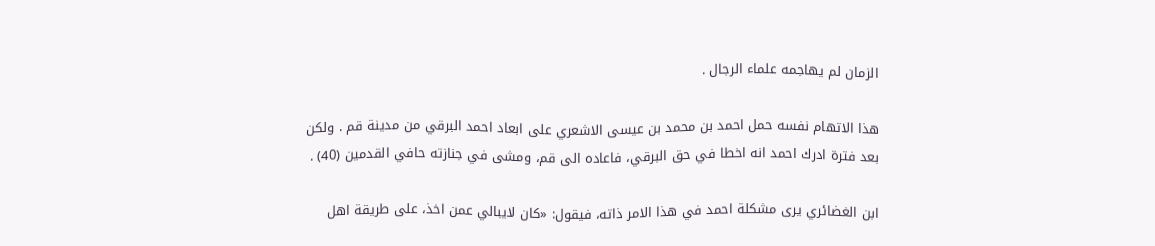الزمان لم يهاجمه علماء الرجال .

هذا الاتهام نفسه حمل احمد بن محمد بن عيسى الاشعري على ابعاد احمد البرقي من مدينة قم . ولكن بعد فترة ادرك احمد انه اخطا في حق البرقي، فاعاده الى قم، ومشى في جنازته حافي القدمين (40) .

ابن الغضائري يرى مشكلة احمد في هذا الامر ذاته، فيقول: «كان لايبالي عمن اخذ، على طريقة اهل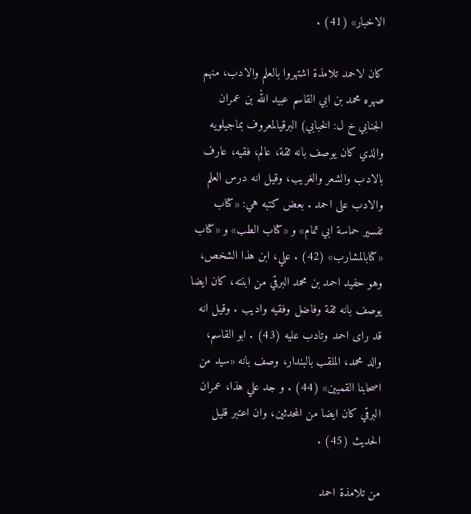الاخبار» (41) .

كان لاحمد تلامذة اشتهروا بالعلم والادب، منهم صهره محمد بن ابي القاسم عبيد الله بن عمران الجنابي خ ل: الخبابي) البرقيالمعروف بماجيلويه والذي كان يوصف بانه ثقة، عالم، فقيه، عارف بالادب والشعر والغريب، وقيل انه درس العلم والادب على احمد . بعض كتبه هي: «كتاب تفسير حماسة ابي تمام» و «كتاب الطب» و «كتاب «كتابالمشارب» (42) . علي، ابن هذا الشخص، وهو حفيد احمد بن محمد البرقي من ابنته، كان ايضا يوصف بانه ثقة وفاضل وفقيه واديب . وقيل انه قد راى احمد وتادب عليه (43) . ابو القاسم، والد محمد، الملقب بالبندار، وصف بانه «سيد من اصحابنا القميين» (44) . و جد علي هذا، عمران البرقي كان ايضا من المحدثين، وان اعتبر قليل الحديث (45) .

من تلامذة احمد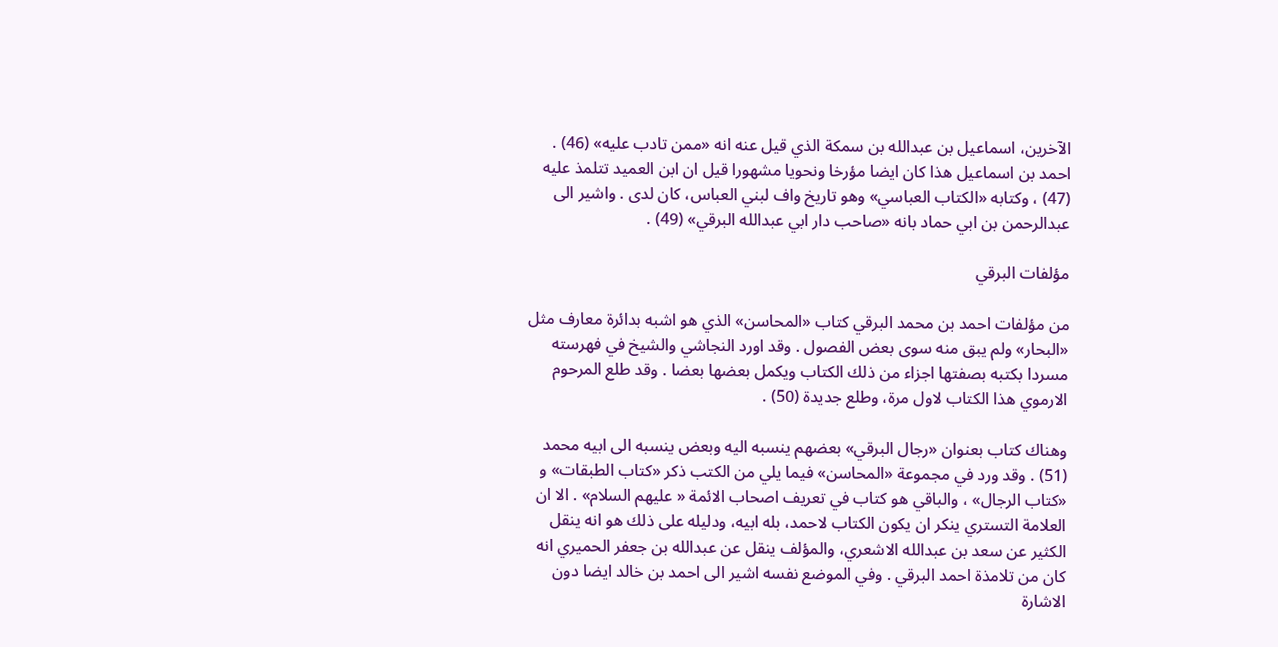الآخرين، اسماعيل بن عبدالله بن سمكة الذي قيل عنه انه «ممن تادب عليه» (46) . احمد بن اسماعيل هذا كان ايضا مؤرخا ونحويا مشهورا قيل ان ابن العميد تتلمذ عليه (47) ، وكتابه «الكتاب العباسي» وهو تاريخ واف لبني العباس، كان لدى . واشير الى عبدالرحمن بن ابي حماد بانه «صاحب دار ابي عبدالله البرقي» (49) .

مؤلفات البرقي

من مؤلفات احمد بن محمد البرقي كتاب «المحاسن» الذي هو اشبه بدائرة معارف مثل «البحار» ولم يبق منه سوى بعض الفصول . وقد اورد النجاشي والشيخ في فهرسته مسردا بكتبه بصفتها اجزاء من ذلك الكتاب ويكمل بعضها بعضا . وقد طلع المرحوم الارموي هذا الكتاب لاول مرة، وطلع جديدة (50) .

وهناك كتاب بعنوان «رجال البرقي» بعضهم ينسبه اليه وبعض ينسبه الى ابيه محمد (51) . وقد ورد في مجموعة «المحاسن» فيما يلي من الكتب ذكر «كتاب الطبقات» و «كتاب الرجال» ، والباقي هو كتاب في تعريف اصحاب الائمة « عليهم السلام» . الا ان العلامة التستري ينكر ان يكون الكتاب لاحمد، بله ابيه، ودليله على ذلك هو انه ينقل الكثير عن سعد بن عبدالله الاشعري، والمؤلف ينقل عن عبدالله بن جعفر الحميري انه كان من تلامذة احمد البرقي . وفي الموضع نفسه اشير الى احمد بن خالد ايضا دون الاشارة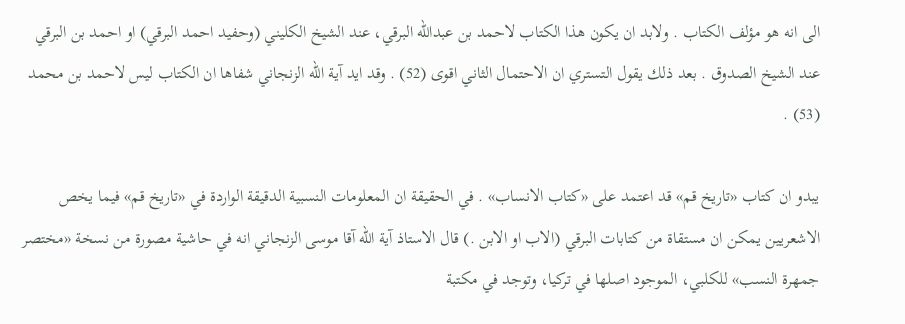الى انه هو مؤلف الكتاب . ولابد ان يكون هذا الكتاب لاحمد بن عبدالله البرقي، عند الشيخ الكليني (وحفيد احمد البرقي) او احمد بن البرقي عند الشيخ الصدوق . بعد ذلك يقول التستري ان الاحتمال الثاني اقوى (52) . وقد ايد آية الله الزنجاني شفاها ان الكتاب ليس لاحمد بن محمد (53) .

يبدو ان كتاب «تاريخ قم» قد اعتمد على «كتاب الانساب» . في الحقيقة ان المعلومات النسبية الدقيقة الواردة في «تاريخ قم» فيما يخص الاشعريين يمكن ان مستقاة من كتابات البرقي (الاب او الابن .) قال الاستاذ آية الله آقا موسى الزنجاني انه في حاشية مصورة من نسخة «مختصر جمهرة النسب» للكلبي، الموجود اصلها في تركيا، وتوجد في مكتبة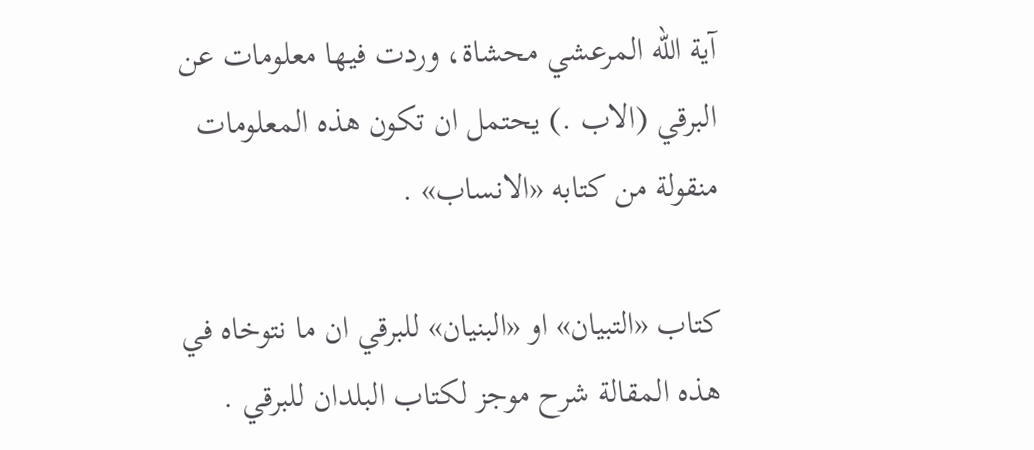آية الله المرعشي محشاة، وردت فيها معلومات عن البرقي (الاب .) يحتمل ان تكون هذه المعلومات منقولة من كتابه «الانساب» .

كتاب «التبيان» او «البنيان» للبرقي ان ما نتوخاه في هذه المقالة شرح موجز لكتاب البلدان للبرقي .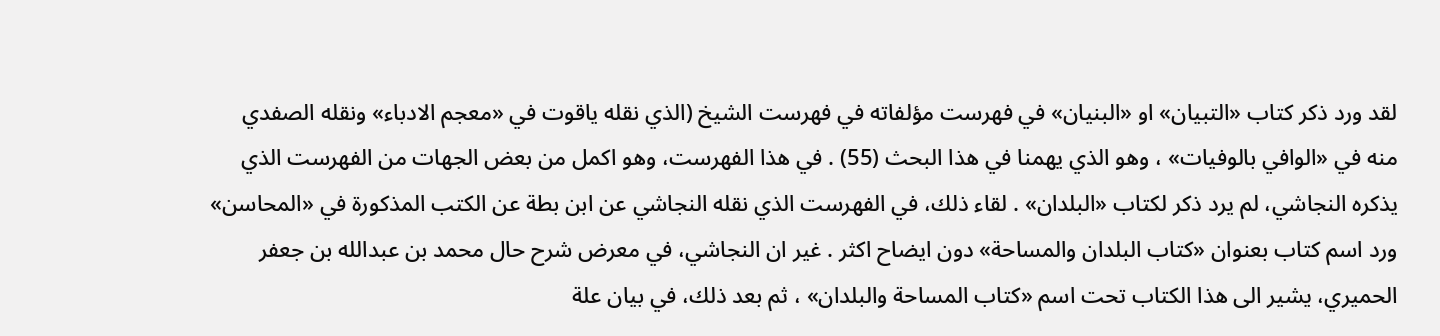لقد ورد ذكر كتاب «التبيان» او «البنيان» في فهرست مؤلفاته في فهرست الشيخ (الذي نقله ياقوت في «معجم الادباء» ونقله الصفدي منه في «الوافي بالوفيات» ، وهو الذي يهمنا في هذا البحث (55) . في هذا الفهرست، وهو اكمل من بعض الجهات من الفهرست الذي يذكره النجاشي، لم يرد ذكر لكتاب «البلدان» . لقاء ذلك، في الفهرست الذي نقله النجاشي عن ابن بطة عن الكتب المذكورة في «المحاسن» ورد اسم كتاب بعنوان «كتاب البلدان والمساحة» دون ايضاح اكثر . غير ان النجاشي، في معرض شرح حال محمد بن عبدالله بن جعفر الحميري، يشير الى هذا الكتاب تحت اسم «كتاب المساحة والبلدان» ، ثم بعد ذلك، في بيان علة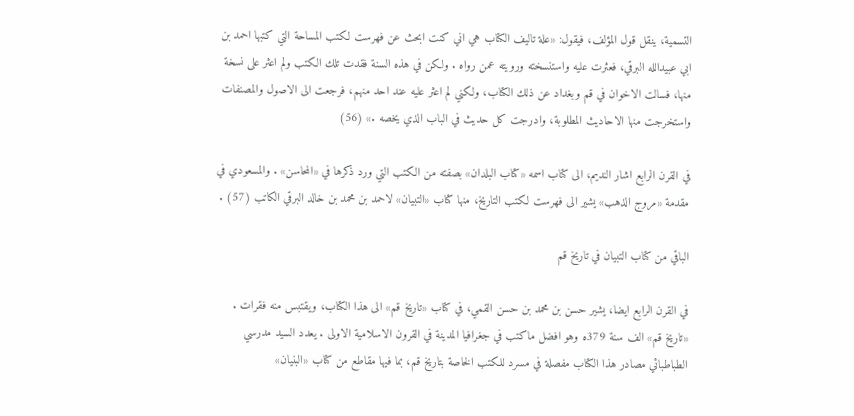التسمية، ينقل قول المؤلف، فيقول: «علة تاليف الكتاب هي اني كنت ابحث عن فهرست لكتب المساحة التي كتبها احمد بن ابي عبيدالله البرقي، فعثرت عليه واستنسخته ورويته عمن رواه . ولكن في هذه السنة فقدت تلك الكتب ولم اعثر على نسخة منها، فسالت الاخوان في قم وبغداد عن ذلك الكتاب، ولكني لم اعثر عليه عند احد منهم، فرجعت الى الاصول والمصنفات واستخرجت منها الاحاديث المطلوبة، وادرجت كل حديث في الباب الذي يخصه .» (56)

في القرن الرابع اشار النديم، الى كتاب اسمه «كتاب البلدان» بصفته من الكتب التي ورد ذكرها في «المحاسن» . والمسعودي في مقدمة «مروج الذهب» يشير الى فهرست لكتب التاريخ، منها كتاب «التبيان» لاحمد بن محمد بن خالد البرقي الكاتب (57) .

الباقي من كتاب التبيان في تاريخ قم

في القرن الرابع ايضا، يشير حسن بن محمد بن حسن القمي، في كتاب «تاريخ قم» الى هذا الكتاب، ويقتبس منه فقرات . «تاريخ قم» الف سنة 379ه وهو افضل ماكتب في جغرافيا المدينة في القرون الاسلامية الاولى . يعدد السيد مدرسي الطباطبائي مصادر هذا الكتاب مفصلة في مسرد للكتب الخاصة بتاريخ قم، بما فيها مقاطع من كتاب «البنيان»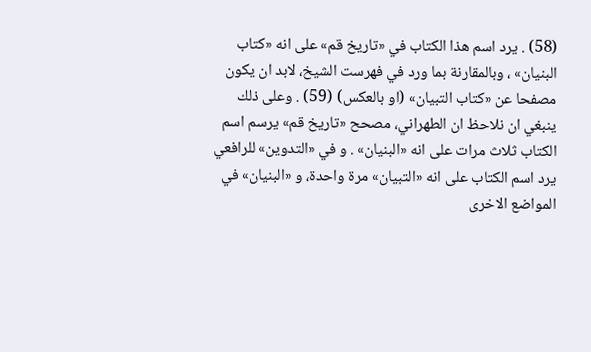(58) . يرد اسم هذا الكتاب في «تاريخ قم» على انه «كتاب البنيان» ، وبالمقارنة بما ورد في فهرست الشيخ، لابد ان يكون مصفحا عن «كتاب التبيان» (او بالعكس) (59) . وعلى ذلك ينبغي ان نلاحظ ان الطهراني، مصحح «تاريخ قم» يرسم اسم الكتاب ثلاث مرات على انه «البنيان» . و في «التدوين» للرافعي يرد اسم الكتاب على انه «التبيان» مرة واحدة، و «البنيان» في المواضع الاخرى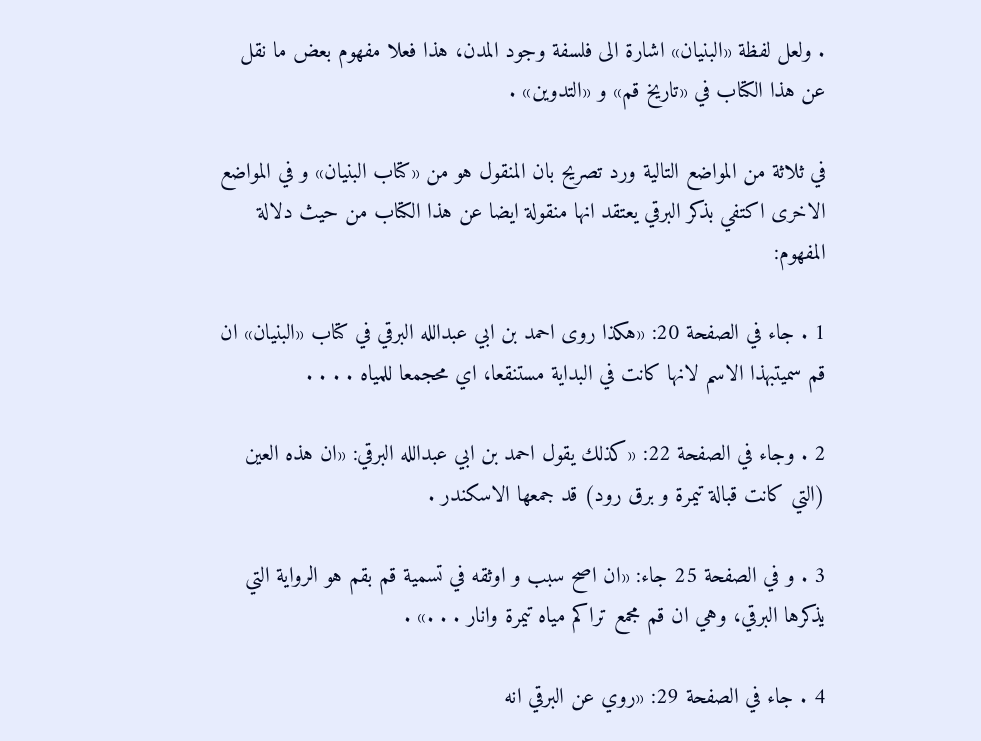. ولعل لفظة «البنيان» اشارة الى فلسفة وجود المدن، هذا فعلا مفهوم بعض ما نقل عن هذا الكتاب في «تاريخ قم» و «التدوين» .

في ثلاثة من المواضع التالية ورد تصريح بان المنقول هو من «كتاب البنيان» و في المواضع الاخرى اكتفي بذكر البرقي يعتقد انها منقولة ايضا عن هذا الكتاب من حيث دلالة المفهوم:

1 . جاء في الصفحة 20: «هكذا روى احمد بن ابي عبدالله البرقي في كتاب «البنيان» ان قم سميتبهذا الاسم لانها كانت في البداية مستنقعا، اي محجمعا للمياه . . . .

2 . وجاء في الصفحة 22: «كذلك يقول احمد بن ابي عبدالله البرقي: «ان هذه العين (التي كانت قبالة تيمرة و برق رود) قد جمعها الاسكندر .

3 . و في الصفحة 25 جاء: «ان اصح سبب و اوثقه في تسمية قم بقم هو الرواية التي يذكرها البرقي، وهي ان قم مجمع تراكم مياه تيمرة وانار . . .» .

4 . جاء في الصفحة 29: «روي عن البرقي انه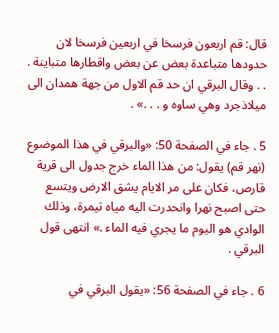قال: قم اربعون فرسخا في اربعين فرسخا لان حدودها متباعدة بعض عن بعض واقطارها متباينة . . . وقال البرقي ان حد قم الاول من جهة همدان الى ميلاذجرد وهي ساوه و . . .» .

5 . جاء في الصفحة 50: «والبرقي في هذا الموضوع (نهر قم) يقول: من هذا الماء خرج جدول الى قرية قارص، فكان على مر الايام يشق الارض ويتسع حتى اصبح نهرا وانحدرت اليه مياه تيمرة، وذلك الوادي هو اليوم ما يجري فيه الماء .» انتهى قول البرقي .

6 . جاء في الصفحة 56: «يقول البرقي في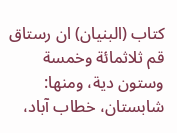كتاب (البنيان) ان رستاق قم ثلاثمائة وخمسة وستون دية، ومنها: شابستان، خطاب آباد،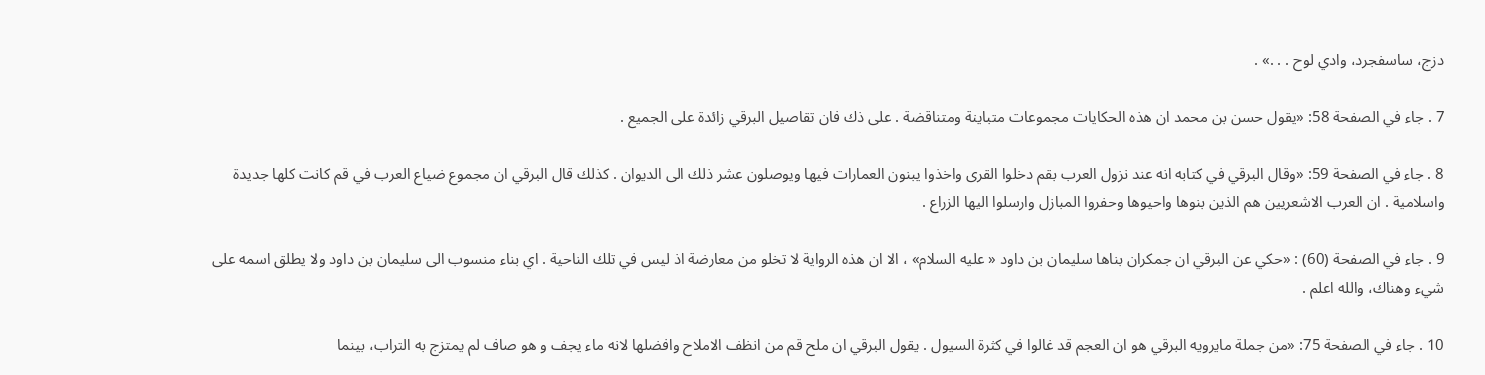دزج، ساسفجرد، وادي لوح . . .» .

7 . جاء في الصفحة 58: «يقول حسن بن محمد ان هذه الحكايات مجموعات متباينة ومتناقضة . على ذك فان تقاصيل البرقي زائدة على الجميع .

8 . جاء في الصفحة 59: «وقال البرقي في كتابه انه عند نزول العرب بقم دخلوا القرى واخذوا يبنون العمارات فيها ويوصلون عشر ذلك الى الديوان . كذلك قال البرقي ان مجموع ضياع العرب في قم كانت كلها جديدة واسلامية . ان العرب الاشعريين هم الذين بنوها واحيوها وحفروا المبازل وارسلوا اليها الزراع .

9 . جاء في الصفحة (60) : «حكي عن البرقي ان جمكران بناها سليمان بن داود « عليه السلام» ، الا ان هذه الرواية لا تخلو من معارضة اذ ليس في تلك الناحية . اي بناء منسوب الى سليمان بن داود ولا يطلق اسمه على شيء وهناك، والله اعلم .

10 . جاء في الصفحة 75: «من جملة مايرويه البرقي هو ان العجم قد غالوا في كثرة السيول . يقول البرقي ان ملح قم من انظف الاملاح وافضلها لانه ماء يجف و هو صاف لم يمتزج به التراب، بينما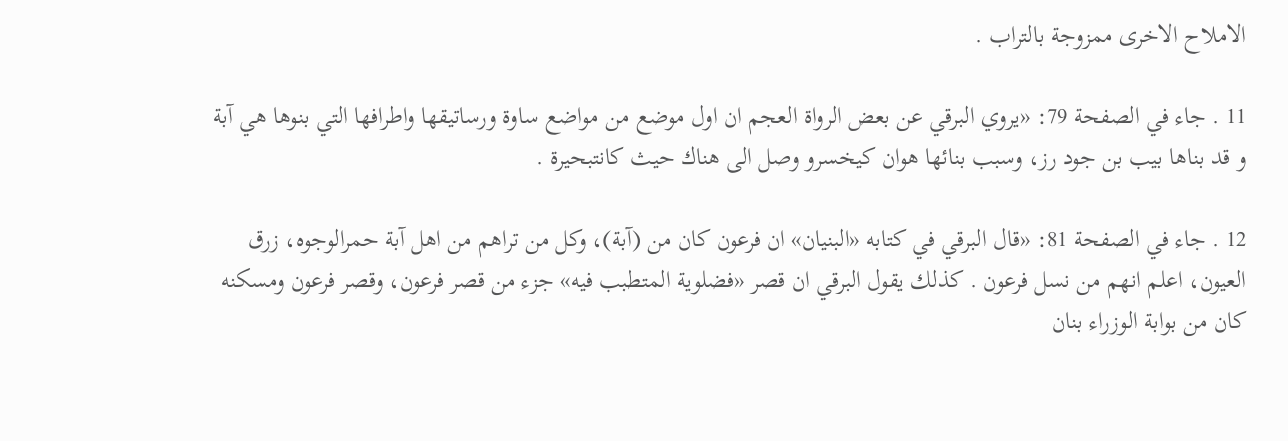الاملاح الاخرى ممزوجة بالتراب .

11 . جاء في الصفحة 79: «يروي البرقي عن بعض الرواة العجم ان اول موضع من مواضع ساوة ورساتيقها واطرافها التي بنوها هي آبة و قد بناها بيب بن جود رز، وسبب بنائها هوان كيخسرو وصل الى هناك حيث كانتبحيرة .

12 . جاء في الصفحة 81: «قال البرقي في كتابه «البنيان» ان فرعون كان من (آبة)، وكل من تراهم من اهل آبة حمرالوجوه، زرق العيون، اعلم انهم من نسل فرعون . كذلك يقول البرقي ان قصر «فضلوية المتطبب فيه» جزء من قصر فرعون، وقصر فرعون ومسكنه كان من بوابة الوزراء بنان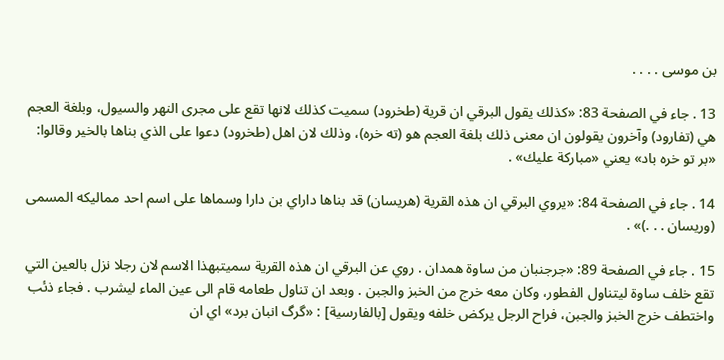بن موسى . . . .

13 . جاء في الصفحة 83: «كذلك يقول البرقي ان قرية (طخرود) سميت كذلك لانها تقع على مجرى النهر والسيول، وبلغة العجم هي (تفارود) وآخرون يقولون ان معنى ذلك بلغة العجم هو (ته خره)، وذلك لان اهل (طخرود) دعوا على الذي بناها بالخير وقالوا: «بر تو خره باد» يعني «مباركة عليك» .

14 . جاء في الصفحة 84: «يروي البرقي ان هذه القرية (هريسان) قد بناها داراي بن دارا وسماها على اسم احد مماليكه المسمى (وريسان . . .)» .

15 . جاء في الصفحة 89: «جرجنبان من ساوة همدان . روي عن البرقي ان هذه القرية سميتبهذا الاسم لان رجلا نزل بالعين التي تقع خلف ساوة ليتناول الفطور، وكان معه خرج من الخبز والجبن . وبعد ان تناول طعامه قام الى عين الماء ليشرب . فجاء ذئب واختطف خرج الخبز والجبن، فراح الرجل يركض خلفه ويقول [بالفارسية] : «گرگ انبان برد» اي ان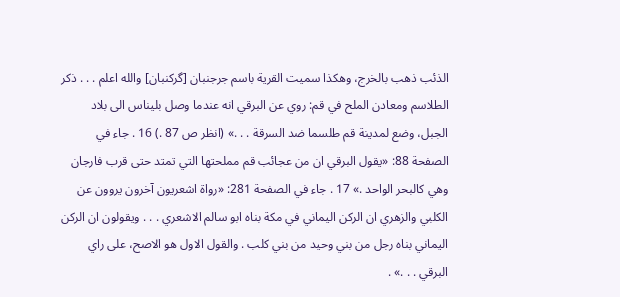الذئب ذهب بالخرج، وهكذا سميت القرية باسم جرجنبان [گركنبان] والله اعلم . . . ذكر الطلاسم ومعادن الملح في قم: روي عن البرقي انه عندما وصل بليناس الى بلاد الجبل، وضع لمدينة قم طلسما ضد السرقة . . .» (انظر ص 87 .) 16 . جاء في الصفحة 88: «يقول البرقي ان من عجائب قم مملحتها التي تمتد حتى قرب فارجان وهي كالبحر الواحد .» 17 . جاء في الصفحة 281: «رواة اشعريون آخرون يروون عن الكلبي والزهري ان الركن اليماني في مكة بناه ابو سالم الاشعري . . . ويقولون ان الركن اليماني بناه رجل من بني وحيد من بني كلب . والقول الاول هو الاصح، على راي البرقي . . .» .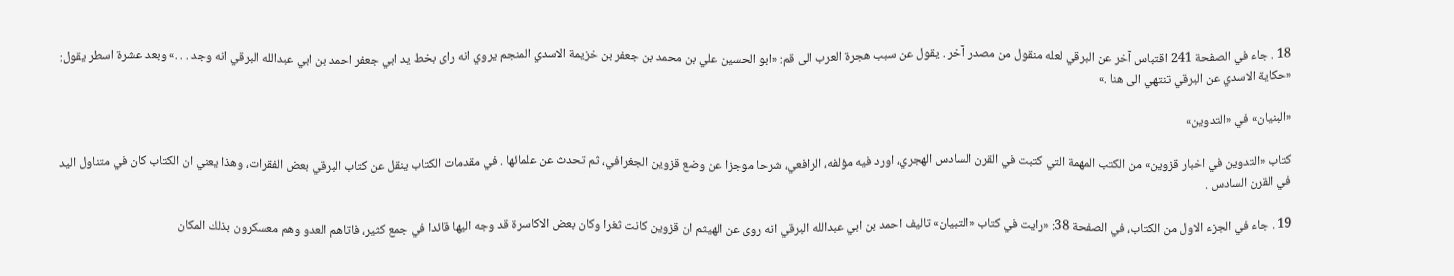18 . جاء في الصفحة 241 اقتباس آخر عن البرقي لعله منقول من مصدر آخر . يقول عن سبب هجرة العرب الى قم: «ابو الحسين علي بن محمد بن جعفر بن خزيمة الاسدي المنجم يروي انه راى بخط يد ابي جعفر احمد بن ابي عبدالله البرقي انه وجد . . .» وبعد عشرة اسطر يقول: «حكاية الاسدي عن البرقي تنتهي الى هنا .»

«البنيان» في «التدوين»

كتاب «التدوين في اخبار قزوين» من الكتب المهمة التي كتبت في القرن السادس الهجري، اورد فيه مؤلفه، الرافعي، شرحا موجزا عن وضع قزوين الجغرافي، ثم تحدث عن علمائها . في مقدمات الكتاب ينقل عن كتاب البرقي بعض الفقرات، وهذا يعني ان الكتاب كان في متناول اليد في القرن السادس .

19 . جاء في الجزء الاول من الكتاب، في الصفحة 38: «رايت في كتاب «التبيان» تاليف احمد بن ابي عبدالله البرقي انه روى عن الهيثم ان قزوين كانت ثغرا وكان بعض الاكاسرة قد وجه اليها قائدا في جمع كثير، فاتاهم العدو وهم معسكرون بذلك المكان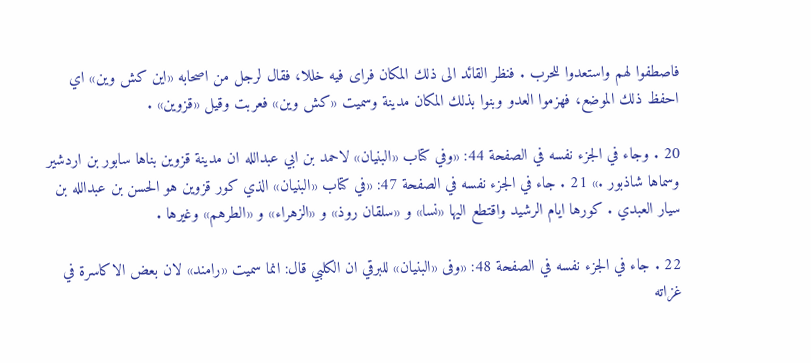فاصطفوا لهم واستعدوا للحرب . فنظر القائد الى ذلك المكان فراى فيه خللا، فقال لرجل من اصحابه «اين كش وين» اي احفظ ذلك الموضع، فهزموا العدو وبنوا بذلك المكان مدينة وسميت «كش وين» فعربت وقيل «قزوين» .

20 . وجاء في الجزء نفسه في الصفحة 44: «وفي كتاب «البنيان» لاحمد بن ابي عبدالله ان مدينة قزوين بناها سابور بن اردشير وسماها شاذبور .» 21 . جاء في الجزء نفسه في الصفحة 47: «في كتاب «البنيان» الذي كور قزوين هو الحسن بن عبدالله بن سيار العبدي . كورها ايام الرشيد واقتطع اليها «نسا» و «سلقان روذ» و «الزهراء» و «الطرهم» وغيرها .

22 . جاء في الجزء نفسه في الصفحة 48: «وفى «البنيان» للبرقي ان الكلبي قال: انما سميت «رامند» لان بعض الاكاسرة في غزاته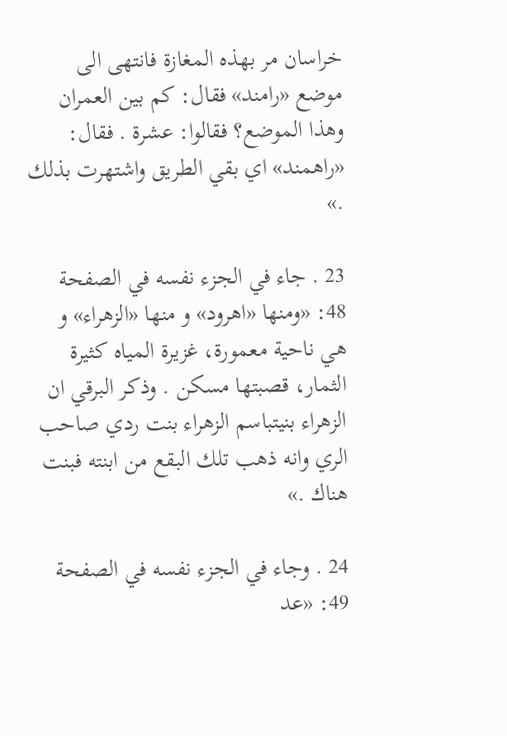خراسان مر بهذه المغازة فانتهى الى موضع «رامند» فقال: كم بين العمران وهذا الموضع؟ فقالوا: عشرة . فقال: «راهمند» اي بقي الطريق واشتهرت بذلك .»

23 . جاء في الجزء نفسه في الصفحة 48: «ومنها «اهرود» و منها «الزهراء» و هي ناحية معمورة، غزيرة المياه كثيرة الثمار، قصبتها مسكن . وذكر البرقي ان الزهراء بنيتباسم الزهراء بنت ردي صاحب الري وانه ذهب تلك البقع من ابنته فبنت هناك .»

24 . وجاء في الجزء نفسه في الصفحة 49: «عد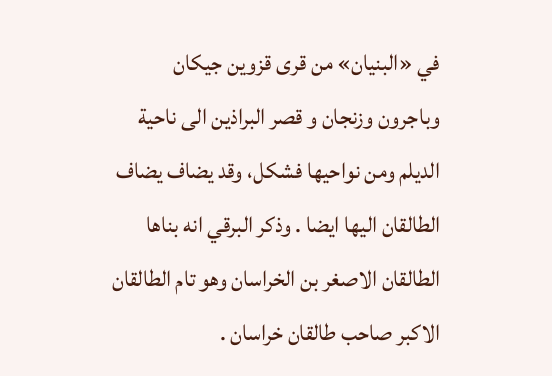في «البنيان» من قرى قزوين جيكان وباجرون وزنجان و قصر البراذين الى ناحية الديلم ومن نواحيها فشكل، وقد يضاف يضاف الطالقان اليها ايضا . وذكر البرقي انه بناها الطالقان الاصغر بن الخراسان وهو تام الطالقان الاكبر صاحب طالقان خراسان .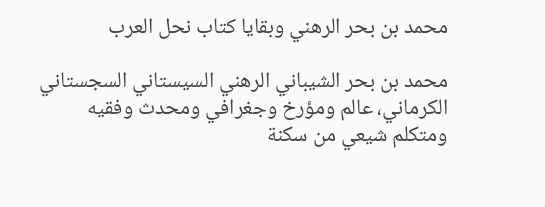محمد بن بحر الرهني وبقايا كتاب نحل العرب

محمد بن بحر الشيباني الرهني السيستاني السجستاني الكرماني، عالم ومؤرخ وجغرافي ومحدث وفقيه ومتكلم شيعي من سكنة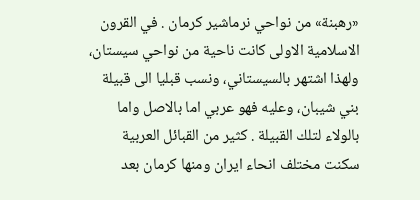«رهبنة» من نواحي نرماشير كرمان . في القرون الاسلامية الاولى كانت ناحية من نواحي سيستان، ولهذا اشتهر بالسيستاني، ونسب قبليا الى قبيلة بني شيبان، وعليه فهو عربي اما بالاصل واما بالولاء لتلك القبيلة . كثير من القبائل العربية سكنت مختلف انحاء ايران ومنها كرمان بعد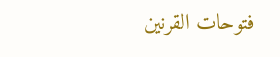فتوحات القرنين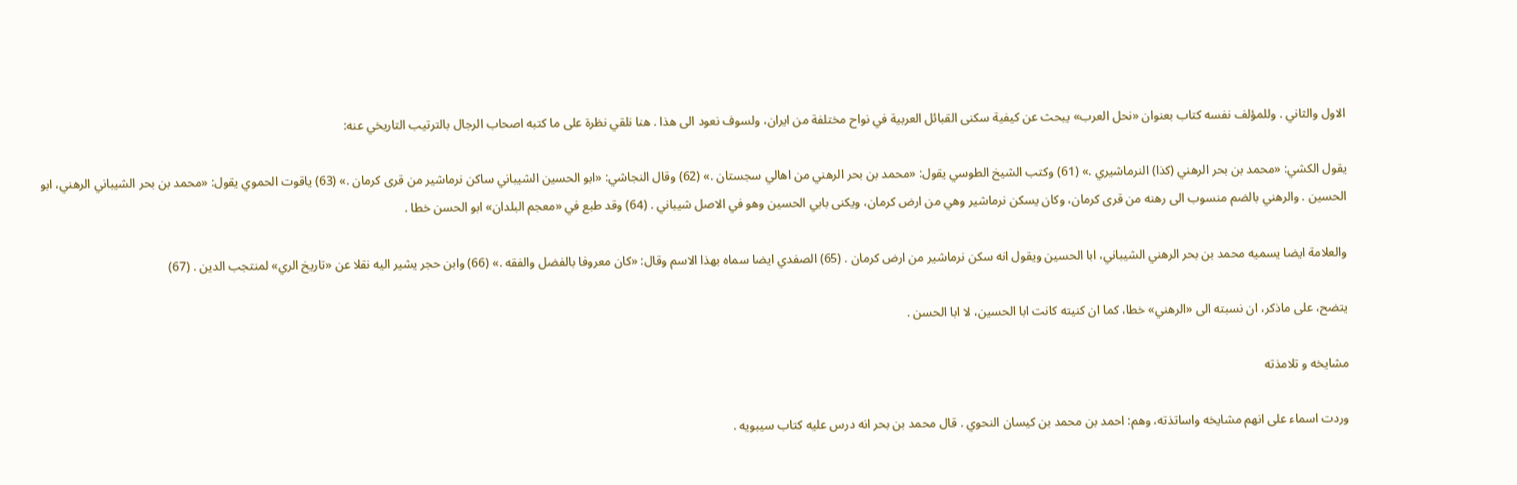الاول والثاني . وللمؤلف نفسه كتاب بعنوان «نحل العرب» يبحث عن كيفية سكنى القبائل العربية في نواح مختلفة من ايران، ولسوف نعود الى هذا . هنا نلقي نظرة على ما كتبه اصحاب الرجال بالترتيب التاريخي عنه:

يقول الكشي: «محمد بن بحر الرهني (كذا) النرماشيري .» (61) وكتب الشيخ الطوسي يقول: «محمد بن بحر الرهني من اهالي سجستان .» (62) وقال النجاشي: «ابو الحسين الشيباني ساكن نرماشير من قرى كرمان .» (63) ياقوت الحموي يقول: «محمد بن بحر الشيباني الرهني، ابو الحسين . والرهني بالضم منسوب الى رهنه من قرى كرمان، وكان يسكن نرماشير وهي من ارض كرمان، ويكنى بابي الحسين وهو في الاصل شيباني . (64) وقد طبع في «معجم البلدان» ابو الحسن خطا .

والعلامة ايضا يسميه محمد بن بحر الرهني الشيباني، ابا الحسين ويقول انه سكن نرماشير من ارض كرمان . (65) الصفدي ايضا سماه بهذا الاسم وقال: «كان معروفا بالفضل والفقه .» (66) وابن حجر يشير اليه نقلا عن «تاريخ الري» لمنتجب الدين . (67)

يتضح، على ماذكر، ان نسبته الى «الرهني» خطا، كما ان كنيته كانت ابا الحسين، لا ابا الحسن .

مشايخه و تلامذته

وردت اسماء على انهم مشايخه واساتذته، وهم: احمد بن محمد بن كيسان النحوي . قال محمد بن بحر انه درس عليه كتاب سيبويه .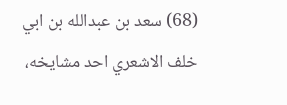(68) سعد بن عبدالله بن ابي خلف الاشعري احد مشايخه،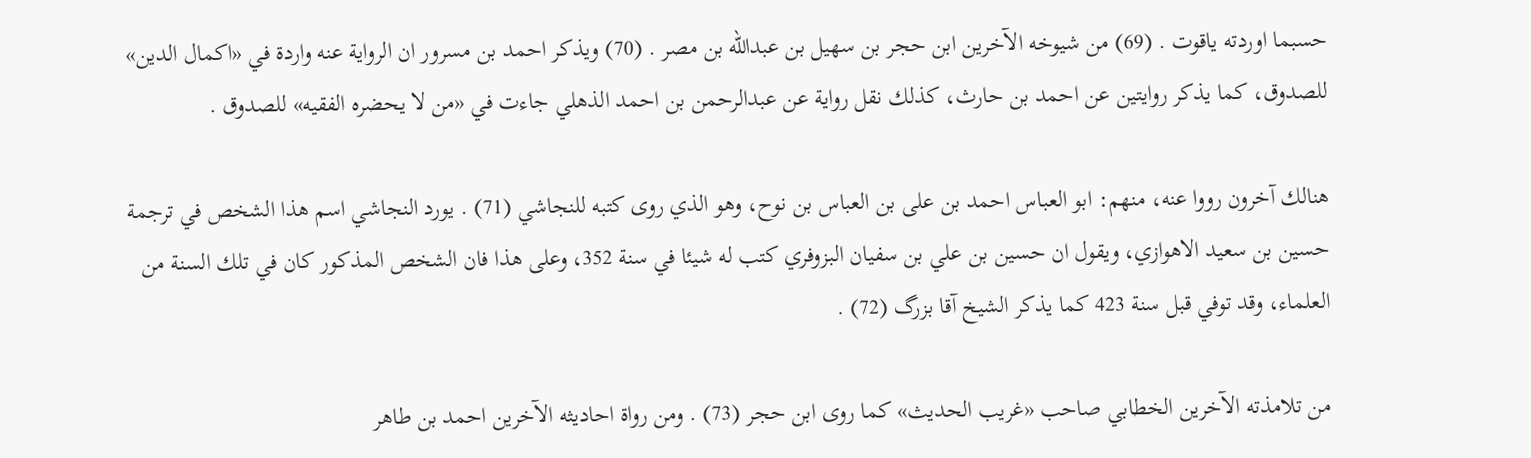حسبما اوردته ياقوت . (69) من شيوخه الآخرين ابن حجر بن سهيل بن عبدالله بن مصر . (70) ويذكر احمد بن مسرور ان الرواية عنه واردة في «اكمال الدين» للصدوق، كما يذكر روايتين عن احمد بن حارث، كذلك نقل رواية عن عبدالرحمن بن احمد الذهلي جاءت في «من لا يحضره الفقيه» للصدوق .

هنالك آخرون رووا عنه، منهم: ابو العباس احمد بن على بن العباس بن نوح، وهو الذي روى كتبه للنجاشي (71) . يورد النجاشي اسم هذا الشخص في ترجمة حسين بن سعيد الاهوازي، ويقول ان حسين بن علي بن سفيان البزوفري كتب له شيئا في سنة 352، وعلى هذا فان الشخص المذكور كان في تلك السنة من العلماء، وقد توفي قبل سنة 423 كما يذكر الشيخ آقا بزرگ (72) .

من تلامذته الآخرين الخطابي صاحب «غريب الحديث» كما روى ابن حجر (73) . ومن رواة احاديثه الآخرين احمد بن طاهر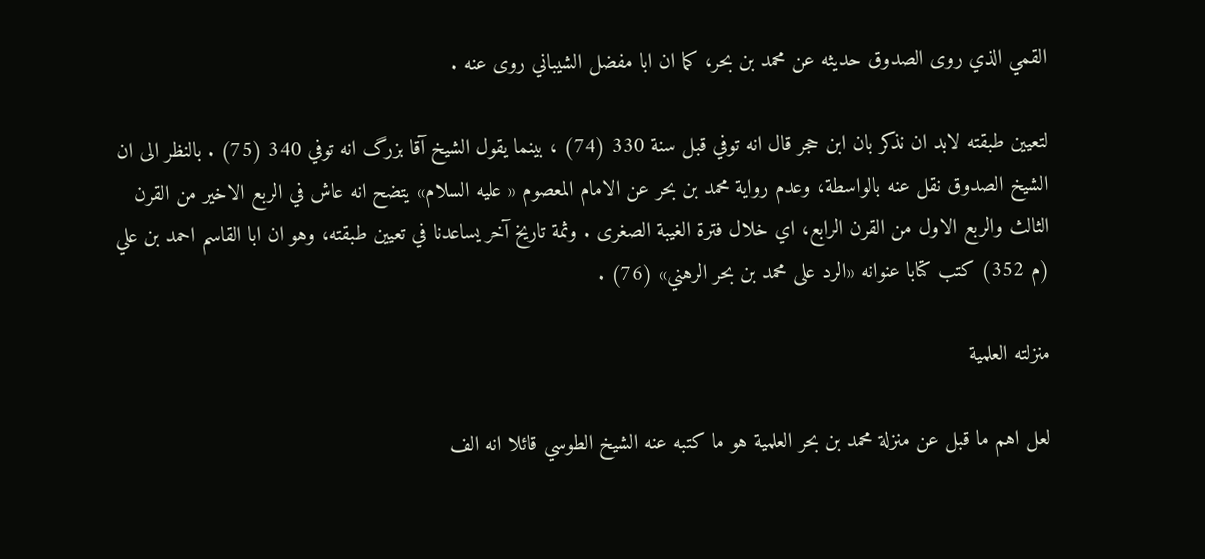القمي الذي روى الصدوق حديثه عن محمد بن بحر، كما ان ابا مفضل الشيباني روى عنه .

لتعيين طبقته لابد ان نذكر بان ابن حجر قال انه توفي قبل سنة 330 (74) ، بينما يقول الشيخ آقا بزرگ انه توفي 340 (75) . بالنظر الى ان الشيخ الصدوق نقل عنه بالواسطة، وعدم رواية محمد بن بحر عن الامام المعصوم « عليه السلام» يتضح انه عاش في الربع الاخير من القرن الثالث والربع الاول من القرن الرابع، اي خلال فترة الغيبة الصغرى . وثمة تاريخ آخر يساعدنا في تعيين طبقته، وهو ان ابا القاسم احمد بن علي (م 352) كتب كتابا عنوانه «الرد على محمد بن بحر الرهني» (76) .

منزلته العلمية

لعل اهم ما قبل عن منزلة محمد بن بحر العلمية هو ما كتبه عنه الشيخ الطوسي قائلا انه الف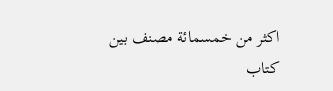اكثر من خمسمائة مصنف بين كتاب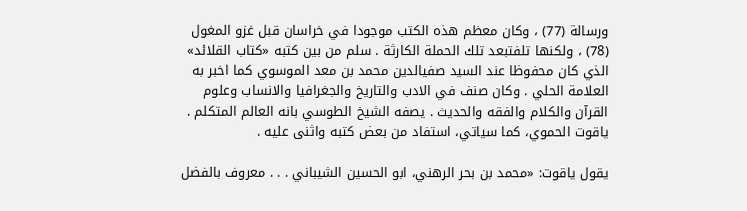ورسالة (77) ، وكان معظم هذه الكتب موجودا في خراسان قبل غزو المغول (78) ، ولكنها تلفتبعد تلك الحملة الكارثة . سلم من بين كتبه «كتاب القلائد» الذي كان محفوظا عند السيد صفيالدين محمد بن معد الموسوي كما اخبر به العلامة الحلي . وكان صنف في الادب والتاريخ والجغرافيا والانساب وعلوم القرآن والكلام والفقه والحديث . يصفه الشيخ الطوسي بانه العالم المتكلم . ياقوت الحموي، كما سياتي، استفاد من بعض كتبه واثنى عليه .

يقول ياقوت: «محمد بن بحر الرهني، ابو الحسين الشيباني . . . معروف بالفضل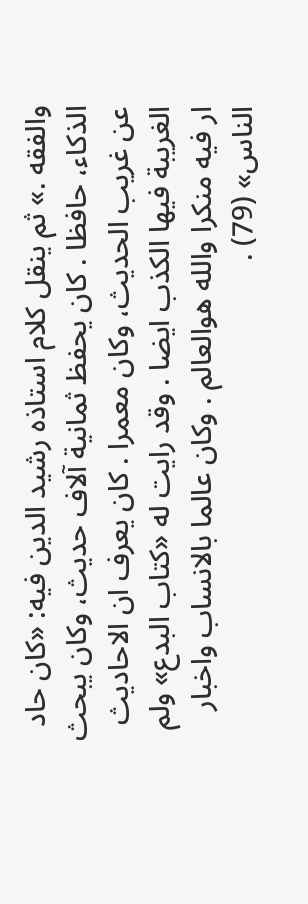والفقه .» ثم ينقل كلام استاذه رشيد الدين فيه: «كان حاد الذكاء، حافظا . كان يحفظ ثمانية آلاف حديث، وكان يبحث عن غريب الحديث، وكان معمرا . كان يعرف ان الاحاديث الغريبة فيها الكذب ايضا . وقد رايت له «كتاب البدع» ولم ار فيه منكرا والله هوالعالم . وكان عالما بالانساب واخبار الناس» (79) .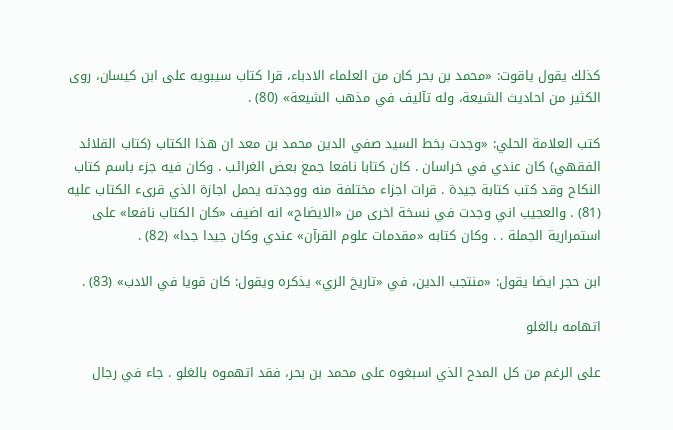كذلك يقول ياقوت: «محمد بن بحر كان من العلماء الادباء، قرا كتاب سيبويه على ابن كيسان، روى الكثير من احاديث الشيعة، وله تآليف في مذهب الشيعة» (80) .

كتب العلامة الحلي: «وجدت بخط السيد صفي الدين محمد بن معد ان هذا الكتاب (كتاب القلائد الفقهي) كان عندي في خراسان . كان كتابا نافعا جمع بعض الغرائب . وكان فيه جزء باسم كتاب النكاح وقد كتب كتابة جيدة . قرات اجزاء مختلفة منه ووجدته يحمل اجازة الذي قرىء الكتاب عليه (81) . والعجيب اني وجدت في نسخة اخرى من «الايضاح» انه اضيف «كان الكتاب نافعا» على استمرارية الجملة . . وكان كتابه «مقدمات علوم القرآن» عندي وكان جيدا جدا» (82) .

ابن حجر ايضا يقول: «منتجب الدين، في «تاريخ الري» يذكره ويقول: كان قويا في الادب» (83) .

اتهامه بالغلو

على الرغم من كل المدح الذي اسبغوه على محمد بن بحر، فقد اتهموه بالغلو . جاء في رجال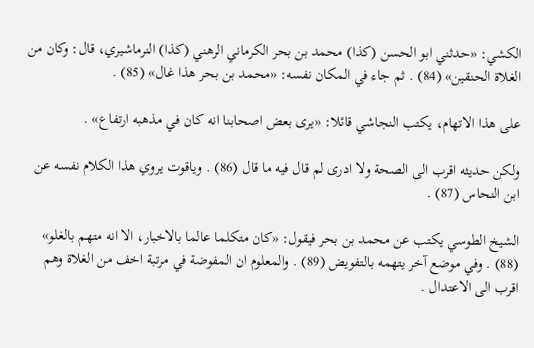الكشي: «حدثني ابو الحسن (كذا) محمد بن بحر الكرماني الرهني (كذا) النرماشيري، قال: وكان من الغلاة الحنقين» (84) . ثم جاء في المكان نفسه: «محمد بن بحر هذا غال» (85) .

على هذا الاتهام، يكتب النجاشي قائلا: «يرى بعض اصحابنا انه كان في مذهبه ارتفاع» .

ولكن حديثه اقرب الى الصحة ولا ادرى لم قال فيه ما قال (86) . وياقوت يروي هذا الكلام نفسه عن ابن النحاس (87) .

الشيخ الطوسي يكتب عن محمد بن بحر فيقول: «كان متكلما عالما بالاخبار، الا انه متهم بالغلو» (88) . وفي موضع آخر يتهمه بالتفويض (89) . والمعلوم ان المفوضة في مرتبة اخف من الغلاة وهم اقرب الى الاعتدال .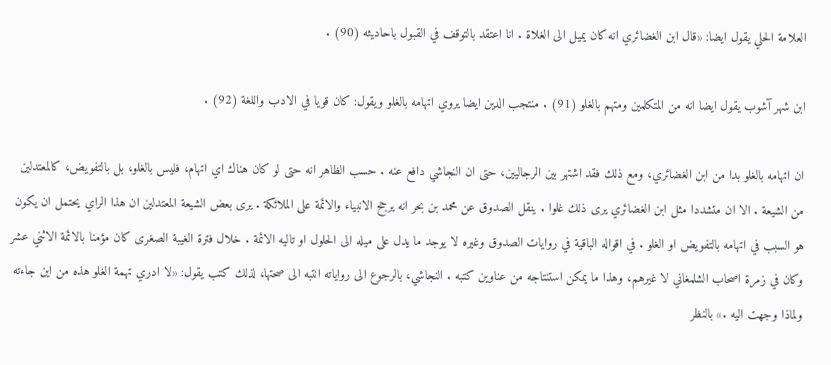العلامة الحلي يقول ايضا: «قال ابن الغضائري انه كان يميل الى الغلاة . انا اعتقد بالتوقف في القبول باحاديثه (90) .

ابن شهر آشوب يقول ايضا انه من المتكلمين ومتهم بالغلو (91) . منتجب الدين ايضا يروي اتهامه بالغلو ويقول: كان قويا في الادب واللغة (92) .

ان اتهامه بالغلو بدا من ابن الغضائري، ومع ذلك فقد اشتهر بين الرجاليين، حتى ان النجاشي دافع عنه . حسب الظاهر انه حتى لو كان هناك اي اتهام، فليس بالغلو، بل بالتفويض، كالمعتدلين من الشيعة . الا ان متشددا مثل ابن الغضائري يرى ذلك غلوا . ينقل الصدوق عن محمد بن بحر انه يرجح الانبياء والائمة على الملائكة . يرى بعض الشيعة المعتدلين ان هذا الراي يحتمل ان يكون هو السبب في اتهامه بالتفويض او الغلو . في اقواله الباقية في روايات الصدوق وغيره لا يوجد ما يدل على ميله الى الحلول او تاليه الائمة . خلال فترة الغيبة الصغرى كان مؤمنا بالائمة الاثني عشر وكان في زمرة اصحاب الشلمغاني لا غيرهم، وهذا ما يمكن استنتاجه من عناوين كتبه . النجاشي، بالرجوع الى رواياته انتبه الى صحتها، لذلك كتب يقول: «لا ادري تهمة الغلو هذه من اين جاءته ولماذا وجهت اليه .» بالنظر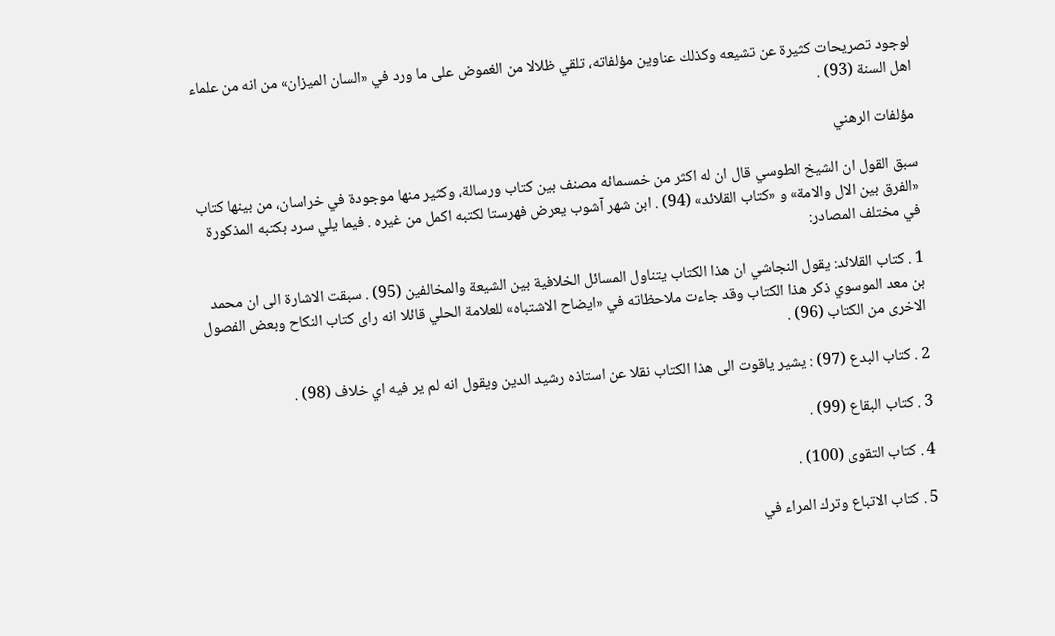لوجود تصريحات كثيرة عن تشيعه وكذلك عناوين مؤلفاته، تلقي ظلالا من الغموض على ما ورد في «السان الميزان» من انه من علماء اهل السنة (93) .

مؤلفات الرهني

سبق القول ان الشيخ الطوسي قال ان له اكثر من خمسمائه مصنف بين كتاب ورسالة، وكثير منها موجودة في خراسان، من بينها كتاب «الفرق بين الال والامة» و «كتاب القلائد» (94) . ابن شهر آشوب يعرض فهرستا لكتبه اكمل من غيره . فيما يلي سرد بكتبه المذكورة في مختلف المصادر:

1 . كتاب القلائد: يقول النجاشي ان هذا الكتاب يتناول المسائل الخلافية بين الشيعة والمخالفين (95) . سبقت الاشارة الى ان محمد بن معد الموسوي ذكر هذا الكتاب وقد جاءت ملاحظاته في «ايضاح الاشتباه» للعلامة الحلي قائلا انه راى كتاب النكاح وبعض الفصول الاخرى من الكتاب (96) .

2 . كتاب البدع (97) : يشير ياقوت الى هذا الكتاب نقلا عن استاذه رشيد الدين ويقول انه لم ير فيه اي خلاف (98) .

3 . كتاب البقاع (99) .

4 . كتاب التقوى (100) .

5 . كتاب الاتباع وترك المراء في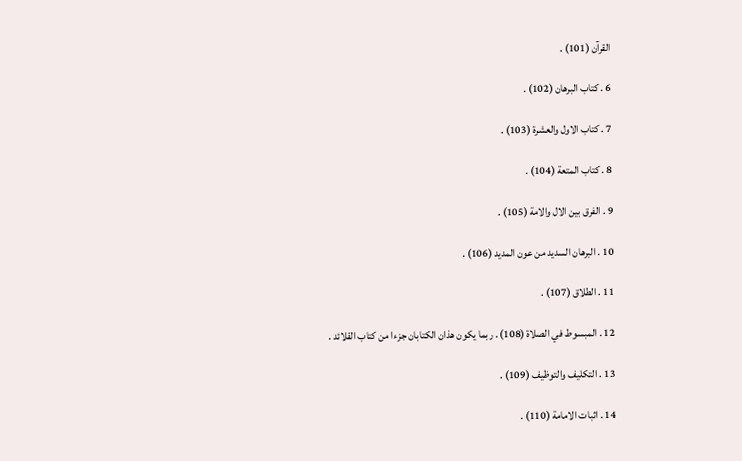القرآن (101) .

6 . كتاب البرهان (102) .

7 . كتاب الاول والعشرة (103) .

8 . كتاب المتعة (104) .

9 . الفرق بين الال والامة (105) .

10 . البرهان السديد من عون المديد (106) .

11 . الطلاق (107) .

12 . المبسوط في الصلاة (108) . ربما يكون هذان الكتابان جزءا من كتاب القلائد .

13 . التكليف والتوظيف (109) .

14 . اثبات الامامة (110) .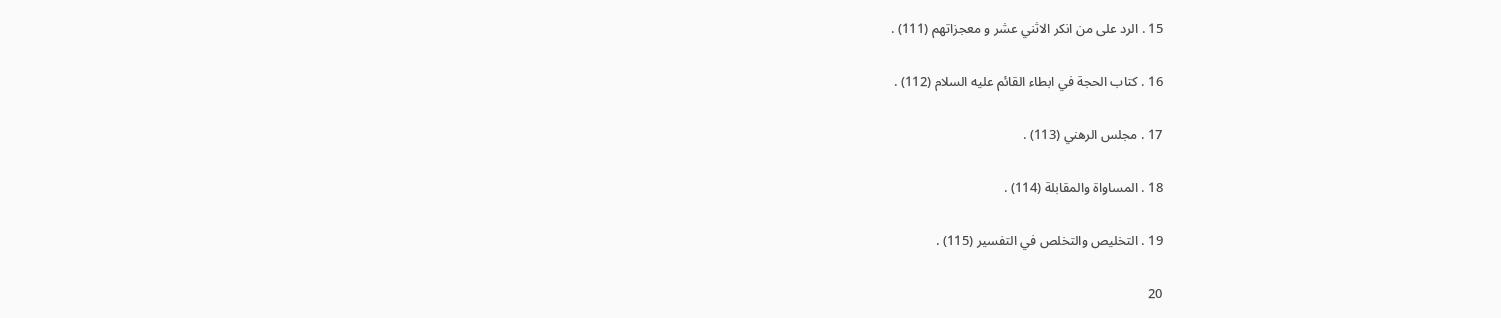15 . الرد على من انكر الاثني عشر و معجزاتهم (111) .

16 . كتاب الحجة في ابطاء القائم عليه السلام (112) .

17 . مجلس الرهني (113) .

18 . المساواة والمقابلة (114) .

19 . التخليص والتخلص في التفسير (115) .

20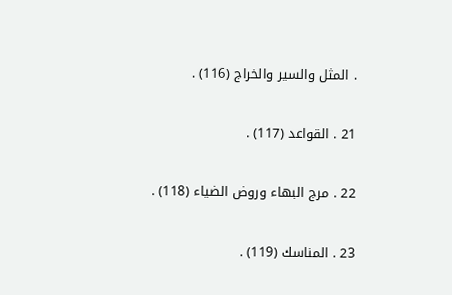. المثل والسير والخراج (116) .

21 . القواعد (117) .

22 . مرج البهاء وروض الضياء (118) .

23 . المناسك (119) .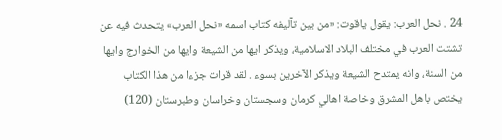24 . نحل العرب: يقول ياقوت: «من بين تآليفه كتاب اسمه «نحل العرب» يتحدث فيه عن تشتت العرب في مختلف البلاد الاسلامية، ويذكر ايها من الشيعة وايها من الخوارج وايها من السنة، وانه يمتدح الشيعة ويذكر الآخرين بسوء . لقد قرات جزءا من هذا الكتاب يختص باهل المشرق وخاصة اهالي كرمان وسجستان وخراسان وطبرستان (120)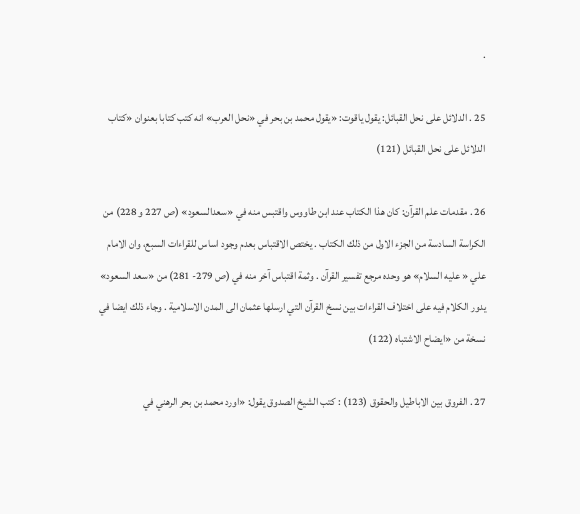.

25 . الدلائل على نحل القبائل: يقول ياقوت: «يقول محمد بن بحر في «نحل العرب» انه كتب كتابا بعنوان «كتاب الدلائل على نحل القبائل (121)

26 . مقدمات علم القرآن: كان هذا الكتاب عند ابن طاووس واقتبس منه في «سعدالسعود» (ص 227 و 228) من الكراسة السادسة من الجزء الاول من ذلك الكتاب . يختص الاقتباس بعدم وجود اساس للقراءات السبع، وان الامام علي « عليه السلام» هو وحده مرجع تفسير القرآن . وثمة اقتباس آخر منه في (ص 279- 281) من «سعد السعود» يدور الكلام فيه على اختلاف القراءات بين نسخ القرآن التي ارسلها عثمان الى المدن الاسلامية . وجاء ذلك ايضا في نسخة من «ايضاح الاشتباه (122)

27 . الفروق بين الاباطيل والحقوق (123) : كتب الشيخ الصدوق يقول: «اورد محمد بن بحر الرهني في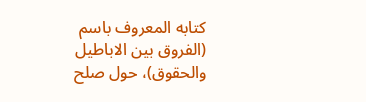كتابه المعروف باسم (الفروق بين الاباطيل والحقوق)، حول صلح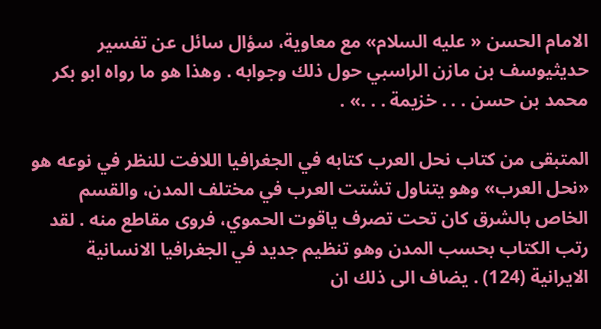الامام الحسن « عليه السلام» مع معاوية، سؤال سائل عن تفسير حديثيوسف بن مازن الراسبي حول ذلك وجوابه . وهذا هو ما رواه ابو بكر محمد بن حسن . . . خزيمة . . .» .

المتبقى من كتاب نحل العرب كتابه في الجغرافيا اللافت للنظر في نوعه هو «نحل العرب» وهو يتناول تشتت العرب في مختلف المدن، والقسم الخاص بالشرق كان تحت تصرف ياقوت الحموي، فروى مقاطع منه . لقد رتب الكتاب بحسب المدن وهو تنظيم جديد في الجغرافيا الانسانية الايرانية (124) . يضاف الى ذلك ان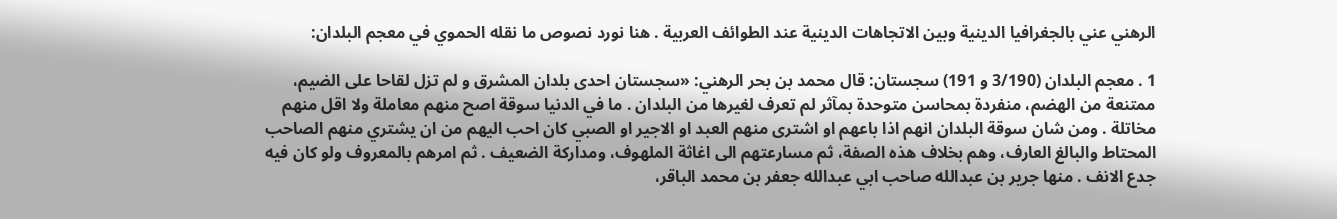الرهني عني بالجغرافيا الدينية وبين الاتجاهات الدينية عند الطوائف العربية . هنا نورد نصوص ما نقله الحموي في معجم البلدان:

1 . معجم البلدان (3/190 و 191) سجستان: قال محمد بن بحر الرهني: «سجستان احدى بلدان المشرق و لم تزل لقاحا على الضيم، ممتنعة من الهضم، منفردة بمحاسن متوحدة بمآثر لم تعرف لغيرها من البلدان . ما في الدنيا سوقة اصح منهم معاملة ولا اقل منهم مخاتلة . ومن شان سوقة البلدان انهم اذا باعهم او اشترى منهم العبد او الاجير او الصبي كان احب اليهم من ان يشتري منهم الصاحب المحتاط والبالغ العارف، وهم بخلاف هذه الصفة، ثم مسارعتهم الى اغاثة الملهوف، ومداركة الضعيف . ثم امرهم بالمعروف ولو كان فيه جدع الانف . منها جرير بن عبدالله صاحب ابي عبدالله جعفر بن محمد الباقر،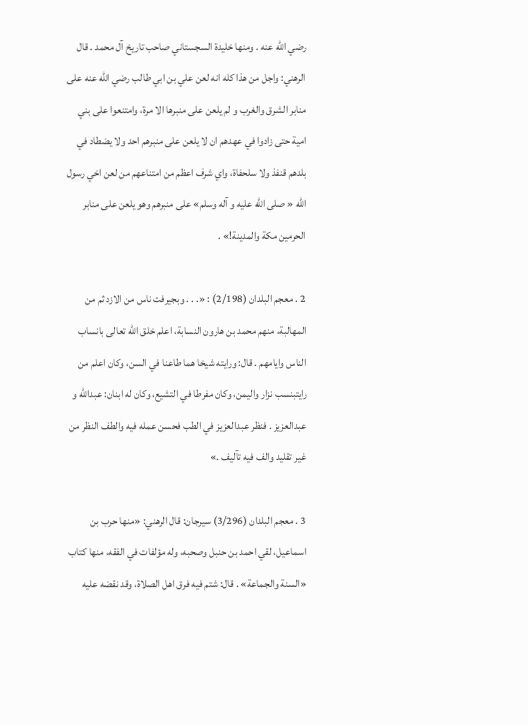رضي الله عنه . ومنها خليدة السجستاني صاحب تاريخ آل محمد . قال الرهني: واجل من هذا كله انه لعن علي بن ابي طالب رضي الله عنه على منابر الشرق والغرب و لم يلعن على منبرها الا مرة، وامتنعوا على بني امية حتى زادوا في عهدهم ان لا يلعن على منبرهم احد ولا يضطاد في بلدهم قنفذ ولا سلحفاة، واي شرف اعظم من امتناعهم من لعن اخي رسول الله « صلى الله عليه و آله وسلم» على منبرهم وهو يلعن على منابر الحرمين مكة والمدينة!» .

2 . معجم البلدان (2/198) : «. . . وبجيرفت ناس من الازد ثم من المهالبة، منهم محمد بن هارون النسابة، اعلم خلق الله تعالى بانساب الناس وايامهم . قال: ورايته شيخا هما طاعنا في السن، وكان اعلم من رايتبنسب نزار واليمن، وكان مفرطا في التشيع، وكان له ابنان: عبدالله و عبدالعزيز . فنظر عبدالعزيز في الطب فحسن عمله فيه والطف النظر من غير تقليد والف فيه تآليف .»

3 . معجم البلدان (3/296) سيرجان: قال الرهني: «منها حرب بن اسماعيل، لقي احمد بن حنبل وصحبه، وله مؤلفات في الفقه، منها كتاب «السنة والجماعة» . قال: شتم فيه فرق اهل الصلاة، وقد نقضه عليه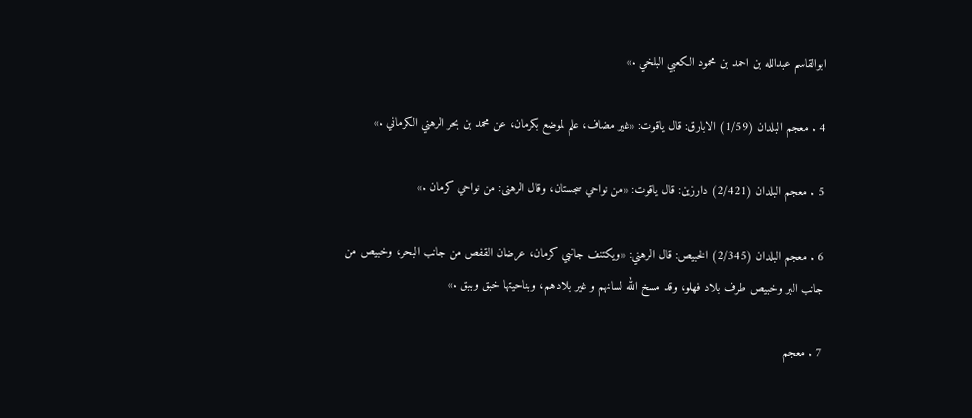ابوالقاسم عبدالله بن احمد بن محمود الكعبي البلخي .»

4 . معجم البلدان (1/59) الابارق: قال ياقوت: «غير مضاف، علم لموضع بكرمان، عن محمد بن بحر الرهني الكرماني .»

5 . معجم البلدان (2/421) دارزين: قال ياقوت: «من نواحي سجستان، وقال الرهنى: من نواحي كرمان .»

6 . معجم البلدان (2/345) الخبيص: قال الرهني: «ويكتنف جانبي كرمان، عرضان القفص من جانب البحر، وخبيص من جانب البر وخبيص طرف بلاد فهلو، وقد مسخ الله لسانهم و غير بلادهم، وبناحيتها خبق وببق .»

7 . معجم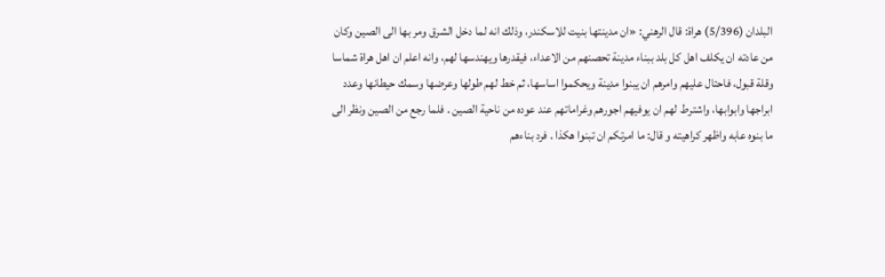البلدان (5/396) هراة: قال الرهني: «ان مدينتها بنيت للاسكندر، وذلك انه لما دخل الشرق ومر بها الى الصين وكان من عادته ان يكلف اهل كل بلد ببناء مدينة تحصنهم من الاعداء، فيقدرها ويهندسها لهم، وانه اعلم ان اهل هراة شماسا وقلة قبول، فاحتال عليهم وامرهم ان يبنوا مدينة ويحكموا اساسها، ثم خط لهم طولها وعرضها وسمك حيطانها وعدد ابراجها وابوابها، واشترط لهم ان يوفيهم اجورهم وغراماتهم عند عوده من ناحية الصين . فلما رجع من الصين ونظر الى ما بنوه عابه واظهر كراهيته و قال: ما امرتكم ان تبنوا هكذا . فرد بناءهم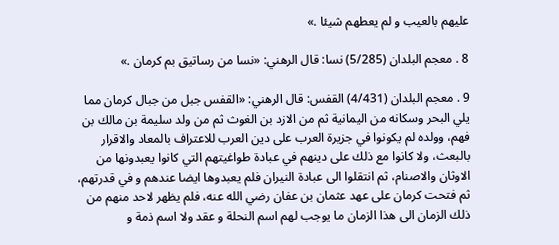عليهم بالعيب و لم يعطهم شيئا .»

8 . معجم البلدان (5/285) نسا: قال الرهني: «نسا من رساتيق بم كرمان .»

9 . معجم البلدان (4/431) القفس: قال الرهني: «القفس جبل من جبال كرمان مما يلي البحر وسكانه من اليمانية ثم من الازد بن الغوث ثم من ولد سليمة بن مالك بن فهم، وولده لم يكونوا في جزيرة العرب على دين العرب للاعتراف بالمعاد والاقرار بالبعث، ولا كانوا مع ذلك على دينهم في عبادة طواغيتهم التي كانوا يعبدونها من الاوثان والاصنام، ثم انتقلوا الى عبادة النيران فلم يعبدوها ايضا عندهم و في قدرتهم، ثم فتحت كرمان على عهد عثمان بن عفان رضي الله عنه، فلم يظهر لاحد منهم من ذلك الزمان الى هذا الزمان ما يوجب لهم اسم النحلة و عقد ولا اسم ذمة و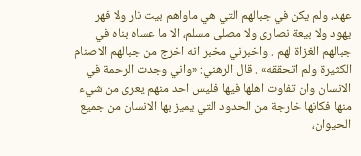عهد، ولم يكن في جبالهم التي هي ماواهم بيت نار ولا فهر يهود ولا بيعة نصارى ولا مصلى مسلم، الا ما عساه بناه في جبالهم الغزاة لهم . واخبرني مخبر انه اخرج من جبالهم الاصنام الكثيرة ولم اتحققه» . قال الرهني: «واني وجدت الرحمة في الانسان وان تفاوت اهلها فيها فليس احد منهم يعرى من شيء منها فكانها خارجة من الحدود التي يميز بها الانسان من جميع الحيوان،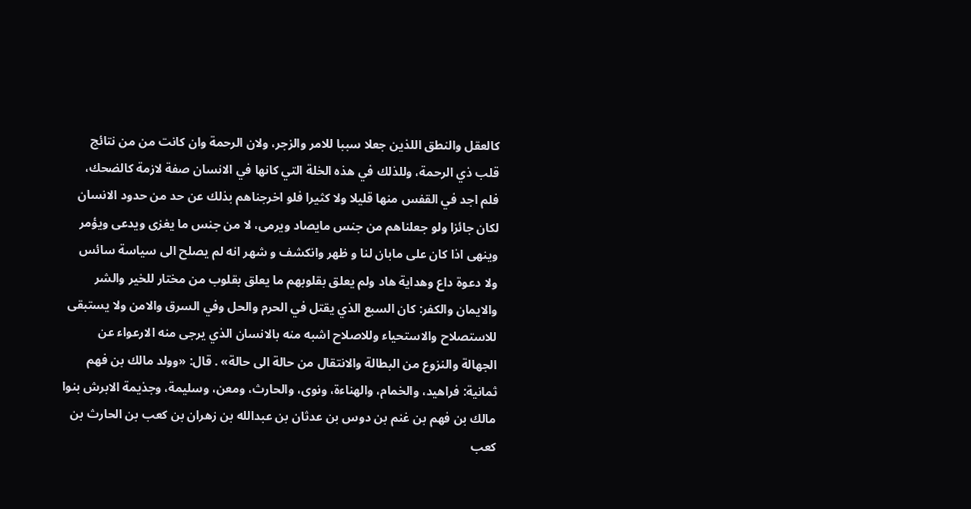كالعقل والنطق اللذين جعلا سببا للامر والزجر، ولان الرحمة وان كانت من من نتائج قلب ذي الرحمة، وللذلك في هذه الخلة التي كانها في الانسان صفة لازمة كالضحك، فلم اجد في القفس منها قليلا ولا كثيرا فلو اخرجناهم بذلك عن حد من حدود الانسان لكان جائزا ولو جعلناهم من جنس مايصاد ويرمى، لا من جنس ما يغزى ويدعى ويؤمر وينهى اذا كان على مابان لنا و ظهر وانكشف و شهر انه لم يصلح الى سياسة سائس ولا دعوة داع وهداية هاد ولم يعلق بقلوبهم ما يعلق بقلوب من مختار للخير والشر والايمان والكفر: كان السبع الذي يقتل في الحرم والحل وفي السرق والامن ولا يستبقى للاستصلاح والاستحياء وللاصلاح اشبه منه بالانسان الذي يرجى منه الارعواء عن الجهالة والنزوع من البطالة والانتقال من حالة الى حالة» . قال: «وولد مالك بن فهم ثمانية: فراهيد، والخمام، والهناءة، ونوى، والحارث، ومعن، وسليمة، وجذيمة الابرش بنوا مالك بن فهم بن غنم بن دوس بن عدثان بن عبدالله بن زهران بن كعب بن الحارث بن كعب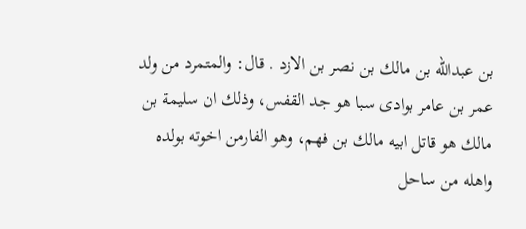بن عبدالله بن مالك بن نصر بن الازد . قال: والمتمرد من ولد عمر بن عامر بوادى سبا هو جد القفس، وذلك ان سليمة بن مالك هو قاتل ابيه مالك بن فهم، وهو الفارمن اخوته بولده واهله من ساحل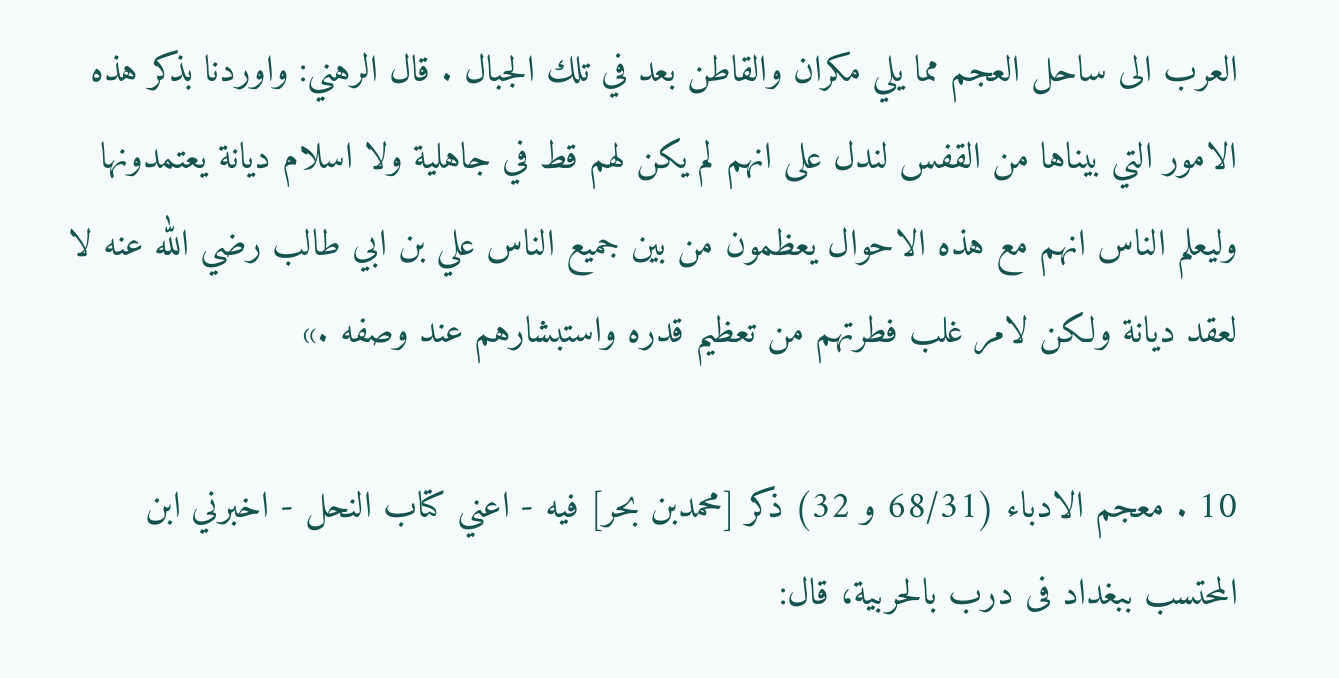العرب الى ساحل العجم مما يلي مكران والقاطن بعد في تلك الجبال . قال الرهني: واوردنا بذكر هذه الامور التي بيناها من القفس لندل على انهم لم يكن لهم قط في جاهلية ولا اسلام ديانة يعتمدونها وليعلم الناس انهم مع هذه الاحوال يعظمون من بين جميع الناس علي بن ابي طالب رضي الله عنه لا لعقد ديانة ولكن لامر غلب فطرتهم من تعظيم قدره واستبشارهم عند وصفه .»

10 . معجم الادباء (68/31 و 32) ذكر [محمدبن بحر] فيه - اعني كتاب النحل - اخبرني ابن المحتسب ببغداد فى درب بالحربية، قال: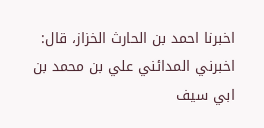اخبرنا احمد بن الحارث الخزاز، قال: اخبرني المدائني علي بن محمد بن ابي سيف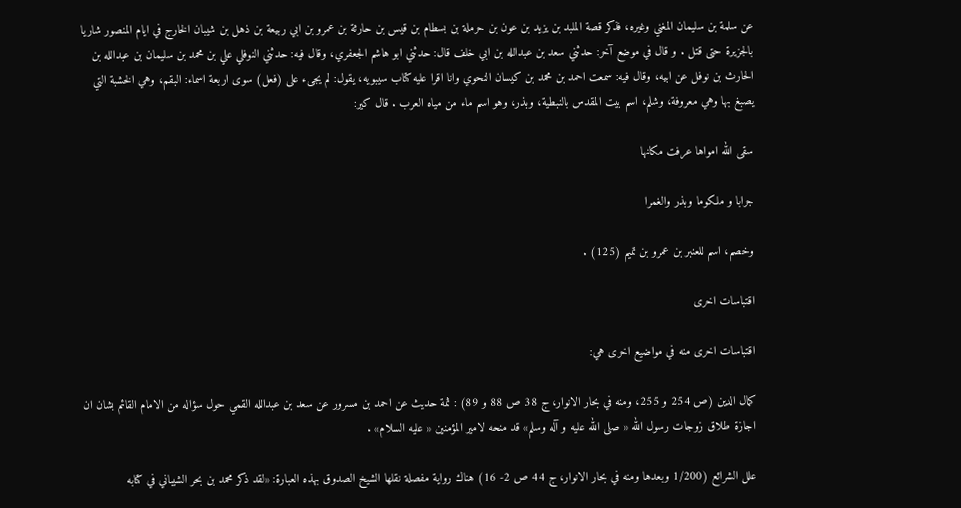عن سلمة بن سليمان المغني وغيره، فذكر قصة الملبد بن يزيد بن عون بن حرملة بن بسطام بن قيس بن حارثة بن عمرو بن ابي ربيعة بن ذهل بن شيبان الخارج في ايام المنصور شاريا بالجزيرة حتى قتل . و قال في موضع آخر: حدثني سعد بن عبدالله بن ابي خلف قال: حدثني ابو هاشم الجعفري، وقال فيه: حدثني النوفلي علي بن محمد بن سليمان بن عبدالله بن الحارث بن نوفل عن ابيه، وقال فيه: سمعت احمد بن محمد بن كيسان النحوي وانا اقرا عليه كتاب سيبويه، يقول: لم يجىء على (فعل) سوى اربعة اسماء: البقم، وهي الخشبة التي يصبغ بها وهي معروفة، وشلم، اسم بيت المقدس بالنبطية، وبذر، وهو اسم ماء من مياه العرب . قال كير:

سقى الله امواها عرفت مكانها

جرابا و ملكوما وبذر والغمرا

وخصم، اسم للعنبر بن عمرو بن تميم (125) .

اقتباسات اخرى

اقتباسات اخرى منه في مواضيع اخرى هي:

كمال الدين (ص 254 و 255، ومنه في بحار الانوار، ج 38 ص 88 و 89) : ثمة حديث عن احمد بن مسرور عن سعد بن عبدالله القمي حول سؤاله من الامام القائم بشان ان اجازة طلاق زوجات رسول الله « صلى الله عليه و آله وسلم» قد منحه لامير المؤمنين « عليه السلام» .

علل الشرائع (1/200 وبعدها ومنه في بحار الانوار، ج 44 ص 2- 16) هناك رواية مفصلة نقلها الشيخ الصدوق بهذه العبارة: «لقد ذكر محمد بن بحر الشيباني في كتابه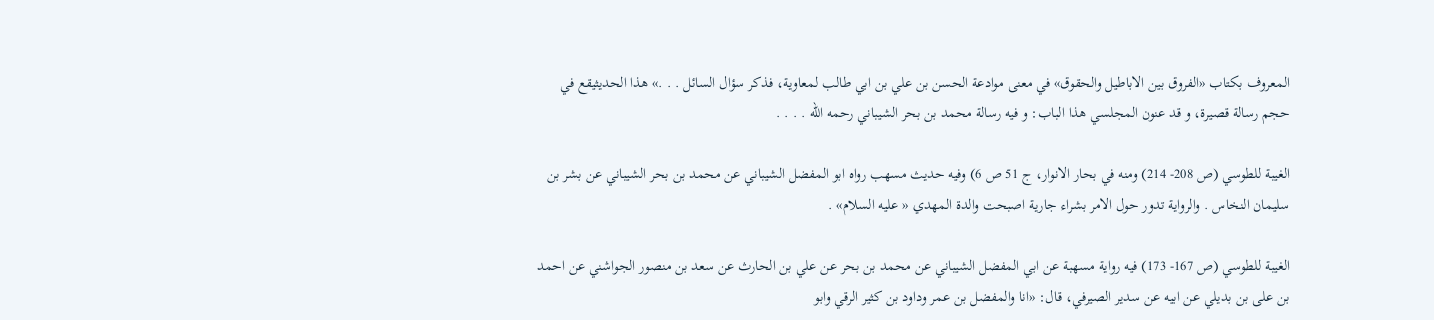المعروف بكتاب «الفروق بين الاباطيل والحقوق» في معنى موادعة الحسن بن علي بن ابي طالب لمعاوية، فذكر سؤال السائل . . .» هذا الحديثيقع في حجم رسالة قصيرة، و قد عنون المجلسي هذا الباب: و فيه رسالة محمد بن بحر الشيباني رحمه الله . . . .

الغيبة للطوسي (ص 208- 214) ومنه في بحار الانوار، ج 51 ص 6) وفيه حديث مسهب رواه ابو المفضل الشيباني عن محمد بن بحر الشيباني عن بشر بن سليمان النخاس . والرواية تدور حول الامر بشراء جارية اصبحت والدة المهدي « عليه السلام» .

الغيبة للطوسي (ص 167- 173) فيه رواية مسهبة عن ابي المفضل الشيباني عن محمد بن بحر عن علي بن الحارث عن سعد بن منصور الجواشني عن احمد بن على بن بديلي عن ابيه عن سدير الصيرفي، قال: «انا والمفضل بن عمر وداود بن كثير الرقي وابو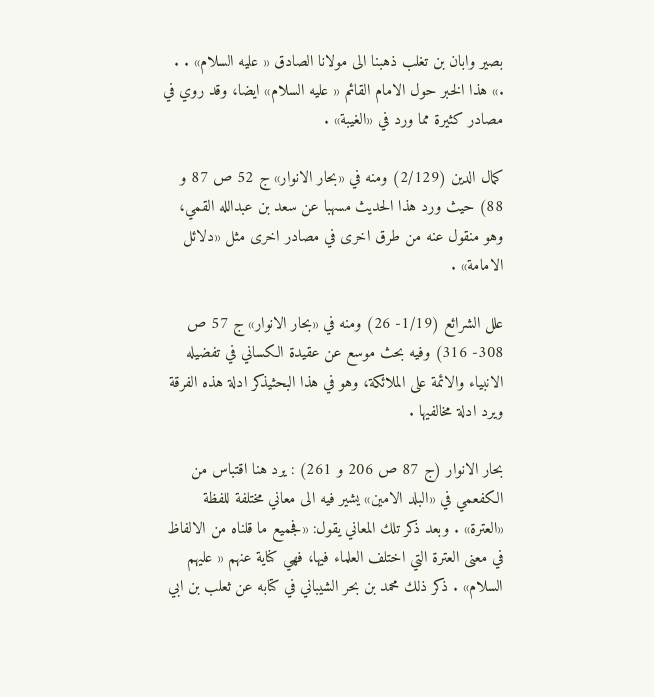بصير وابان بن تغلب ذهبنا الى مولانا الصادق « عليه السلام» . . .» هذا الخبر حول الامام القائم « عليه السلام» ايضا، وقد روي في مصادر كثيرة مما ورد في «الغيبة» .

كمال الدين (2/129) ومنه في «بحار الانوار» ج 52 ص 87 و 88) حيث ورد هذا الحديث مسهبا عن سعد بن عبدالله القمي، وهو منقول عنه من طرق اخرى في مصادر اخرى مثل «دلائل الامامة» .

علل الشرائع (1/19- 26) ومنه في «بحار الانوار» ج 57 ص 308- 316) وفيه بحث موسع عن عقيدة الكساني في تفضيله الانبياء والائمة على الملائكة، وهو في هذا البحثيذكر ادلة هذه الفرقة ويرد ادلة مخالفيها .

بحار الانوار (ج 87 ص 206 و 261) : يرد هنا اقتباس من الكفعمي في «البلد الامين» يشير فيه الى معاني مختلفة للفظة «العترة» . وبعد ذكر تلك المعاني يقول: «فجميع ما قلناه من الالفاظ في معنى العترة التي اختلف العلماء فيها، فهي كناية عنهم « عليهم السلام» . ذكر ذلك محمد بن بحر الشيباني في كتابه عن ثعلب بن ابي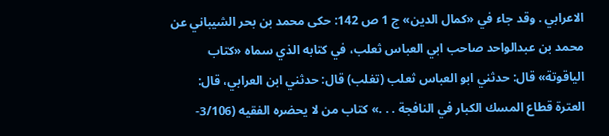الاعرابي . وقد جاء في «كمال الدين» ج 1 ص 142: حكى محمد بن بحر الشيباني عن محمد بن عبدالواحد صاحب ابي العباس ثعلب، في كتابه الذي سماه «كتاب الياقوتة» قال: حدثني ابو العباس ثعلب (تغلب) قال: حدثني ابن العرابي، قال: العترة قطاع المسك الكبار في النافجة . . .» كتاب من لا يحضره الفقيه (3/106-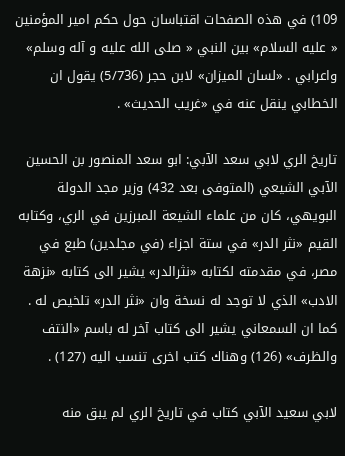109) في هذه الصفحات اقتباسان حول حكم امير المؤمنين « عليه السلام» بين النبي « صلى الله عليه و آله وسلم» واعرابي . «لسان الميزان» لابن حجر (5/736) يقول ان الخطابي ينقل عنه في «غريب الحديث» .

تاريخ الري لابي سعد الآبي: ابو سعد المنصور بن الحسين الآبي الشيعي (المتوفى بعد 432) وزير مجد الدولة البويهي، كان من علماء الشيعة المبرزين في الري، وكتابه القيم «نثر الدر» في ستة اجزاء (في مجلدين) طبع في مصر، في مقدمته لكتابه «نثرالدر» يشير الى كتابه «نزهة الادب» الذي لا توجد له نسخة وان «نثر الدر» تلخيص له . كما ان السمعاني يشير الى كتاب آخر له باسم «النتف والظرف» (126) وهناك كتب اخرى تنسب اليه (127) .

لابي سعيد الآبي كتاب في تاريخ الري لم يبق منه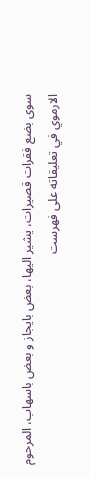سوى بضع فقرات قصيرات، يشير اليها، بعض بايجاز و بعض باسهاب، المرحوم الارموي في تعليقاته على فهرست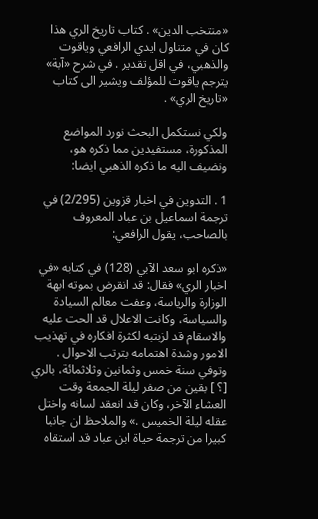«منتخب الدين» . كتاب تاريخ الري هذا كان في متناول ايدي الرافعي وياقوت والذهبي، في اقل تقدير . في شرح «آبة» يترجم ياقوت للمؤلف ويشير الى كتاب «تاريخ الري» .

ولكي نستكمل البحث نورد المواضع المذكورة، مستفيدين مما ذكره هو، ونضيف اليه ما ذكره الذهبي ايضا:

1 . التدوين في اخبار قزوين (2/295) في ترجمة اسماعيل بن عباد المعروف بالصاحب، يقول الرافعي:

«ذكره ابو سعد الآبي (128) في كتابه «في اخبار الري» فقال: قد انقرض بموته ابهة الوزارة والرياسة، وعفت معالم السيادة والسياسة، وكانت الاعلال قد الحت عليه والاسقام قد لزبتبه لكثرة افكاره في تهذيب الامور وشدة اهتمامه بترتب الاحوال . وتوفي سنة خمس وثمانين وثلاثمائة، بالري [؟ ] بقين من صفر ليلة الجمعة وقت العشاء الآخر، وكان قد انعقد لسانه واختل عقله ليلة الخميس .» والملاحظ ان جانبا كبيرا من ترجمة حياة ابن عباد قد استقاه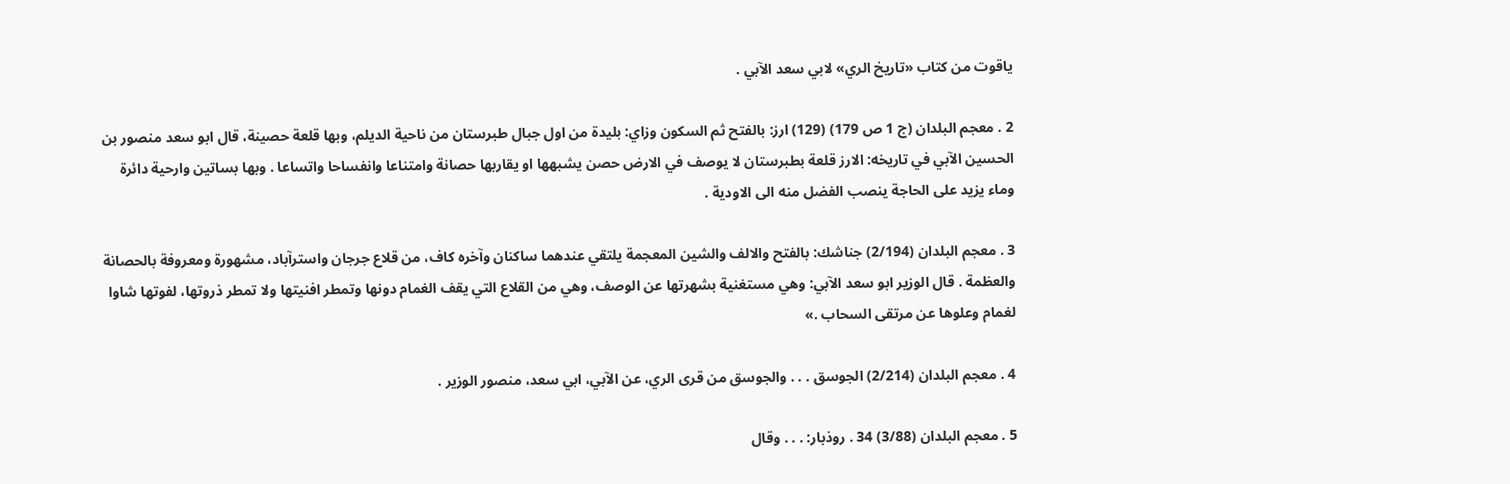ياقوت من كتاب «تاريخ الري» لابي سعد الآبي .

2 . معجم البلدان (ج 1 ص 179) (129) ارز: بالفتح ثم السكون وزاي: بليدة من اول جبال طبرستان من ناحية الديلم، وبها قلعة حصينة، قال ابو سعد منصور بن الحسين الآبي في تاريخه: الارز قلعة بطبرستان لا يوصف في الارض حصن يشبهها او يقاربها حصانة وامتناعا وانفساحا واتساعا . وبها بساتين وارحية دائرة وماء يزيد على الحاجة ينصب الفضل منه الى الاودية .

3 . معجم البلدان (2/194) جناشك: بالفتح والالف والشين المعجمة يلتقي عندهما ساكنان وآخره كاف، من قلاع جرجان واسترآباد، مشهورة ومعروفة بالحصانة والعظمة . قال الوزير ابو سعد الآبي: وهي مستغنية بشهرتها عن الوصف، وهي من القلاع التي يقف الغمام دونها وتمطر افنيتها ولا تمطر ذروتها، لفوتها شاوا لغمام وعلوها عن مرتقى السحاب .»

4 . معجم البلدان (2/214) الجوسق . . . والجوسق من قرى الري، عن الآبي، ابي سعد، منصور الوزير .

5 . معجم البلدان (3/88) 34 . روذبار: . . . وقال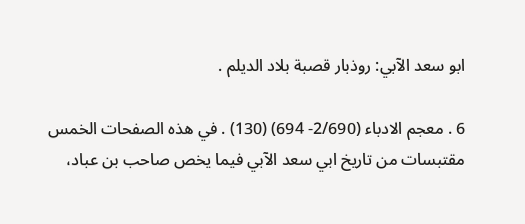ابو سعد الآبي: روذبار قصبة بلاد الديلم .

6 . معجم الادباء (2/690- 694) (130) . في هذه الصفحات الخمس مقتبسات من تاريخ ابي سعد الآبي فيما يخص صاحب بن عباد،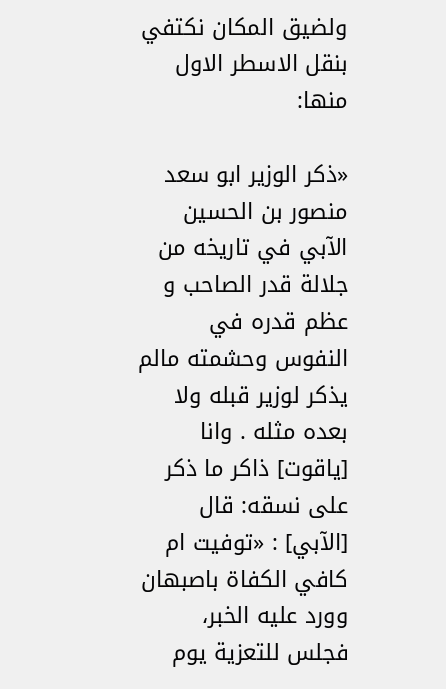ولضيق المكان نكتفي بنقل الاسطر الاول منها:

«ذكر الوزير ابو سعد منصور بن الحسين الآبي في تاريخه من جلالة قدر الصاحب و عظم قدره في النفوس وحشمته مالم يذكر لوزير قبله ولا بعده مثله . وانا [ياقوت] ذاكر ما ذكر على نسقه: قال [الآبي] : «توفيت ام كافي الكفاة باصبهان وورد عليه الخبر، فجلس للتعزية يوم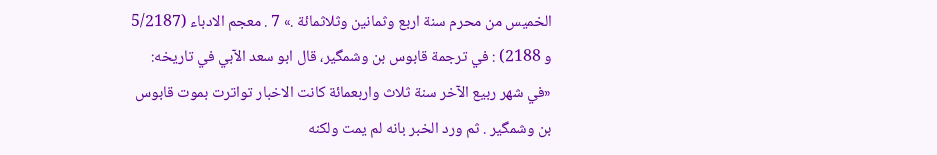الخميس من محرم سنة اربع وثمانين وثلاثمائة .» 7 . معجم الادباء (5/2187 و 2188) : في ترجمة قابوس بن وشمگير، قال ابو سعد الآبي في تاريخه: «في شهر ربيع الآخر سنة ثلاث واربعمائة كانت الاخبار تواترت بموت قابوس بن وشمگير . ثم ورد الخبر بانه لم يمت ولكنه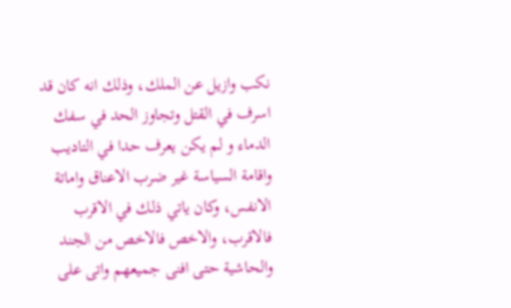نكب وازيل عن الملك، وذلك انه كان قد اسرف في القتل وتجاوز الحد في سفك الدماء و لم يكن يعرف حدا في التاديب واقامة السياسة غير ضرب الاعناق واماتة الانفس، وكان ياتي ذلك في الاقرب فالاقرب، والاخص فالاخص من الجند والحاشية حتى افنى جميعهم واتى على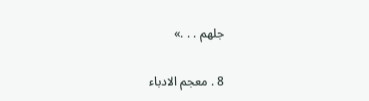جلهم . . .»

8 . معجم الادباء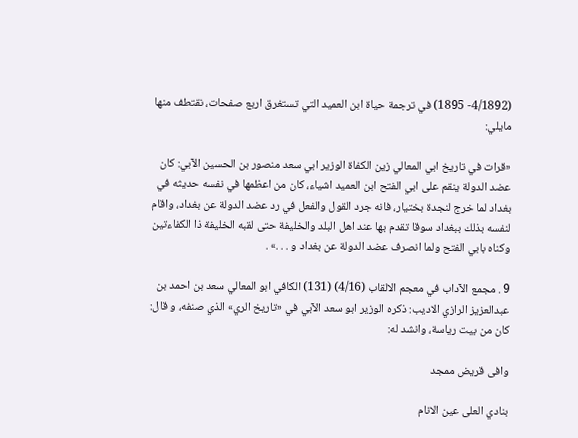(4/1892- 1895) في ترجمة حياة ابن العميد التي تستغرق اربع صفحات، نقتطف منها مايلي:

«قرات في تاريخ ابي المعالي زين الكفاة الوزير ابي سعد منصور بن الحسين الآبي: كان عضد الدولة ينقم على ابي الفتح ابن العميد اشياء، كان من اعظمها في نفسه حديثه في بغداد لما خرج لنجدة بختيار، فانه جرد القول والفعل في رد عضد الدولة عن بغداد، واقام لنفسه بذلك ببغداد سوقا تقدم بها عند اهل البلد والخليفة حتى لقبه الخليفة ذا الكفاءتين وكناه بابي الفتح ولما انصرف عضد الدولة عن بغداد و . . .» .

9 . مجمع الآداب في معجم الالقاب (4/16) (131) الكافي ابو المعالي سعد بن احمد بن عبدالعزيز الرازي الاديب: ذكره الوزير ابو سعد الآبي في «تاريخ الري» الذي صنفه، و قال: كان من بيت رياسة، وانشد له:

وافى قريض ممجد

بنادي العلى عين الانام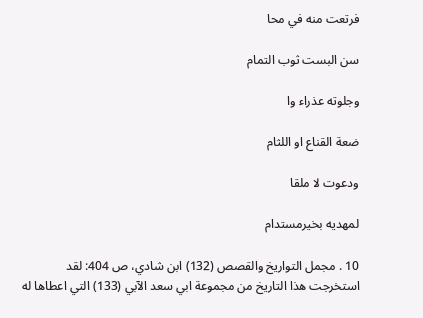فرتعت منه في محا

سن البست ثوب التمام

وجلوته عذراء وا

ضعة القناع او اللثام

ودعوت لا ملقا

لمهديه بخيرمستدام

10 . مجمل التواريخ والقصص (132) ابن شادي، ص 404: لقد استخرجت هذا التاريخ من مجموعة ابي سعد الآبي (133) التي اعطاها له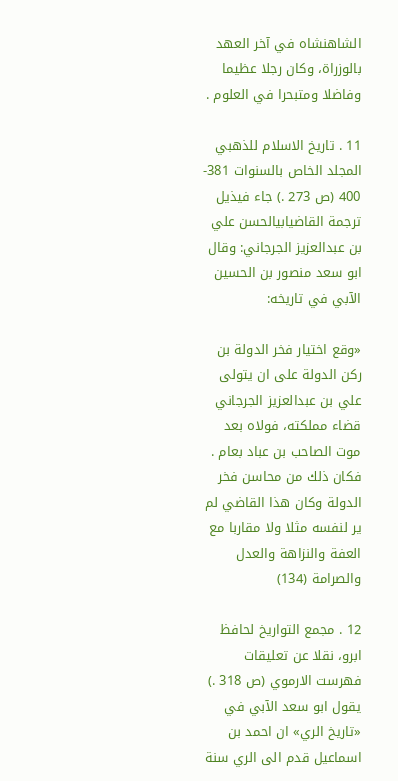الشاهنشاه في آخر العهد بالوزراة، وكان رجلا عظيما وفاضلا ومتبحرا في العلوم .

11 . تاريخ الاسلام للذهبي المجلد الخاص بالسنوات 381- 400 (ص 273 .) جاء فيذيل ترجمة القاضيابيالحسن علي بن عبدالعزيز الجرجاني: وقال ابو سعد منصور بن الحسين الآبي في تاريخه:

«وقع اختيار فخر الدولة بن ركن الدولة على ان يتولى علي بن عبدالعزيز الجرجاني قضاء مملكته، فولاه بعد موت الصاحب بن عباد بعام . فكان ذلك من محاسن فخر الدولة وكان هذا القاضي لم ير لنفسه مثلا ولا مقاربا مع العفة والنزاهة والعدل والصرامة (134)

12 . مجمع التواريخ لحافظ ابرو، نقلا عن تعليقات فهرست الارموي (ص 318 .) يقول ابو سعد الآبي في «تاريخ الري» ان احمد بن اسماعيل قدم الى الري سنة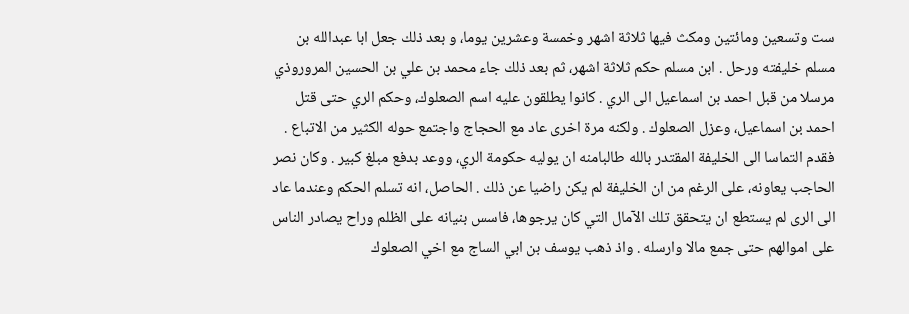ست وتسعين ومائتين ومكث فيها ثلاثة اشهر وخمسة وعشرين يوما، و بعد ذلك جعل ابا عبدالله بن مسلم خليفته ورحل . ابن مسلم حكم ثلاثة اشهر، ثم بعد ذلك جاء محمد بن علي بن الحسين المروروذي مرسلا من قبل احمد بن اسماعيل الى الري . كانوا يطلقون عليه اسم الصعلوك، وحكم الري حتى قتل احمد بن اسماعيل، وعزل الصعلوك . ولكنه مرة اخرى عاد مع الحجاج واجتمع حوله الكثير من الاتباع . فقدم التماسا الى الخليفة المقتدر بالله طالبامنه ان يوليه حكومة الري، ووعد بدفع مبلغ كبير . وكان نصر الحاجب يعاونه، على الرغم من ان الخليفة لم يكن راضيا عن ذلك . الحاصل، انه تسلم الحكم وعندما عاد الى الرى لم يستطع ان يتحقق تلك الآمال التي كان يرجوها، فاسس بنيانه على الظلم وراح يصادر الناس على اموالهم حتى جمع مالا وارسله . واذ ذهب يوسف بن ابي الساج مع اخي الصعلوك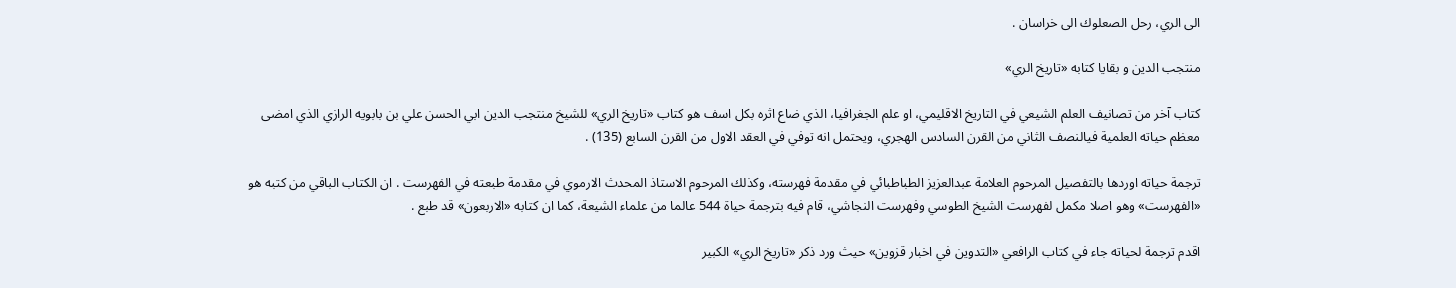الى الري، رحل الصعلوك الى خراسان .

منتجب الدين و بقايا كتابه «تاريخ الري»

كتاب آخر من تصانيف العلم الشيعي في التاريخ الاقليمي، او علم الجغرافيا، الذي ضاع اثره بكل اسف هو كتاب «تاريخ الري» للشيخ منتجب الدين ابي الحسن علي بن بابويه الرازي الذي امضى معظم حياته العلمية فيالنصف الثاني من القرن السادس الهجري، ويحتمل انه توفي في العقد الاول من القرن السابع (135) .

ترجمة حياته اوردها بالتفصيل المرحوم العلامة عبدالعزيز الطباطبائي في مقدمة فهرسته، وكذلك المرحوم الاستاذ المحدث الارموي في مقدمة طبعته في الفهرست . ان الكتاب الباقي من كتبه هو «الفهرست» وهو اصلا مكمل لفهرست الشيخ الطوسي وفهرست النجاشي، قام فيه بترجمة حياة 544 عالما من علماء الشيعة، كما ان كتابه «الاربعون» قد طبع .

اقدم ترجمة لحياته جاء في كتاب الرافعي «التدوين في اخبار قزوين» حيث ورد ذكر «تاريخ الري» الكبير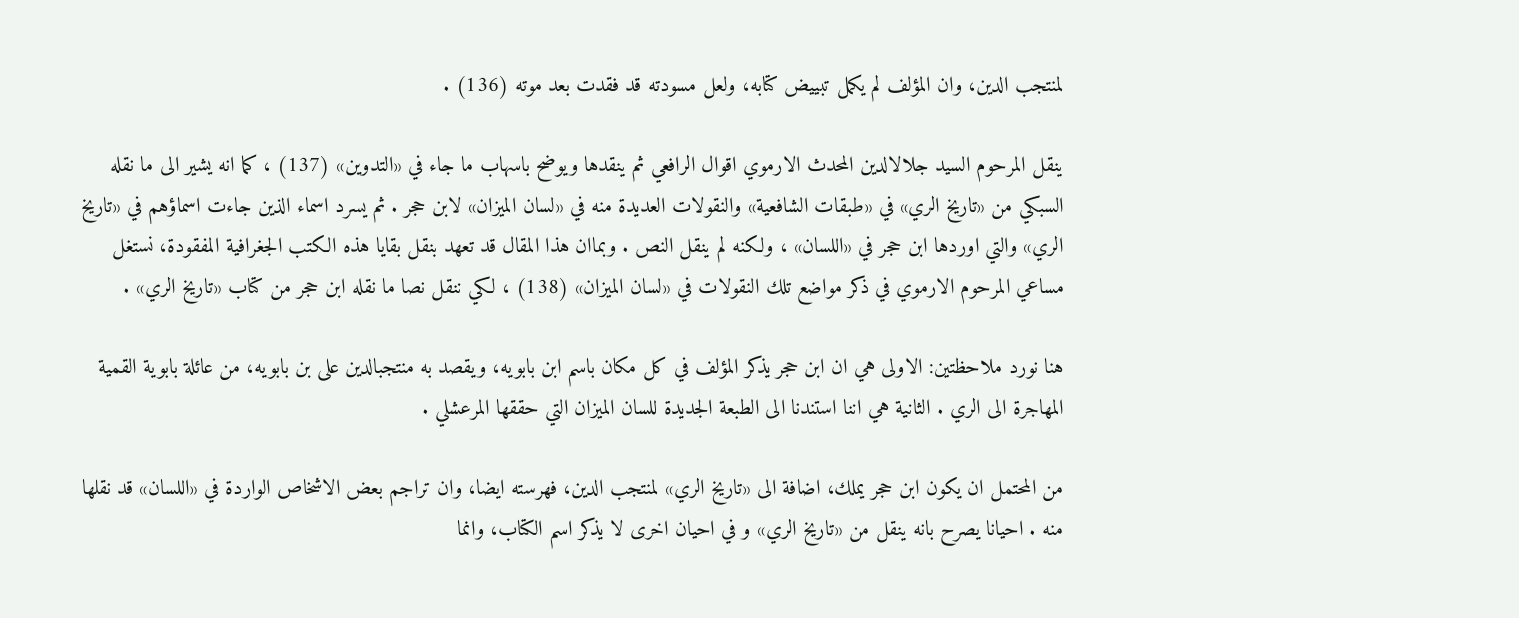لمنتجب الدين، وان المؤلف لم يكمل تبييض كتابه، ولعل مسودته قد فقدت بعد موته (136) .

ينقل المرحوم السيد جلالالدين المحدث الارموي اقوال الرافعي ثم ينقدها ويوضح باسهاب ما جاء في «التدوين» (137) ، كما انه يشير الى ما نقله السبكي من «تاريخ الري» في «طبقات الشافعية» والنقولات العديدة منه في «لسان الميزان» لابن حجر . ثم يسرد اسماء الذين جاءت اسماؤهم في «تاريخ الري» والتي اوردها ابن حجر في «اللسان» ، ولكنه لم ينقل النص . وبماان هذا المقال قد تعهد بنقل بقايا هذه الكتب الجغرافية المفقودة، نستغل مساعي المرحوم الارموي في ذكر مواضع تلك النقولات في «لسان الميزان» (138) ، لكي ننقل نصا ما نقله ابن حجر من كتاب «تاريخ الري» .

هنا نورد ملاحظتين: الاولى هي ان ابن حجر يذكر المؤلف في كل مكان باسم ابن بابويه، ويقصد به منتجبالدين على بن بابويه، من عائلة بابوية القمية المهاجرة الى الري . الثانية هي اننا استندنا الى الطبعة الجديدة للسان الميزان التي حققها المرعشلي .

من المحتمل ان يكون ابن حجر يملك، اضافة الى «تاريخ الري» لمنتجب الدين، فهرسته ايضا، وان تراجم بعض الاشخاص الواردة في «اللسان» قد نقلها منه . احيانا يصرح بانه ينقل من «تاريخ الري» و في احيان اخرى لا يذكر اسم الكتاب، وانما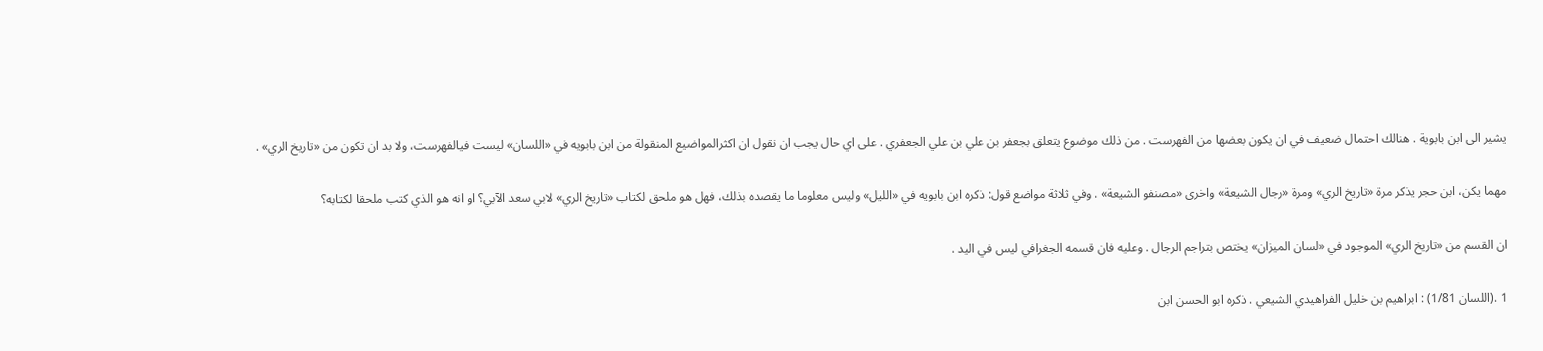يشير الى ابن بابوية . هنالك احتمال ضعيف في ان يكون بعضها من الفهرست . من ذلك موضوع يتعلق بجعفر بن علي بن علي الجعفري . على اي حال يجب ان نقول ان اكثرالمواضيع المنقولة من ابن بابويه في «اللسان» ليست فيالفهرست، ولا بد ان تكون من «تاريخ الري» .

مهما يكن، ابن حجر يذكر مرة «تاريخ الري» ومرة «رجال الشيعة» واخرى «مصنفو الشيعة» . وفي ثلاثة مواضع قول: ذكره ابن بابويه في «الليل» وليس معلوما ما يقصده بذلك، فهل هو ملحق لكتاب «تاريخ الري» لابي سعد الآبي؟ او انه هو الذي كتب ملحقا لكتابه؟

ان القسم من «تاريخ الري» الموجود في «لسان الميزان» يختص بتراجم الرجال . وعليه فان قسمه الجغرافي ليس في اليد .

1 .(اللسان 1/81) : ابراهيم بن خليل الفراهيدي الشيعي . ذكره ابو الحسن ابن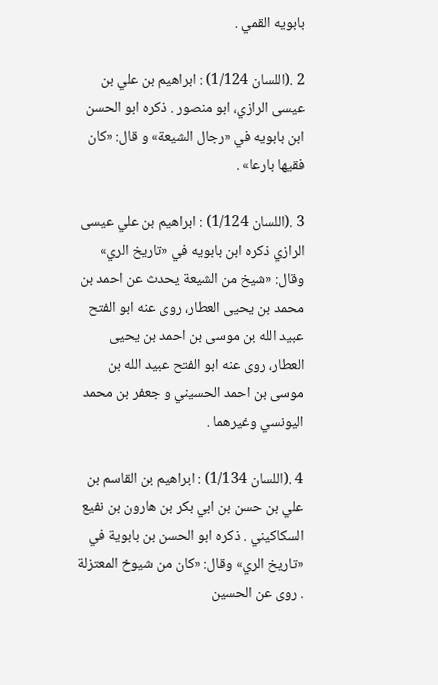بابويه القمي .

2 .(اللسان 1/124) : ابراهيم بن علي بن عيسى الرازي، ابو منصور . ذكره ابو الحسن ابن بابويه في «رجال الشيعة» و قال: «كان فقيها بارعا» .

3 .(اللسان 1/124) : ابراهيم بن علي عيسى الرازي ذكره ابن بابويه في «تاريخ الري» وقال: «شيخ من الشيعة يحدث عن احمد بن محمد بن يحيى العطار، روى عنه ابو الفتح عبيد الله بن موسى بن احمد بن يحيى العطار، روى عنه ابو الفتح عبيد الله بن موسى بن احمد الحسيني و جعفر بن محمد اليونسي وغيرهما .

4 .(اللسان 1/134) : ابراهيم بن القاسم بن علي بن حسن بن ابي بكر بن هارون بن نفيع السكاكيني . ذكره ابو الحسن بن بابوية في «تاريخ الري» وقال: «كان من شيوخ المعتزلة . روى عن الحسين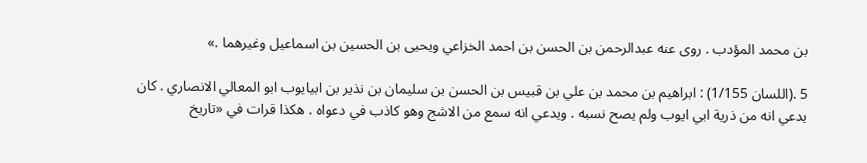بن محمد المؤدب . روى عنه عبدالرحمن بن الحسن بن احمد الخزاعي ويحيى بن الحسين بن اسماعيل وغيرهما .»

5 .(اللسان 1/155) : ابراهيم بن محمد بن علي بن قبيس بن الحسن بن سليمان بن نذير بن ابيايوب ابو المعالي الانصاري . كان يدعي انه من ذرية ابي ايوب ولم يصح نسبه . ويدعي انه سمع من الاشج وهو كاذب في دعواه . هكذا قرات في «تاريخ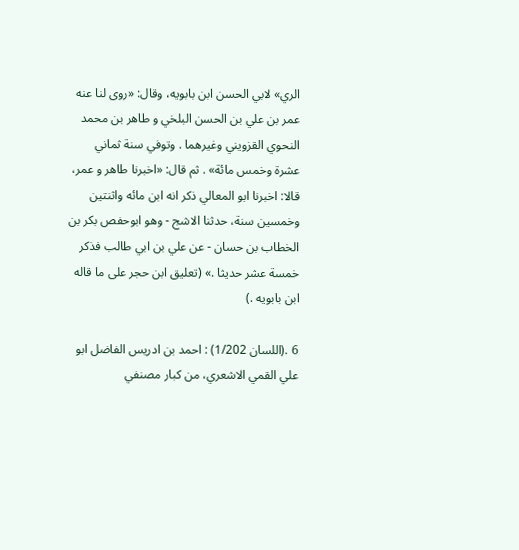الري» لابي الحسن ابن بابويه، وقال: «روى لنا عنه عمر بن علي بن الحسن البلخي و طاهر بن محمد النحوي القزويني وغيرهما . وتوفي سنة ثماني عشرة وخمس مائة» . ثم قال: «اخبرنا طاهر و عمر، قالا: اخبرنا ابو المعالي ذكر انه ابن مائه واثنتين وخمسين سنة، حدثنا الاشج - وهو ابوحفص بكر بن الخطاب بن حسان - عن علي بن ابي طالب فذكر خمسة عشر حديثا .» (تعليق ابن حجر على ما قاله ابن بابويه .)

6 .(اللسان 1/202) : احمد بن ادريس الفاضل ابو علي القمي الاشعري، من كبار مصنفي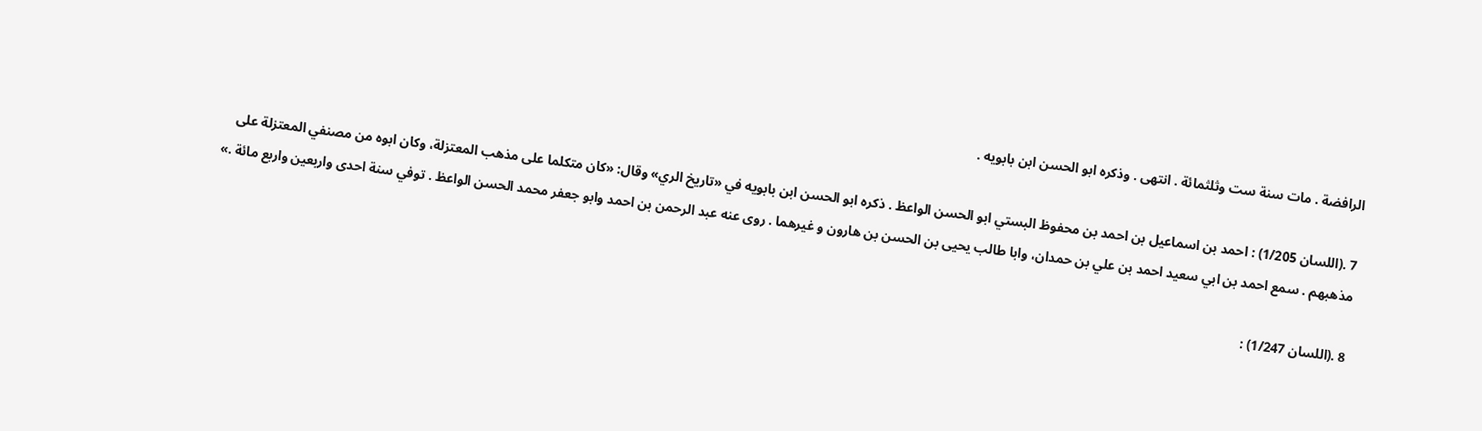الرافضة . مات سنة ست وثلثمائة . انتهى . وذكره ابو الحسن ابن بابويه .

7 .(اللسان 1/205) : احمد بن اسماعيل بن احمد بن محفوظ البستي ابو الحسن الواعظ . ذكره ابو الحسن ابن بابويه في «تاريخ الري» وقال: «كان متكلما على مذهب المعتزلة، وكان ابوه من مصنفي المعتزلة على مذهبهم . سمع احمد بن ابي سعيد احمد بن علي بن حمدان، وابا طالب يحيى بن الحسن بن هارون و غيرهما . روى عنه عبد الرحمن بن احمد وابو جعفر محمد الحسن الواعظ . توفي سنة احدى واربعين واربع مائة .»

8 .(اللسان 1/247) :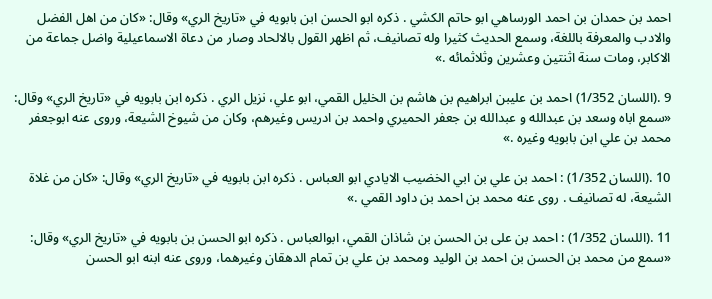احمد بن حمدان بن احمد الورساهي ابو حاتم الكشي . ذكره ابو الحسن ابن بابويه في «تاريخ الري» وقال: «كان من اهل الفضل والادب والمعرفة باللغة، وسمع الحديث كثيرا وله تصانيف، ثم اظهر القول بالالحاد وصار من دعاة الاسماعيلية واضل جماعة من الاكابر، ومات سنة اثنتين وعشرين وثلاثمائه .»

9 .(اللسان 1/352) احمد بن عليبن ابراهيم بن هاشم بن الخليل القمي، ابو علي، نزيل الري . ذكره ابن بابويه في «تاريخ الري» وقال: «سمع اباه وسعد بن عبدالله و عبدالله بن جعفر الحميري واحمد بن ادريس وغيرهم، وكان من شيوخ الشيعة، وروى عنه ابوجعفر محمد بن علي ابن بابويه وغيره .»

10 .(اللسان 1/352) : احمد بن علي بن ابي الخضيب الايادي ابو العباس . ذكره ابن بابويه في «تاريخ الري» وقال: «كان من غلاة الشيعة، له تصانيف . روى عنه محمد بن احمد بن داود القمي .»

11 .(اللسان 1/352) : احمد بن على بن الحسن بن شاذان القمي، ابوالعباس . ذكره ابو الحسن بن بابويه في «تاريخ الري» وقال: «سمع من محمد بن الحسن بن احمد بن الوليد ومحمد بن علي بن تمام الدهقان وغيرهما، وروى عنه ابنه ابو الحسن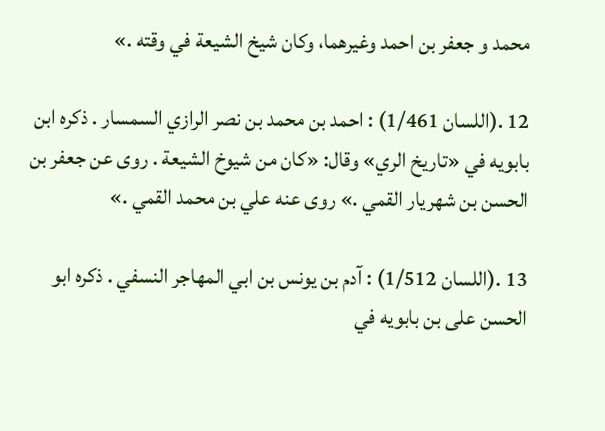محمد و جعفر بن احمد وغيرهما، وكان شيخ الشيعة في وقته .»

12 .(اللسان 1/461) : احمد بن محمد بن نصر الرازي السمسار . ذكره ابن بابويه في «تاريخ الري» وقال: «كان من شيوخ الشيعة . روى عن جعفر بن الحسن بن شهريار القمي .» روى عنه علي بن محمد القمي .»

13 .(اللسان 1/512) : آدم بن يونس بن ابي المهاجر النسفي . ذكره ابو الحسن على بن بابويه في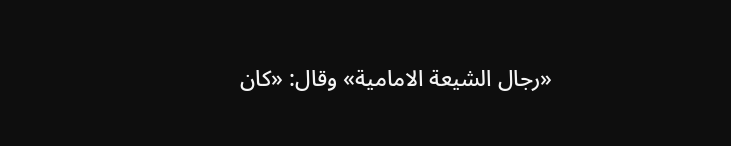«رجال الشيعة الامامية» وقال: «كان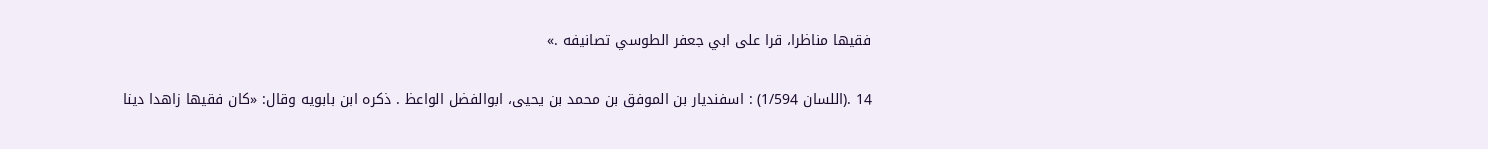فقيها مناظرا، قرا على ابي جعفر الطوسي تصانيفه .»

14 .(اللسان 1/594) : اسفنديار بن الموفق بن محمد بن يحيى، ابوالفضل الواعظ . ذكره ابن بابويه وقال: «كان فقيها زاهدا دينا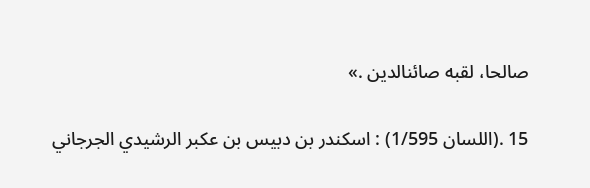صالحا، لقبه صائنالدين .»

15 .(اللسان 1/595) : اسكندر بن دبيس بن عكبر الرشيدي الجرجاني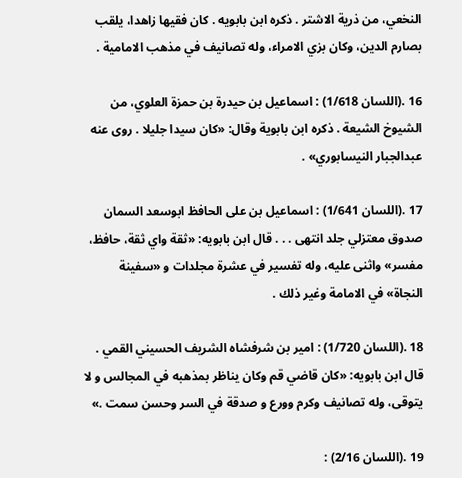النخعي، من ذرية الاشتر . ذكره ابن بابويه . كان فقيها زاهدا، يلقب بصارم الدين، وكان بزي الامراء، وله تصانيف في مذهب الامامية .

16 .(اللسان 1/618) : اسماعيل بن حيدرة بن حمزة العلوي، من الشيوخ الشيعة . ذكره ابن بابوية وقال: «كان سيدا جليلا . روى عنه عبدالجبار النيسابوري» .

17 .(اللسان 1/641) : اسماعيل بن على الحافظ ابوسعد السمان صدوق معتزلي جلد انتهى . . . قال ابن بابويه: «ثقة واي ثقة، حافظ، مفسر» واثنى عليه، وله تفسير في عشرة مجلدات و «سفينة النجاة» في الامامة وغير ذلك .

18 .(اللسان 1/720) : امير بن شرفشاه الشريف الحسيني القمي . قال ابن بابويه: «كان قاضي قم وكان يناظر بمذهبه في المجالس و لا يتوقى، وله تصانيف وكرم وورع و صدقة في السر وحسن سمت .»

19 .(اللسان 2/16) :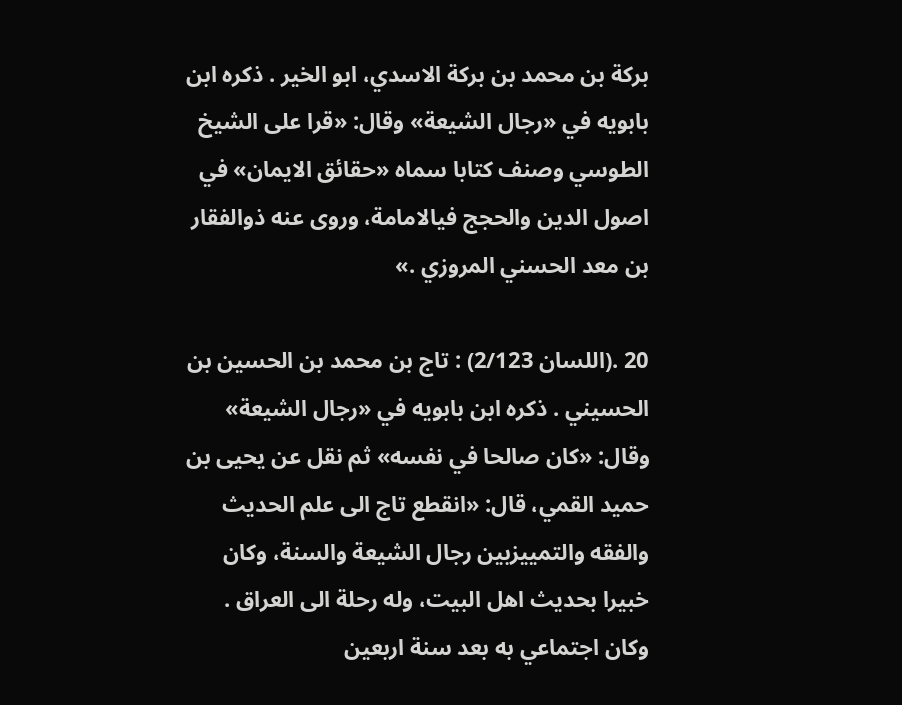بركة بن محمد بن بركة الاسدي، ابو الخير . ذكره ابن بابويه في «رجال الشيعة» وقال: «قرا على الشيخ الطوسي وصنف كتابا سماه «حقائق الايمان» في اصول الدين والحجج فيالامامة، وروى عنه ذوالفقار بن معد الحسني المروزي .»

20 .(اللسان 2/123) : تاج بن محمد بن الحسين بن الحسيني . ذكره ابن بابويه في «رجال الشيعة» وقال: «كان صالحا في نفسه» ثم نقل عن يحيى بن حميد القمي، قال: «انقطع تاج الى علم الحديث والفقه والتمييزبين رجال الشيعة والسنة، وكان خبيرا بحديث اهل البيت، وله رحلة الى العراق . وكان اجتماعي به بعد سنة اربعين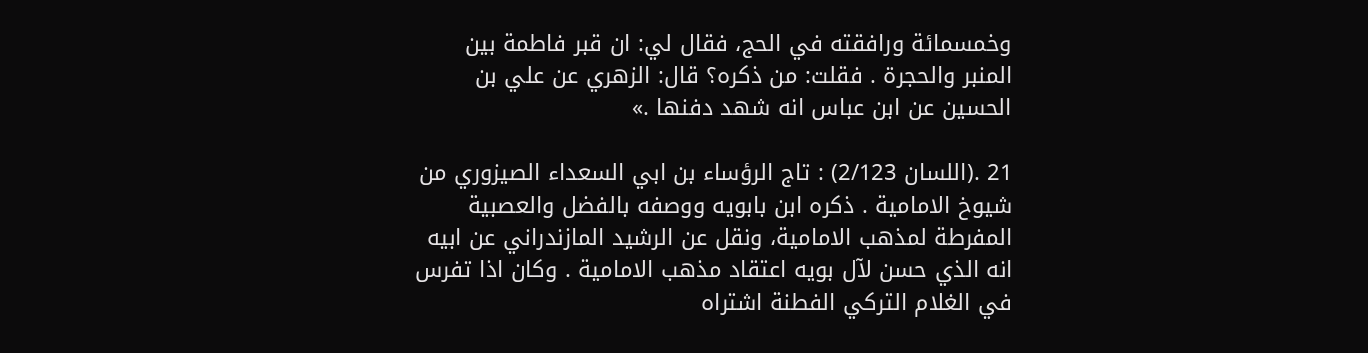وخمسمائة ورافقته في الحج، فقال لي: ان قبر فاطمة بين المنبر والحجرة . فقلت: من ذكره؟ قال: الزهري عن علي بن الحسين عن ابن عباس انه شهد دفنها .»

21 .(اللسان 2/123) : تاج الرؤساء بن ابي السعداء الصيزوري من شيوخ الامامية . ذكره ابن بابويه ووصفه بالفضل والعصبية المفرطة لمذهب الامامية، ونقل عن الرشيد المازندراني عن ابيه انه الذي حسن لآل بويه اعتقاد مذهب الامامية . وكان اذا تفرس في الغلام التركي الفطنة اشتراه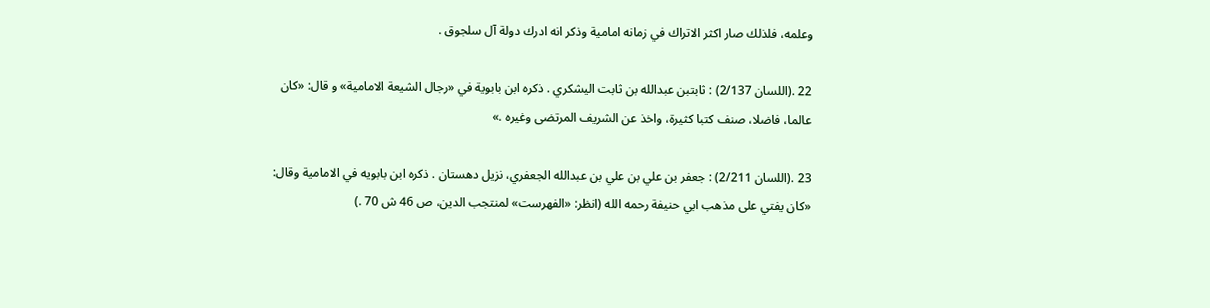وعلمه، فلذلك صار اكثر الاتراك في زمانه امامية وذكر انه ادرك دولة آل سلجوق .

22 .(اللسان 2/137) : ثابتبن عبدالله بن ثابت اليشكري . ذكره ابن بابوية في «رجال الشيعة الامامية» و قال: «كان عالما، فاضلا، صنف كتبا كثيرة، واخذ عن الشريف المرتضى وغيره .»

23 .(اللسان 2/211) : جعفر بن علي بن علي بن عبدالله الجعفري، نزيل دهستان . ذكره ابن بابويه في الامامية وقال: «كان يفتي على مذهب ابي حنيفة رحمه الله (انظر: «الفهرست» لمنتجب الدين، ص 46 ش 70 .)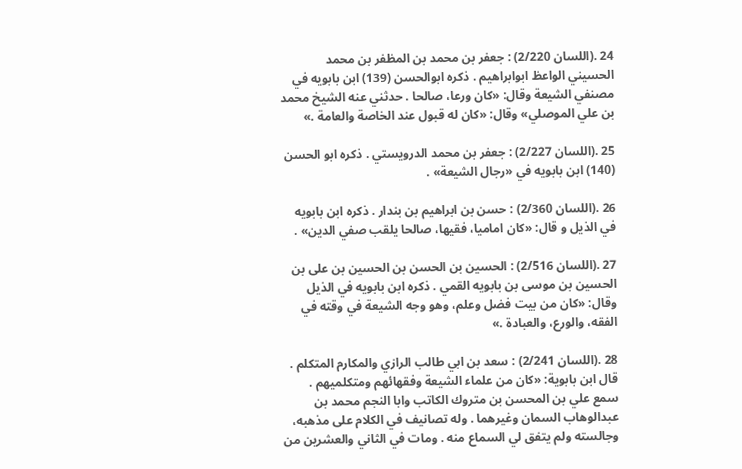24 .(اللسان 2/220) : جعفر بن محمد بن المظفر بن محمد الحسيني الواعظ ابوابراهيم . ذكره ابوالحسن (139) ابن بابويه في مصنفي الشيعة وقال: «كان ورعا، صالحا . حدثني عنه الشيخ محمد بن علي الموصلي» وقال: «كان له قبول عند الخاصة والعامة .»

25 .(اللسان 2/227) : جعفر بن محمد الدرويستي . ذكره ابو الحسن (140) ابن بابويه في «رجال الشيعة» .

26 .(اللسان 2/360) : حسن بن ابراهيم بن بندار . ذكره ابن بابويه في الذيل و قال: «كان اماميا، فقيها، صالحا يلقب صفي الدين» .

27 .(اللسان 2/516) : الحسين بن الحسن بن الحسين بن على بن الحسين بن موسى بن بابويه القمي . ذكره ابن بابويه في الذيل وقال: «كان من بيت فضل وعلم، وهو وجه الشيعة في وقته في الفقه، والورع، والعبادة .»

28 .(اللسان 2/241) : سعد بن ابي طالب الرازي والمكارم المتكلم . قال ابن بابوية: «كان من علماء الشيعة وفقهائهم ومتكلميهم . سمع علي بن المحسن بن متروك الكاتب وابا النجم محمد بن عبدالوهاب السمان وغيرهما . وله تصانيف في الكلام على مذهبه، وجالسته ولم يتفق لي السماع منه . ومات في الثاني والعشرين من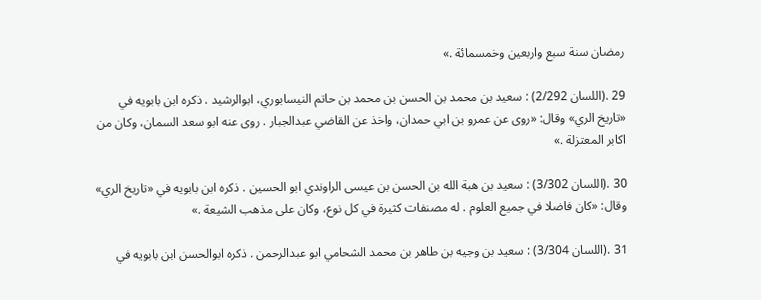رمضان سنة سبع واربعين وخمسمائة .»

29 .(اللسان 2/292) : سعيد بن محمد بن الحسن بن محمد بن حاتم النيسابوري، ابوالرشيد . ذكره ابن بابويه في «تاريخ الري» وقال: «روى عن عمرو بن ابي حمدان، واخذ عن القاضي عبدالجبار . روى عنه ابو سعد السمان، وكان من اكابر المعتزلة .»

30 .(اللسان 3/302) : سعيد بن هبة الله بن الحسن بن عيسى الراوندي ابو الحسين . ذكره ابن بابويه في «تاريخ الري» وقال: «كان فاضلا في جميع العلوم . له مصنفات كثيرة في كل نوع، وكان على مذهب الشيعة .»

31 .(اللسان 3/304) : سعيد بن وجيه بن طاهر بن محمد الشحامي ابو عبدالرحمن . ذكره ابوالحسن ابن بابويه في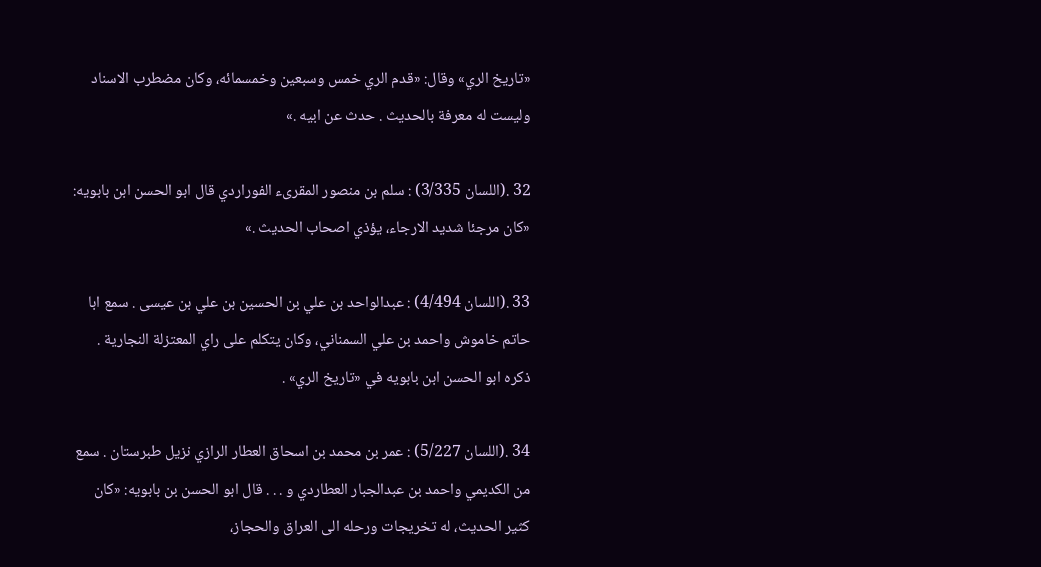«تاريخ الري» وقال: «قدم الري خمس وسبعين وخمسمائه، وكان مضطرب الاسناد وليست له معرفة بالحديث . حدث عن ابيه .»

32 .(اللسان 3/335) : سلم بن منصور المقرىء الفوراردي قال ابو الحسن ابن بابويه: «كان مرجئا شديد الارجاء، يؤذي اصحاب الحديث .»

33 .(اللسان 4/494) : عبدالواحد بن علي بن الحسين بن علي بن عيسى . سمع ابا حاتم خاموش واحمد بن علي السمناني، وكان يتكلم على راي المعتزلة النجارية . ذكره ابو الحسن ابن بابويه في «تاريخ الري» .

34 .(اللسان 5/227) : عمر بن محمد بن اسحاق العطار الرازي نزيل طبرستان . سمع من الكديمي واحمد بن عبدالجبار العطاردي و . . . قال ابو الحسن بن بابويه: «كان كثير الحديث، له تخريجات ورحله الى العراق والحجاز،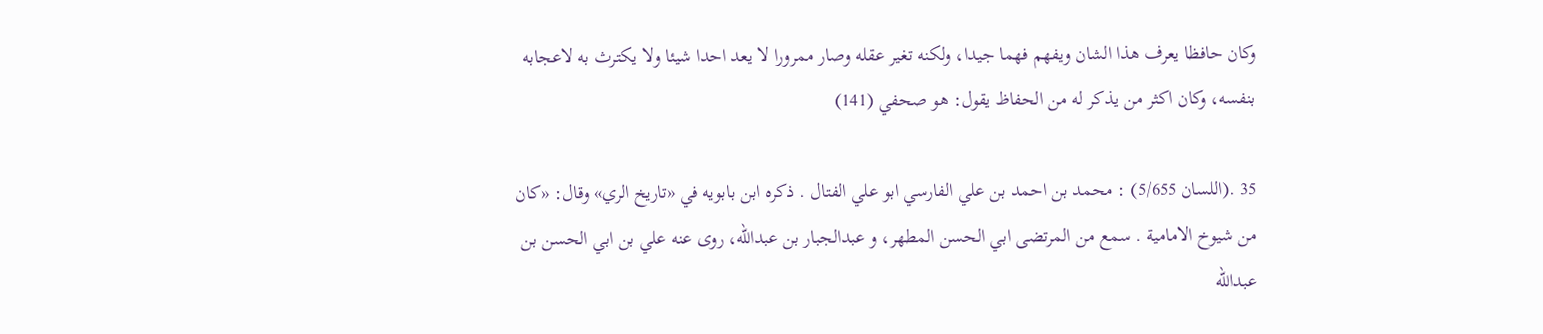وكان حافظا يعرف هذا الشان ويفهم فهما جيدا، ولكنه تغير عقله وصار ممرورا لا يعد احدا شيئا ولا يكترث به لاعجابه بنفسه، وكان اكثر من يذكر له من الحفاظ يقول: هو صحفي (141)

35 .(اللسان 5/655) : محمد بن احمد بن علي الفارسي ابو علي الفتال . ذكره ابن بابويه في «تاريخ الري» وقال: «كان من شيوخ الامامية . سمع من المرتضى ابي الحسن المطهر، و عبدالجبار بن عبدالله، روى عنه علي بن ابي الحسن بن عبدالله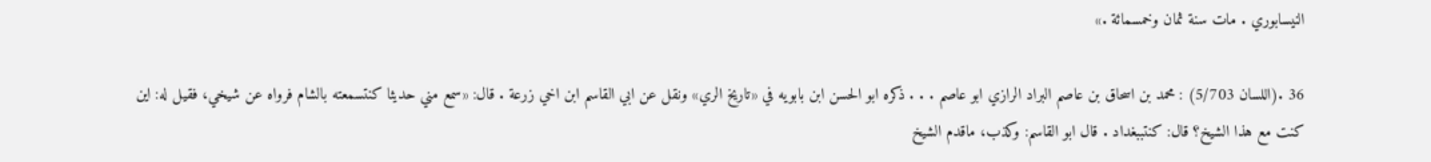النيسابوري . مات سنة ثمان وخمسمائة .»

36 .(اللسان 5/703) : محمد بن اسحاق بن عاصم البراد الرازي ابو عاصم . . . ذكره ابو الحسن ابن بابويه في «تاريخ الري» ونقل عن ابي القاسم ابن اخي زرعة . قال: «سمع مني حديثا كنتسمعته بالشام فرواه عن شيخي، فقيل له: اين كنت مع هذا الشيخ؟ قال: كنتببغداد . قال ابو القاسم: وكذب، ماقدم الشيخ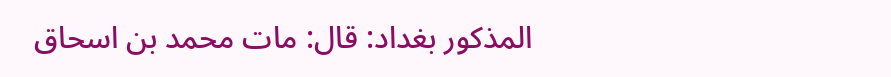المذكور بغداد: قال: مات محمد بن اسحاق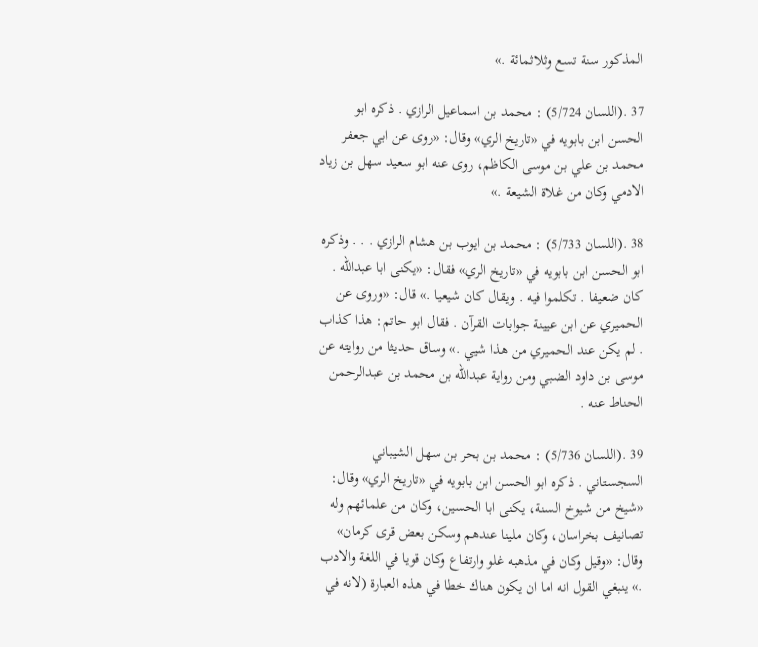المذكور سنة تسع وثلاثمائة .»

37 .(اللسان 5/724) : محمد بن اسماعيل الرازي . ذكره ابو الحسن ابن بابويه في «تاريخ الري» وقال: «روى عن ابي جعفر محمد بن علي بن موسى الكاظم، روى عنه ابو سعيد سهل بن زياد الادمي وكان من غلاة الشيعة .»

38 .(اللسان 5/733) : محمد بن ايوب بن هشام الرازي . . . وذكره ابو الحسن ابن بابويه في «تاريخ الري» فقال: «يكنى ابا عبدالله . كان ضعيفا . تكلموا فيه . ويقال كان شيعيا .» قال: «وروى عن الحميري عن ابن عيينة جوابات القرآن . فقال ابو حاتم: هذا كذاب . لم يكن عند الحميري من هذا شيي .» وساق حديثا من روايته عن موسى بن داود الضبي ومن رواية عبدالله بن محمد بن عبدالرحمن الحناط عنه .

39 .(اللسان 5/736) : محمد بن بحر بن سهل الشيباني السجستاني . ذكره ابو الحسن ابن بابويه في «تاريخ الري» وقال: «شيخ من شيوخ السنة، يكنى ابا الحسين، وكان من علمائهم وله تصانيف بخراسان، وكان ملينا عندهم وسكن بعض قرى كرمان» وقال: «وقيل وكان في مذهبه غلو وارتفاع وكان قويا في اللغة والادب .» ينبغي القول انه اما ان يكون هناك خطا في هذه العبارة (لانه في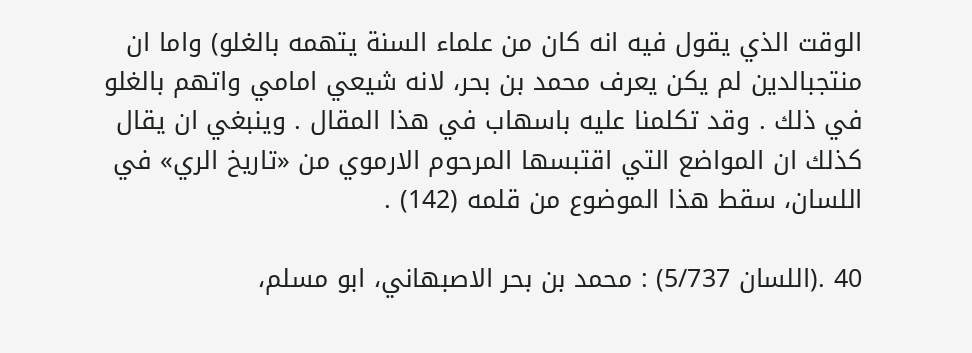الوقت الذي يقول فيه انه كان من علماء السنة يتهمه بالغلو) واما ان منتجبالدين لم يكن يعرف محمد بن بحر، لانه شيعي امامي واتهم بالغلو في ذلك . وقد تكلمنا عليه باسهاب في هذا المقال . وينبغي ان يقال كذلك ان المواضع التي اقتبسها المرحوم الارموي من «تاريخ الري» في اللسان، سقط هذا الموضوع من قلمه (142) .

40 .(اللسان 5/737) : محمد بن بحر الاصبهاني، ابو مسلم،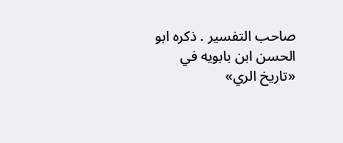صاحب التفسير . ذكره ابو الحسن ابن بابويه في «تاريخ الري»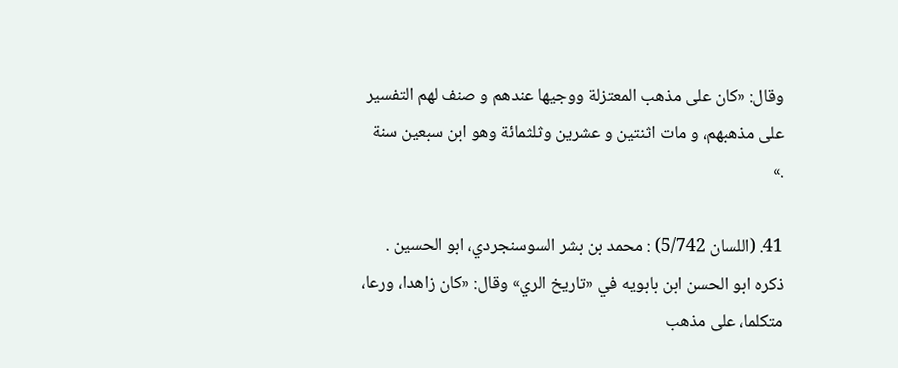وقال: «كان على مذهب المعتزلة ووجيها عندهم و صنف لهم التفسير على مذهبهم، و مات اثنتين و عشرين وثلثمائة وهو ابن سبعين سنة .»

41. (اللسان 5/742) : محمد بن بشر السوسنجردي، ابو الحسين . ذكره ابو الحسن ابن بابويه في «تاريخ الري» وقال: «كان زاهدا، ورعا، متكلما، على مذهب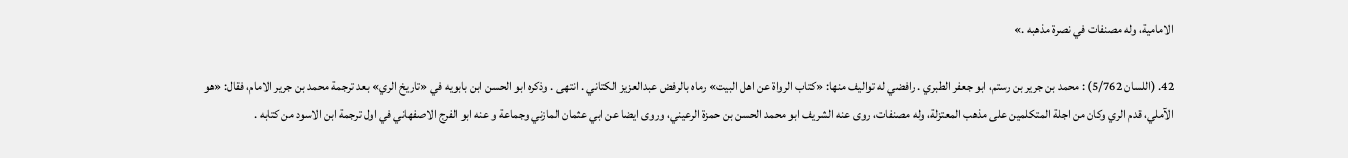الامامية، وله مصنفات في نصرة مذهبه .»

42. (اللسان 5/762) : محمد بن جرير بن رستم، ابو جعفر الطبري . رافضي له تواليف منها: «كتاب الرواة عن اهل البيت» رماه بالرفض عبدالعزيز الكتاني . انتهى . وذكره ابو الحسن ابن بابويه في «تاريخ الري» بعد ترجمة محمد بن جرير الامام، فقال: «هو الآملي، قدم الري وكان من اجلة المتكلمين على مذهب المعتزلة، وله مصنفات، روى عنه الشريف ابو محمد الحسن بن حمزة الرعيني، وروى ايضا عن ابي عثمان المازني وجماعة و عنه ابو الفرج الاصفهاني في اول ترجمة ابن الاسود من كتابه .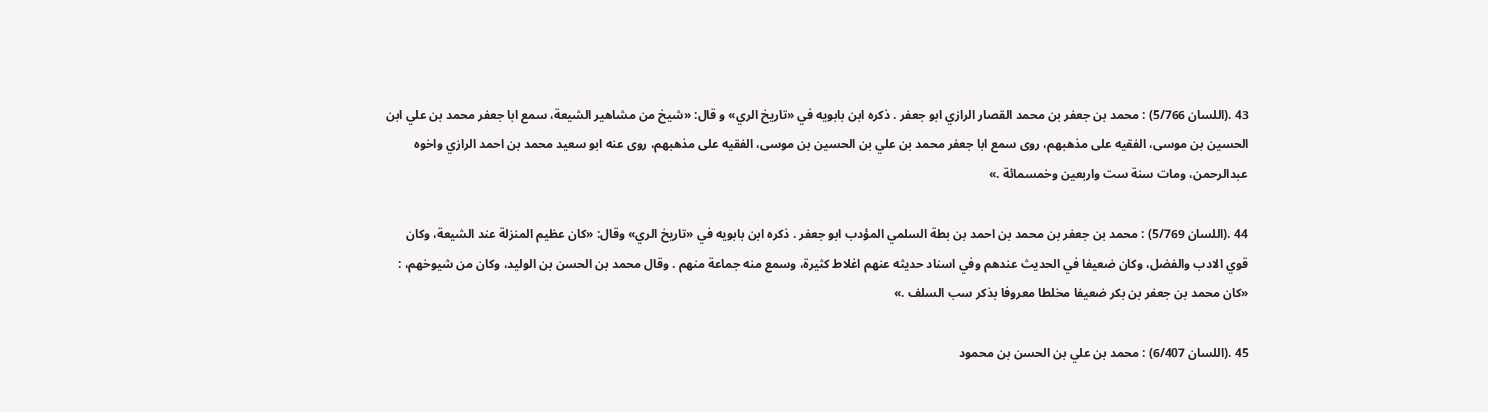43 .(اللسان 5/766) : محمد بن جعفر بن محمد القصار الرازي ابو جعفر . ذكره ابن بابويه في «تاريخ الري» و قال: «شيخ من مشاهير الشيعة، سمع ابا جعفر محمد بن علي ابن الحسين بن موسى، الفقيه على مذهبهم، روى سمع ابا جعفر محمد بن علي بن الحسين بن موسى، الفقيه على مذهبهم، روى عنه ابو سعيد محمد بن احمد الرازي واخوه عبدالرحمن، ومات سنة ست واربعين وخمسمائة .»

44 .(اللسان 5/769) : محمد بن جعفر بن محمد بن احمد بن بطة السلمي المؤدب ابو جعفر . ذكره ابن بابويه في «تاريخ الري» وقال: «كان عظيم المنزلة عند الشيعة، وكان قوي الادب والفضل، وكان ضعيفا في الحديث عندهم وفي اسناد حديثه عنهم اغلاط كثيرة، وسمع منه جماعة منهم . وقال محمد بن الحسن بن الوليد، وكان من شيوخهم، : «كان محمد بن جعفر بن بكر ضعيفا مخلطا معروفا بذكر سب السلف .»

45 .(اللسان 6/407) : محمد بن علي بن الحسن بن محمود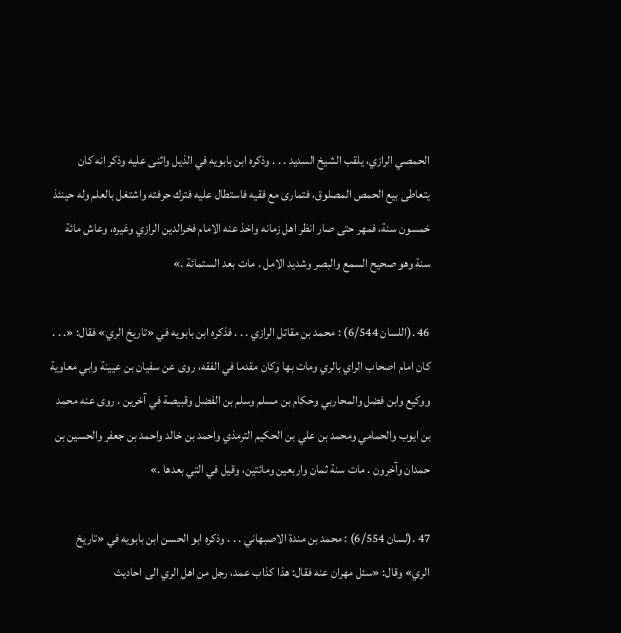الحمصي الرازي، يلقب الشيخ السديد . . . وذكره ابن بابويه في الذيل واثنى عليه وذكر انه كان يتعاطى بيع الحمص المصلوق، فتمارى مع فقيه فاستطال عليه فترك حرفته واشتغل بالعلم وله حينئذ خمسون سنة، فمهر حتى صار انظر اهل زمانه واخذ عنه الامام فخرالدين الرازي وغيره، وعاش مائة سنة وهو صحيح السمع والبصر وشديد الامل . مات بعد الستمائة .»

46 .(اللسان 6/544) : محمد بن مقاتل الرازي . . . فذكره ابن بابويه في «تاريخ الري» فقال: «. . . كان امام اصحاب الراي بالري ومات بها وكان مقدما في الفقه، روى عن سفيان بن عيينة وابي معاوية ووكيع وابن فضل والمحاربي وحكام بن مسلم وسلم بن الفضل وقبيصة في آخرين . روى عنه محمد بن ايوب والحمامي ومحمد بن علي بن الحكيم الترمذي واحمد بن خالد واحمد بن جعفر والحسين بن حمدان وآخرون . مات سنة ثمان واربعين ومائتين، وقيل في التي بعدها .»

47 .(لسان 6/554) : محمد بن مندة الاصبهاني . . . وذكره ابو الحسن ابن بابويه في «تاريخ الري» وقال: «سئل مهران عنه فقال: هذا كذاب عمد، رجل من اهل الري الى احاديث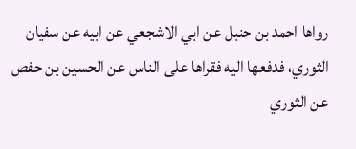رواها احمد بن حنبل عن ابي الاشجعي عن ابيه عن سفيان الثوري، فدفعها اليه فقراها على الناس عن الحسين بن حفص عن الثوري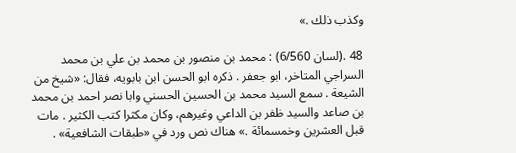وكذب ذلك .»

48 .(لسان 6/560) : محمد بن منصور بن محمد بن علي بن محمد السراجي المتاخر، ابو جعفر . ذكره ابو الحسن ابن بابويه، فقال: «شيخ من الشيعة . سمع السيد محمد بن الحسين الحسني وابا نصر احمد بن محمد بن صاعد والسيد ظفر بن الداعي وغيرهم، وكان مكثرا كتب الكثير . مات قبل العشرين وخمسمائة .» هناك نص ورد في «طبقات الشافعية» .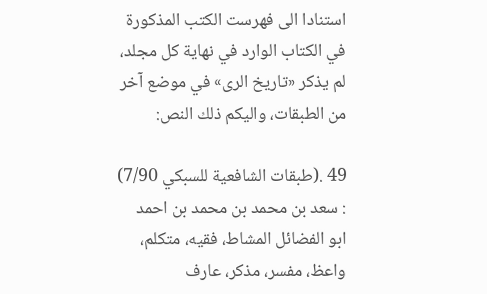استنادا الى فهرست الكتب المذكورة في الكتاب الوارد في نهاية كل مجلد، لم يذكر «تاريخ الرى» في موضع آخر من الطبقات، واليكم ذلك النص:

49 .(طبقات الشافعية للسبكي 7/90) : سعد بن محمد بن محمد بن احمد ابو الفضائل المشاط، فقيه، متكلم، واعظ، مفسر، مذكر، عارف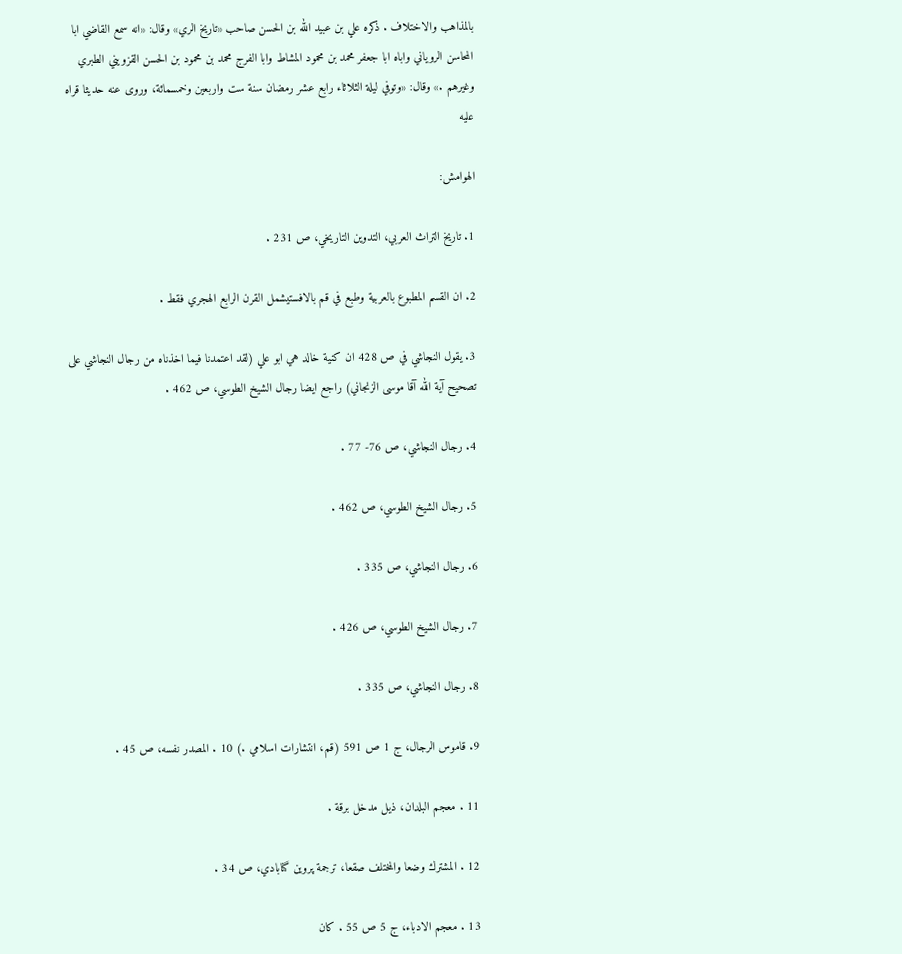بالمذاهب والاختلاف . ذكره علي بن عبيد الله بن الحسن صاحب «تاريخ الري» وقال: «انه سمع القاضي ابا المحاسن الروياني واباه ابا جعفر محمد بن محمود المشاط وابا الفرج محمد بن محمود بن الحسن القزويني الطبري وغيرهم .» وقال: «وتوفي ليلة الثلاثاء رابع عشر رمضان سنة ست واربعين وخمسمائة، وروى عنه حديثا قراه عليه

الهوامش:

1. تاريخ التراث العربي، التدوين التاريخي، ص 231 .

2. ان القسم المطبوع بالعربية وطبع في قم بالافستيشمل القرن الرابع الهجري فقط .

3. يقول النجاشي في ص 428 ان كنية خالد هي ابو علي (لقد اعتمدنا فيما اخذناه من رجال النجاشي على تصحيح آية الله آقا موسى الزنجاني) راجع ايضا رجال الشيخ الطوسي، ص 462 .

4. رجال النجاشي، ص 76- 77 .

5. رجال الشيخ الطوسي، ص 462 .

6. رجال النجاشي، ص 335 .

7. رجال الشيخ الطوسي، ص 426 .

8. رجال النجاشي، ص 335 .

9. قاموس الرجال، ج 1 ص 591 (قم، انتشارات اسلامي .) 10 . المصدر نفسه، ص 45 .

11 . معجم البلدان، ذيل مدخل برقة .

12 . المشترك وضعا والمختلف صقعا، ترجمة پروين گنابادي، ص 34 .

13 . معجم الادباء، ج 5 ص 55 . كان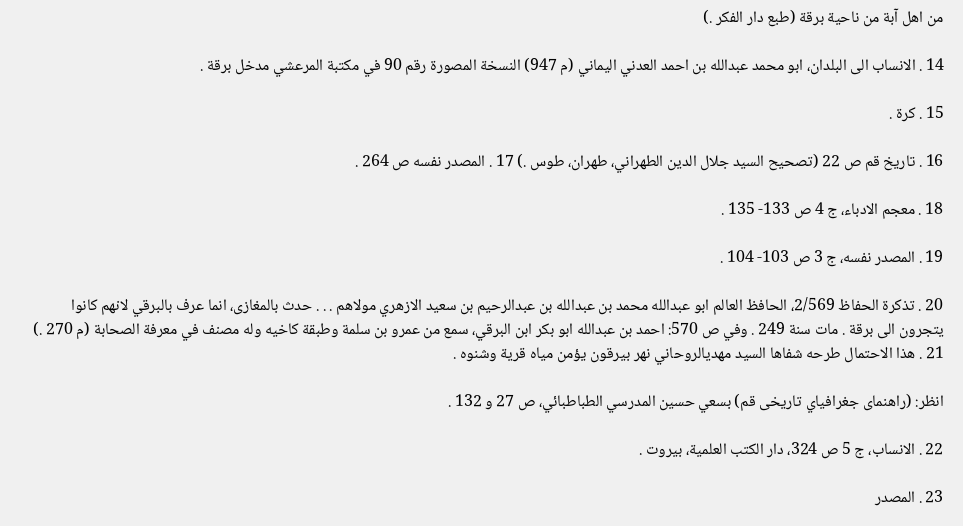من اهل آبة من ناحية برقة (طبع دار الفكر .)

14 . الانساب الى البلدان، ابو محمد عبدالله بن احمد العدني اليماني (م 947) النسخة المصورة رقم 90 في مكتبة المرعشي مدخل برقة .

15 . كرة .

16 . تاريخ قم ص 22 (تصحيح السيد جلال الدين الطهراني، طهران، طوس .) 17 . المصدر نفسه ص 264 .

18 . معجم الادباء، ج 4 ص 133- 135 .

19 . المصدر نفسه، ج 3 ص 103- 104 .

20 . تذكرة الحفاظ 2/569، الحافظ العالم ابو عبدالله محمد بن عبدالله بن عبدالرحيم بن سعيد الازهري مولاهم . . . حدث بالمغازى، انما عرف بالبرقي لانهم كانوا يتجرون الى برقة . مات سنة 249 . وفي ص 570: احمد بن عبدالله ابو بكر ابن البرقي، سمع من عمرو بن سلمة وطبقة كاخيه وله مصنف في معرفة الصحابة (م 270 .) 21 . هذا الاحتمال طرحه شفاها السيد مهديالروحاني نهر بيرقون يؤمن مياه قرية وشنوه .

انظر: (راهنماى جغرافياي تاريخى قم) بسعي حسين المدرسي الطباطبائي، ص 27 و 132 .

22 . الانساب، ج 5 ص 324، دار الكتب العلمية، بيروت .

23 . المصدر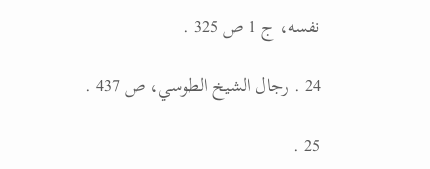نفسه، ج 1 ص 325 .

24 . رجال الشيخ الطوسي، ص 437 .

25 .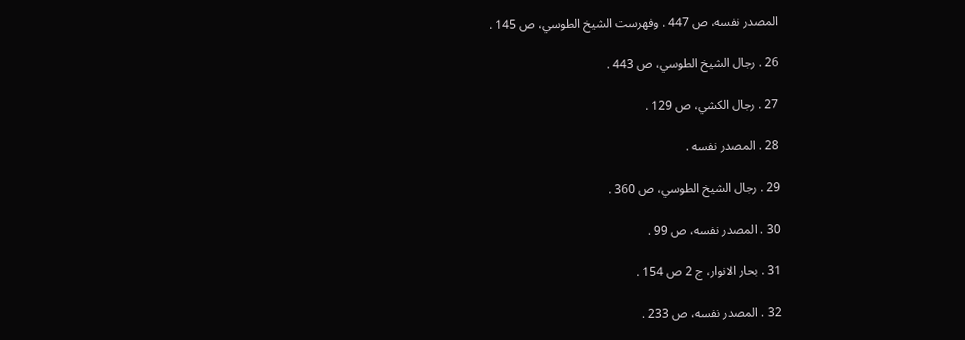المصدر نفسه، ص 447 . وفهرست الشيخ الطوسي، ص 145 .

26 . رجال الشيخ الطوسي، ص 443 .

27 . رجال الكشي، ص 129 .

28 . المصدر نفسه .

29 . رجال الشيخ الطوسي، ص 360 .

30 . المصدر نفسه، ص 99 .

31 . بحار الانوار، ج 2 ص 154 .

32 . المصدر نفسه، ص 233 .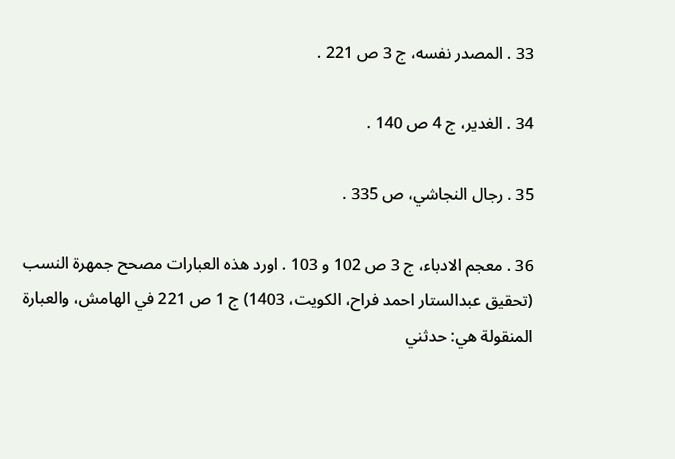33 . المصدر نفسه، ج 3 ص 221 .

34 . الغدير، ج 4 ص 140 .

35 . رجال النجاشي، ص 335 .

36 . معجم الادباء، ج 3 ص 102 و 103 . اورد هذه العبارات مصحح جمهرة النسب (تحقيق عبدالستار احمد فراح، الكويت، 1403) ج 1 ص 221 في الهامش، والعبارة المنقولة هي: حدثني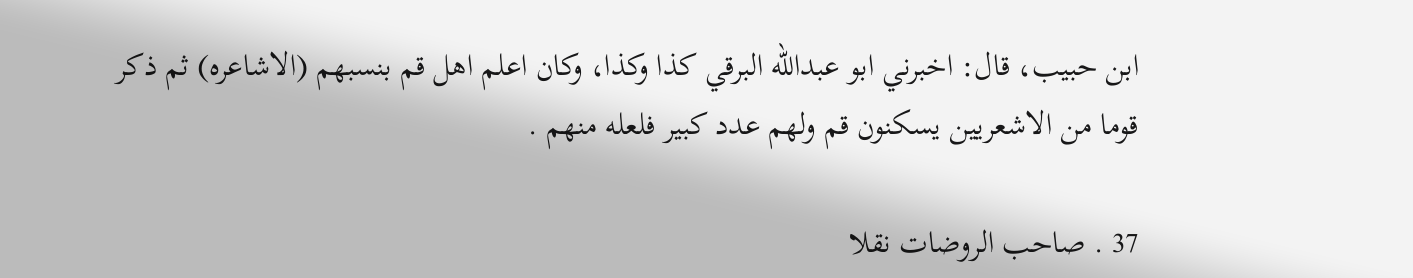ابن حبيب، قال: اخبرني ابو عبدالله البرقي كذا وكذا، وكان اعلم اهل قم بنسبهم (الاشاعره) ثم ذكر قوما من الاشعريين يسكنون قم ولهم عدد كبير فلعله منهم .

37 . صاحب الروضات نقلا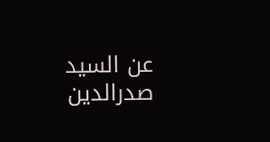عن السيد صدرالدين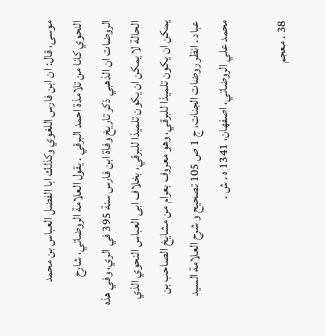موسى، قال: ان ابن فارس اللغوي وكذلك ابا الفضل العباس بن محمد النحوي كانا من تلامذة احمد البرقي . يقول العلامة الروضاتي، شارح الروضات ان الذهبي ذكر تاريخ وفاة ابن فارس سنة 395 في الري، وفي هذه الحالة لا يمكن ان يكون تلميذا للبرقي، بخلاف ابى العباس النحوي الذي يمكن ان يكون تلميذا للبرقي، وهو معروف بعرام من مشايخ الصاحب بن عباد . انظر روضات الجنات، ج 1 ص 105 تصحيح و شرح العلامة السيد محمد علي الروضاتي، اصفهان، 1341 ه . ش .

38 . معجم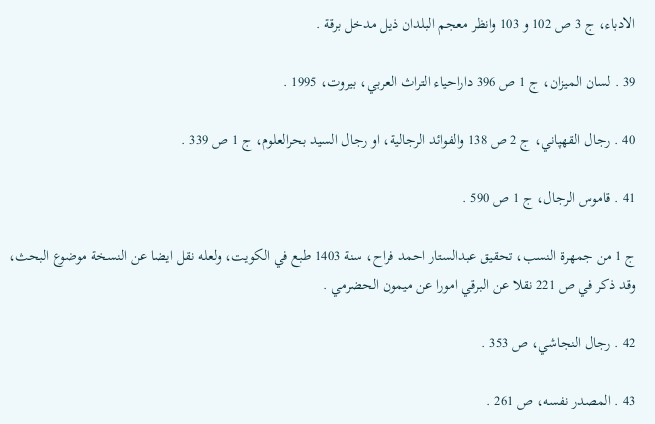الادباء، ج 3 ص 102 و 103 وانظر معجم البلدان ذيل مدخل برقة .

39 . لسان الميزان، ج 1 ص 396 داراحياء التراث العربي، بيروت، 1995 .

40 . رجال القهپاني، ج 2 ص 138 والفوائد الرجالية، او رجال السيد بحرالعلوم، ج 1 ص 339 .

41 . قاموس الرجال، ج 1 ص 590 .

ج 1 من جمهرة النسب، تحقيق عبدالستار احمد فراح، سنة 1403 طبع في الكويت، ولعله نقل ايضا عن النسخة موضوع البحث، وقد ذكر في ص 221 نقلا عن البرقي امورا عن ميمون الحضرمي .

42 . رجال النجاشي، ص 353 .

43 . المصدر نفسه، ص 261 .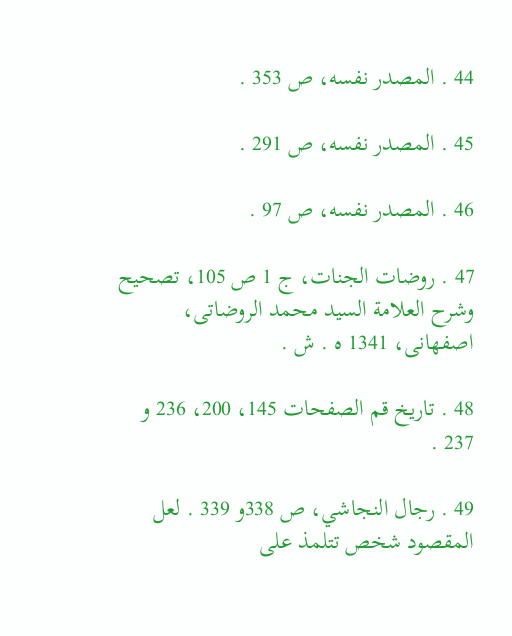44 . المصدر نفسه، ص 353 .

45 . المصدر نفسه، ص 291 .

46 . المصدر نفسه، ص 97 .

47 . روضات الجنات، ج 1 ص 105، تصحيح وشرح العلامة السيد محمد الروضاتى، اصفهانى، 1341 ه . ش .

48 . تاريخ قم الصفحات 145، 200، 236 و 237 .

49 . رجال النجاشي، ص 338و 339 . لعل المقصود شخص تتلمذ على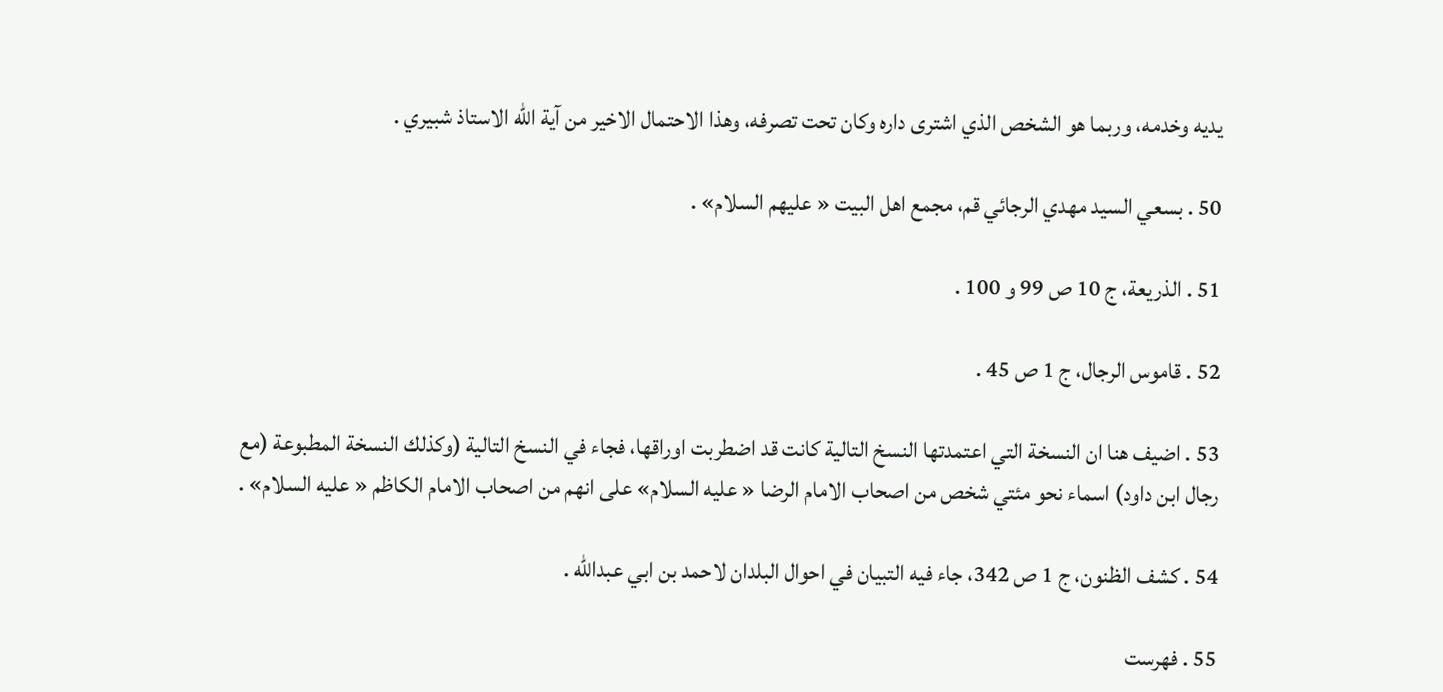يديه وخدمه، وربما هو الشخص الذي اشترى داره وكان تحت تصرفه، وهذا الاحتمال الاخير من آية الله الاستاذ شبيري .

50 . بسعي السيد مهدي الرجائي قم، مجمع اهل البيت « عليهم السلام» .

51 . الذريعة، ج 10 ص 99 و 100 .

52 . قاموس الرجال، ج 1 ص 45 .

53 . اضيف هنا ان النسخة التي اعتمدتها النسخ التالية كانت قد اضطربت اوراقها، فجاء في النسخ التالية (وكذلك النسخة المطبوعة (مع رجال ابن داود) اسماء نحو مئتي شخص من اصحاب الامام الرضا « عليه السلام» على انهم من اصحاب الامام الكاظم « عليه السلام» .

54 . كشف الظنون، ج 1 ص 342، جاء فيه التبيان في احوال البلدان لاحمد بن ابي عبدالله .

55 . فهرست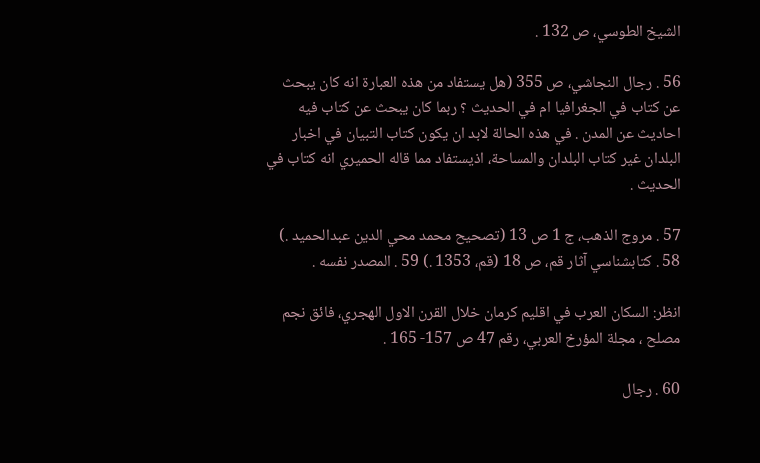الشيخ الطوسي، ص 132 .

56 . رجال النجاشي، ص 355 (هل يستفاد من هذه العبارة انه كان يبحث عن كتاب في الجغرافيا ام في الحديث ؟ ربما كان يبحث عن كتاب فيه احاديث عن المدن . في هذه الحالة لابد ان يكون كتاب التبيان في اخبار البلدان غير كتاب البلدان والمساحة، اذيستفاد مما قاله الحميري انه كتاب في الحديث .

57 . مروج الذهب، ج 1 ص 13 (تصحيح محمد محي الدين عبدالحميد .) 58 . كتابشناسي آثار قم، ص 18 (قم، 1353 .) 59 . المصدر نفسه .

انظر: السكان العرب في اقليم كرمان خلال القرن الاول الهجري، فائق نجم مصلح ، مجلة المؤرخ العربي، رقم 47 ص 157- 165 .

60 . رجال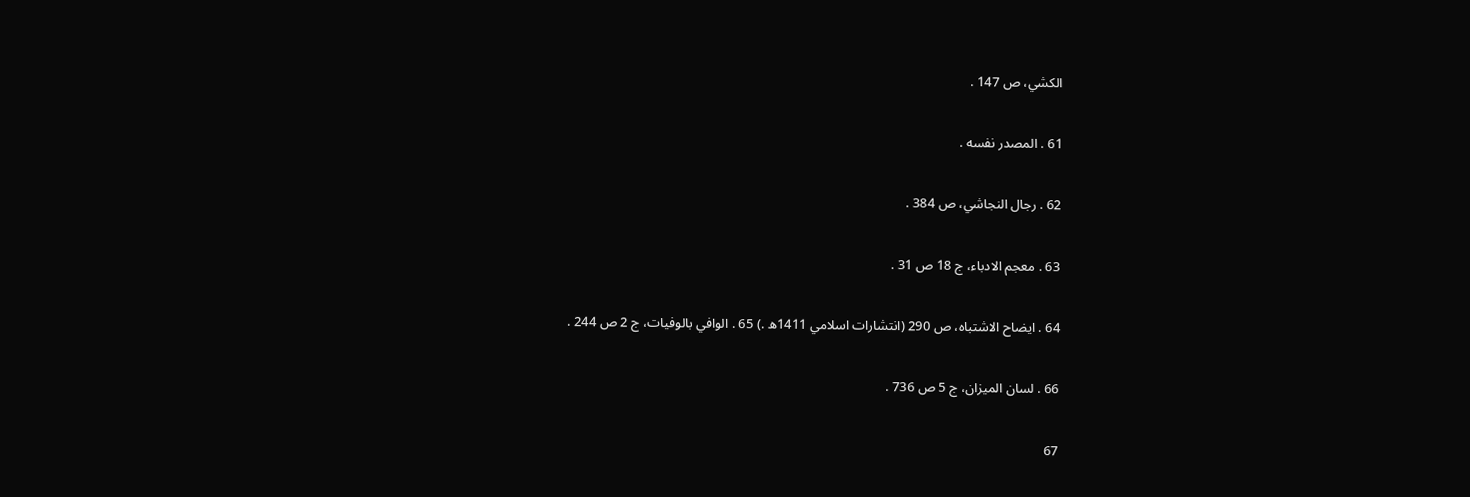الكشي، ص 147 .

61 . المصدر نفسه .

62 . رجال النجاشي، ص 384 .

63 . معجم الادباء، ج 18 ص 31 .

64 . ايضاح الاشتباه، ص 290 (انتشارات اسلامي 1411ه .) 65 . الوافي بالوفيات، ج 2 ص 244 .

66 . لسان الميزان، ج 5 ص 736 .

67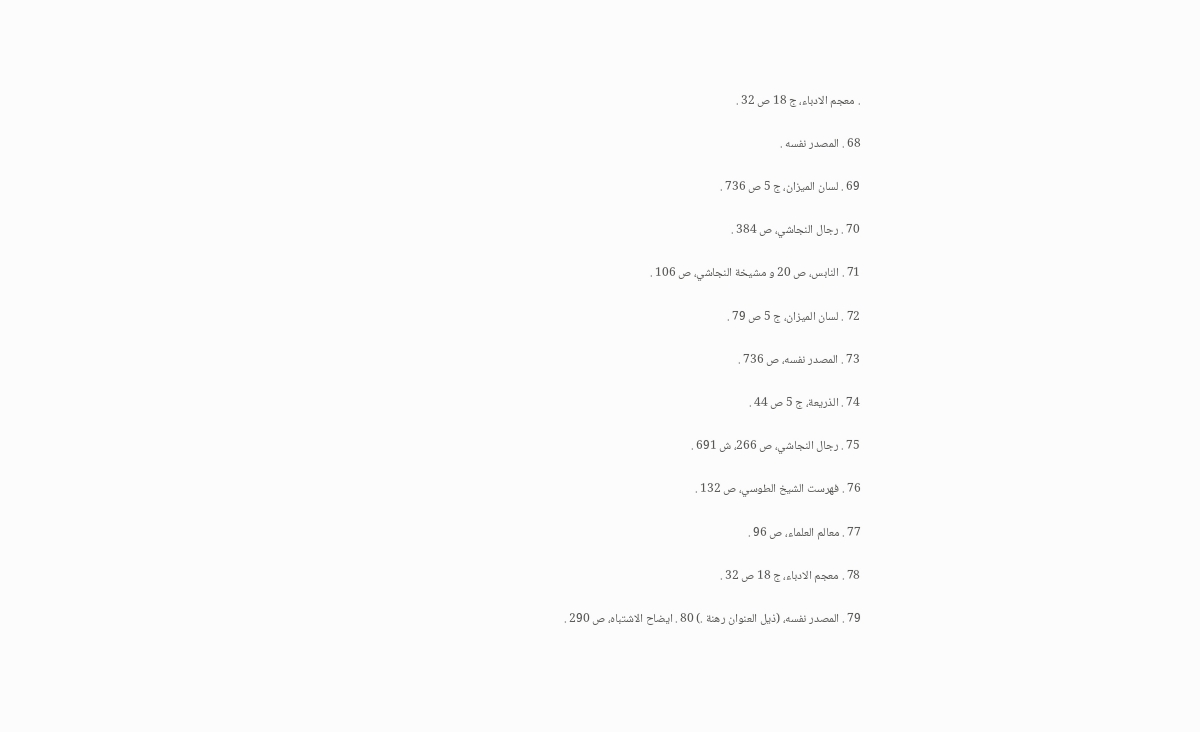. معجم الادباء، ج 18 ص 32 .

68 . المصدر نفسه .

69 . لسان الميزان، ج 5 ص 736 .

70 . رجال النجاشي، ص 384 .

71 . النابس، ص 20 و مشيخة النجاشي، ص 106 .

72 . لسان الميزان، ج 5 ص 79 .

73 . المصدر نفسه، ص 736 .

74 . الذريعة، ج 5 ص 44 .

75 . رجال النجاشي، ص 266، ش 691 .

76 . فهرست الشيخ الطوسي، ص 132 .

77 . معالم العلماء، ص 96 .

78 . معجم الادباء، ج 18 ص 32 .

79 . المصدر نفسه، (ذيل العنوان رهنة .) 80 . ايضاح الاشتباه، ص 290 .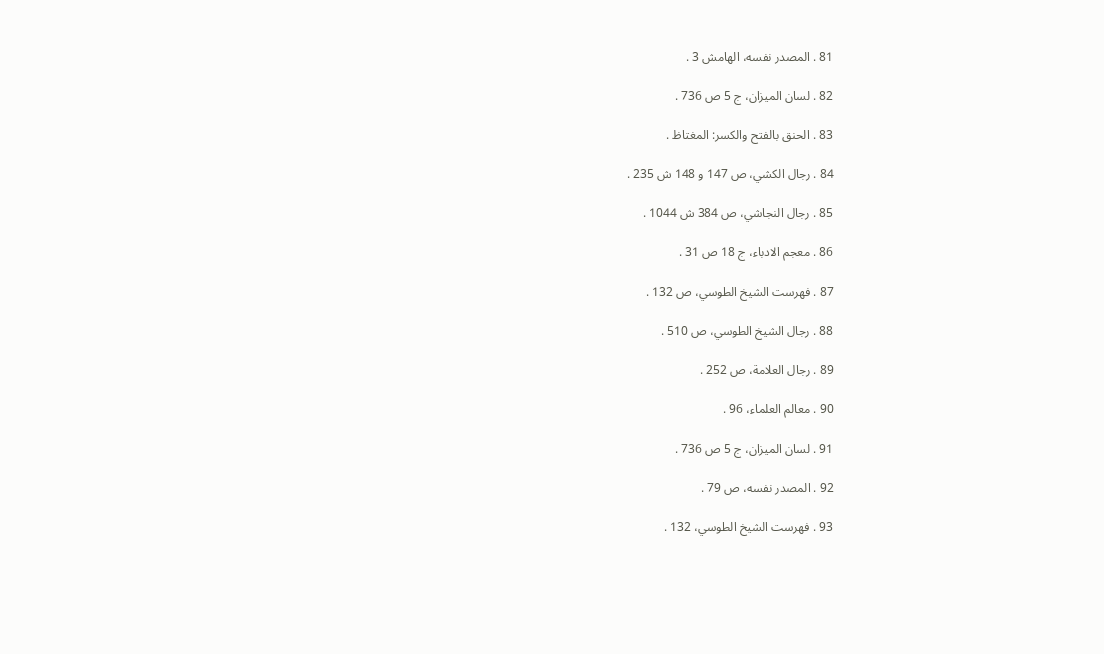81 . المصدر نفسه، الهامش 3 .

82 . لسان الميزان، ج 5 ص 736 .

83 . الحنق بالفتح والكسر: المغتاظ .

84 . رجال الكشي، ص 147 و 148 ش 235 .

85 . رجال النجاشي، ص 384 ش 1044 .

86 . معجم الادباء، ج 18 ص 31 .

87 . فهرست الشيخ الطوسي، ص 132 .

88 . رجال الشيخ الطوسي، ص 510 .

89 . رجال العلامة، ص 252 .

90 . معالم العلماء، 96 .

91 . لسان الميزان، ج 5 ص 736 .

92 . المصدر نفسه، ص 79 .

93 . فهرست الشيخ الطوسي، 132 .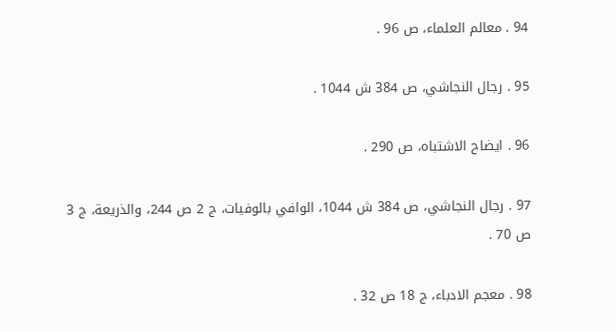94 . معالم العلماء، ص 96 .

95 . رجال النجاشي، ص 384 ش 1044 .

96 . ايضاح الاشتباه، ص 290 .

97 . رجال النجاشي، ص 384 ش 1044، الوافي بالوفيات، ج 2 ص 244، والذريعة، ج 3 ص 70 .

98 . معجم الادباء، ج 18 ص 32 .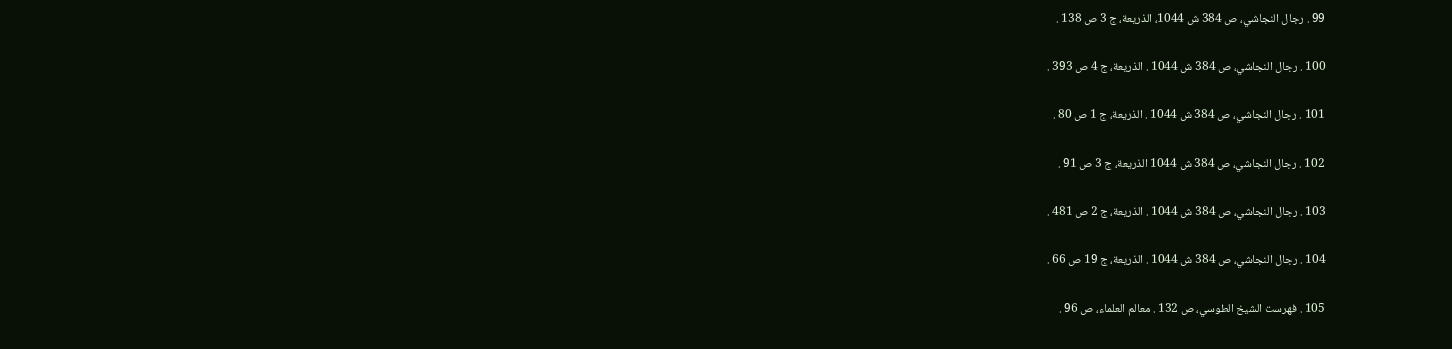99 . رجال النجاشي، ص 384 ش 1044، الذريعة، ج 3 ص 138 .

100 . رجال النجاشي، ص 384 ش 1044 . الذريعة، ج 4 ص 393 .

101 . رجال النجاشي، ص 384 ش 1044 . الذريعة، ج 1 ص 80 .

102 . رجال النجاشي، ص 384 ش 1044 الذريعة، ج 3 ص 91 .

103 . رجال النجاشي، ص 384 ش 1044 . الذريعة، ج 2 ص 481 .

104 . رجال النجاشي، ص 384 ش 1044 . الذريعة، ج 19 ص 66 .

105 . فهرست الشيخ الطوسي، ص 132 . معالم العلماء، ص 96 .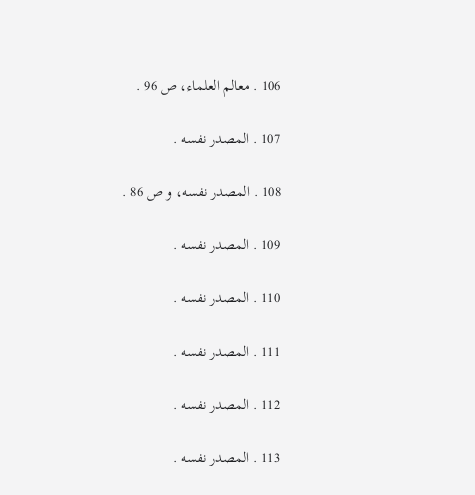106 . معالم العلماء، ص 96 .

107 . المصدر نفسه .

108 . المصدر نفسه، و ص 86 .

109 . المصدر نفسه .

110 . المصدر نفسه .

111 . المصدر نفسه .

112 . المصدر نفسه .

113 . المصدر نفسه .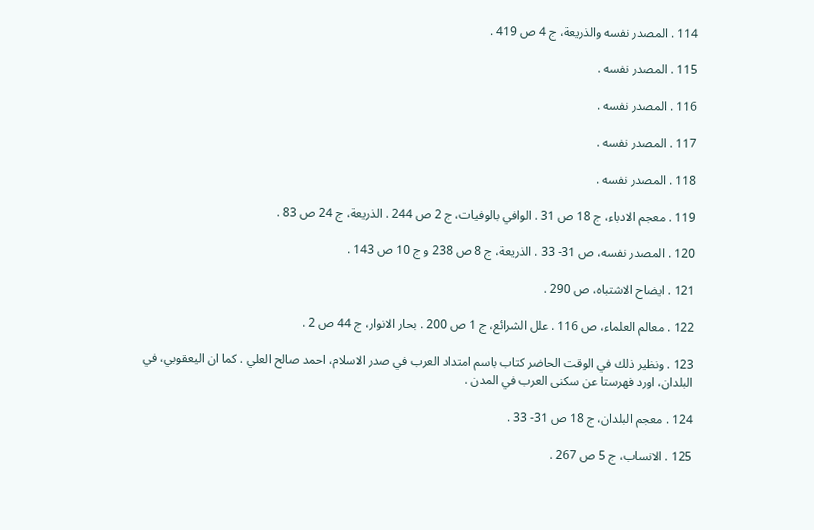114 . المصدر نفسه والذريعة، ج 4 ص 419 .

115 . المصدر نفسه .

116 . المصدر نفسه .

117 . المصدر نفسه .

118 . المصدر نفسه .

119 . معجم الادباء، ج 18 ص 31 . الوافي بالوفيات، ج 2 ص 244 . الذريعة، ج 24 ص 83 .

120 . المصدر نفسه، ص 31- 33 . الذريعة، ج 8 ص 238 و ج 10 ص 143 .

121 . ايضاح الاشتباه، ص 290 .

122 . معالم العلماء، ص 116 . علل الشرائع، ج 1 ص 200 . بحار الانوار، ج 44 ص 2 .

123 . ونظير ذلك في الوقت الحاضر كتاب باسم امتداد العرب في صدر الاسلام، احمد صالح العلي . كما ان اليعقوبي، في البلدان، اورد فهرستا عن سكنى العرب في المدن .

124 . معجم البلدان، ج 18 ص 31- 33 .

125 . الانساب، ج 5 ص 267 .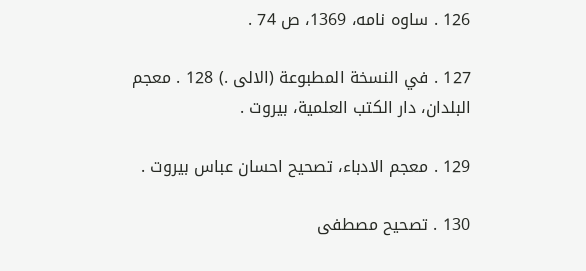126 . ساوه نامه، 1369، ص 74 .

127 . في النسخة المطبوعة (الالى .) 128 . معجم البلدان، دار الكتب العلمية، بيروت .

129 . معجم الادباء، تصحيح احسان عباس بيروت .

130 . تصحيح مصطفى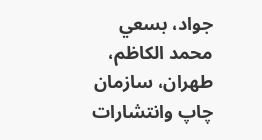جواد، بسعي محمد الكاظم، طهران، سازمان چاپ وانتشارات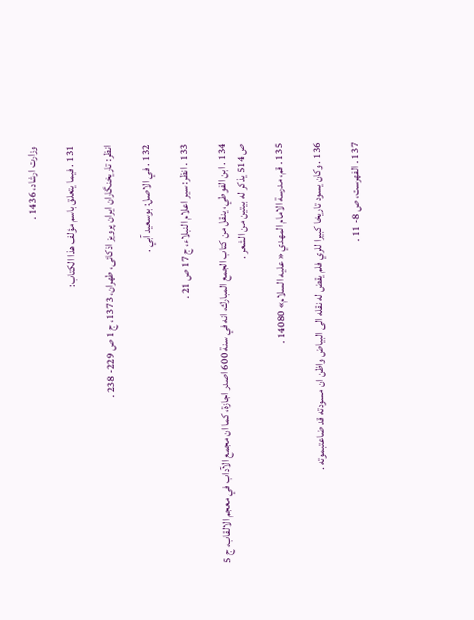وزارت ارشاد، 1436 .

131 . فيما يتعلق باسم مؤلف هذا الكتاب:

انظر: تاريخنگاران ايران پرويز اذكائى، طهران، 1373، ج 1 ص 229- 238 .

132 . في الاصل: بوسعيد آبي .

133 . انظر: سير اعلام النبلاء، ج 17 ص 21 .

134 . ابن الفوطي، ينقل من كتاب الجمع المبارك، انه في سنة 600 اصدر اجازة، كما ان مجمع الآداب في معجم الالقاب، ج 5 ص 514 يذكر له بيتين من الشعر .

135 . قم، مدرسة الامام المهدي « عليه السلام» 14080 .

136 . وكان يسود تاريخا كبيرا للري فلم يقض له نقله الى البياض واظن ان مسودته قد ضاعتبموته .

137 . الفهرست، ص 8- 11 .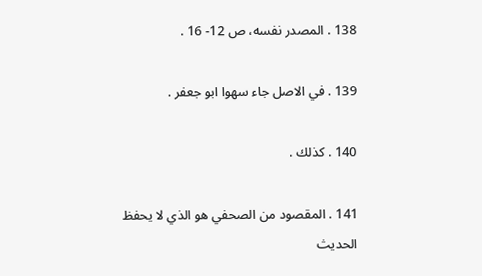138 . المصدر نفسه، ص 12- 16 .

139 . في الاصل جاء سهوا ابو جعفر .

140 . كذلك .

141 . المقصود من الصحفي هو الذي لا يحفظ الحديث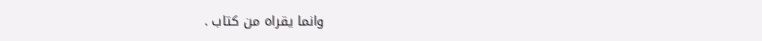وانما يقراه من كتاب .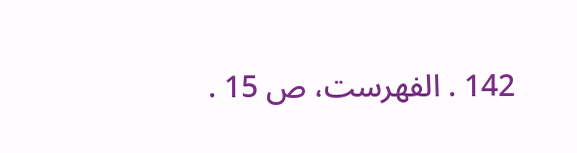142 . الفهرست، ص 15 .